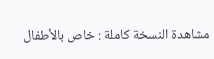مشاهدة النسخة كاملة : خاص بالأطفال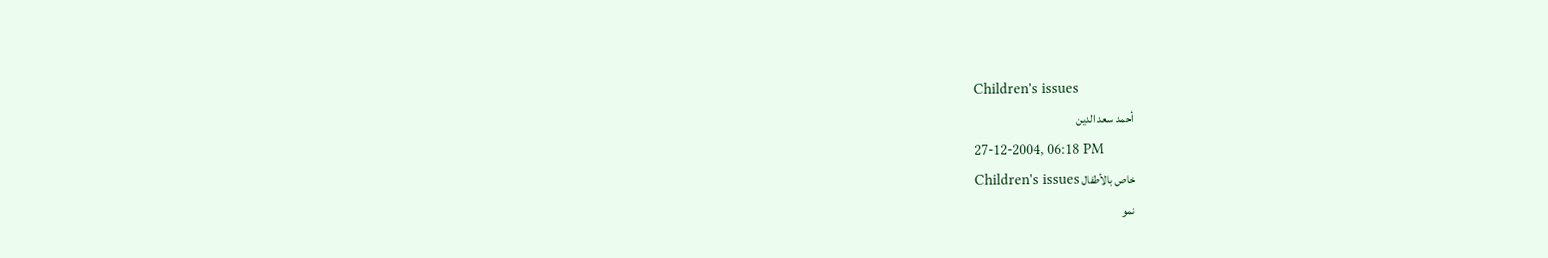Children's issues
أحمد سعد الدين
27-12-2004, 06:18 PM
خاص بالأطفال Children's issues
نمو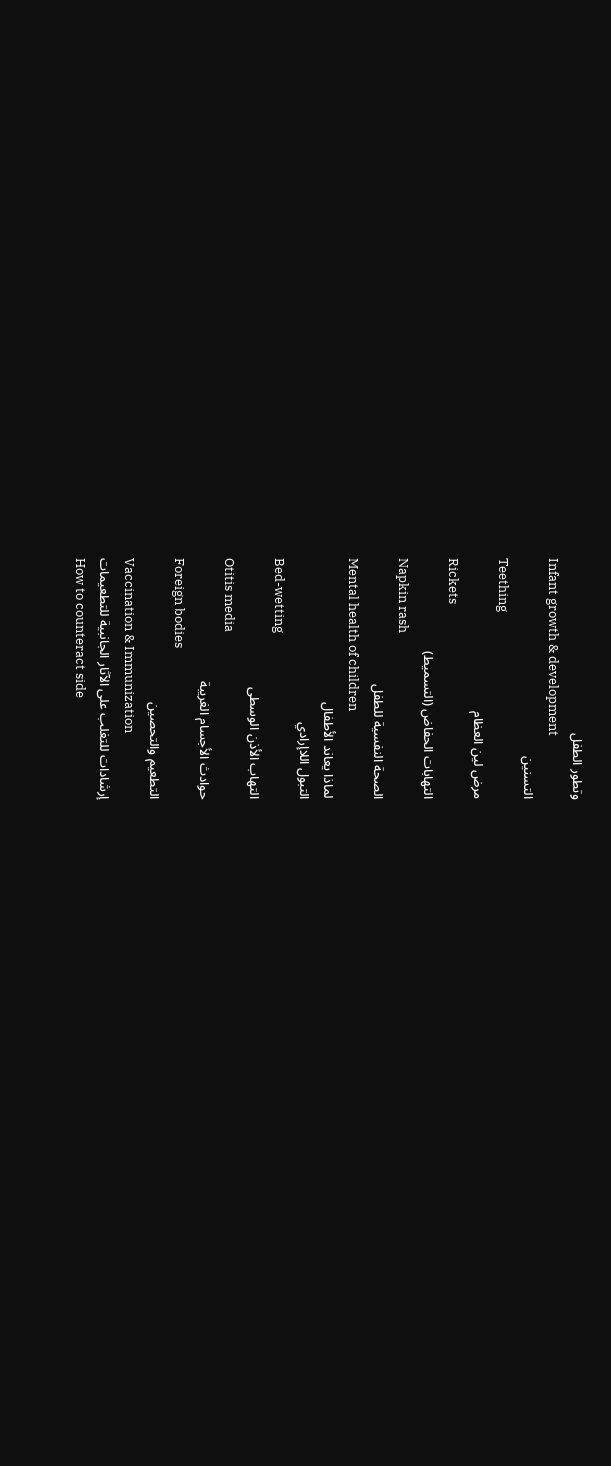وتطور الطفل
Infant growth & development
التسنين
Teething
مرض لين العظام
Rickets
التهابات الحفاض (التسميط)
Napkin rash
الصحة النفسية للطفل
Mental health of children
لماذا يعاند الأطفال
التبول اللاإرادي
Bed-wetting
التهاب الأذن الوسطى
Otitis media
حوادث الأجسام الغريبة
Foreign bodies
التطعيم والتحصين
Vaccination & Immunization
إرشادات للتغلب على الآثار الجانبية للتطعيمات
How to counteract side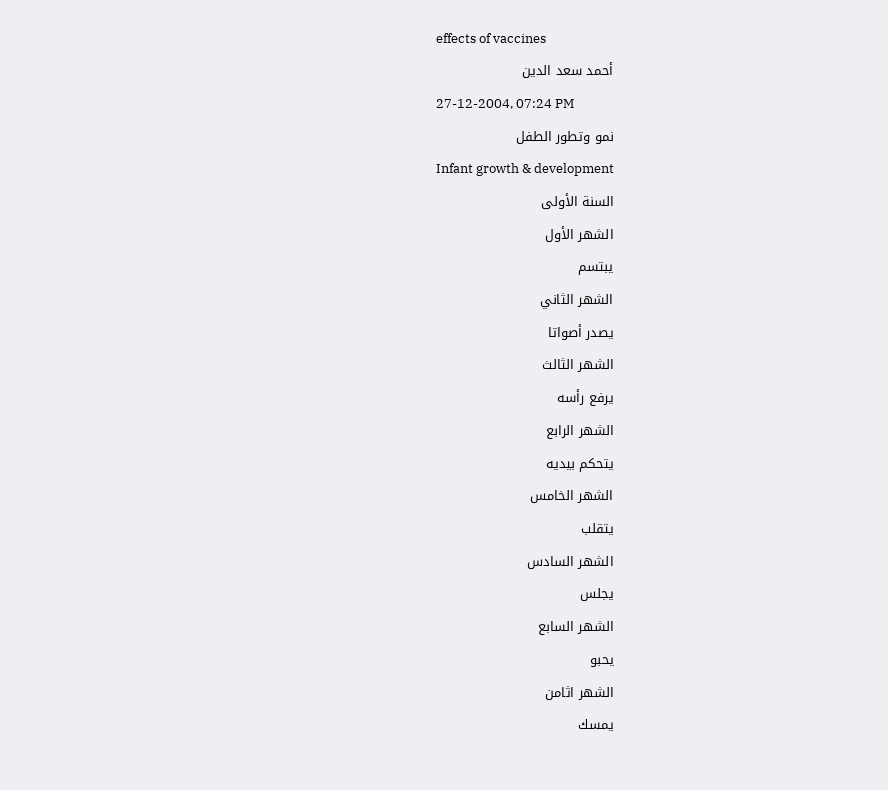effects of vaccines
أحمد سعد الدين
27-12-2004, 07:24 PM
نمو وتطور الطفل
Infant growth & development
السنة الأولى
الشهر الأول
يبتسم
الشهر الثاني
يصدر أصواتا
الشهر الثالث
يرفع رأسه
الشهر الرابع
يتحكم بيديه
الشهر الخامس
يتقلب
الشهر السادس
يجلس
الشهر السابع
يحبو
الشهر اثامن
يمسك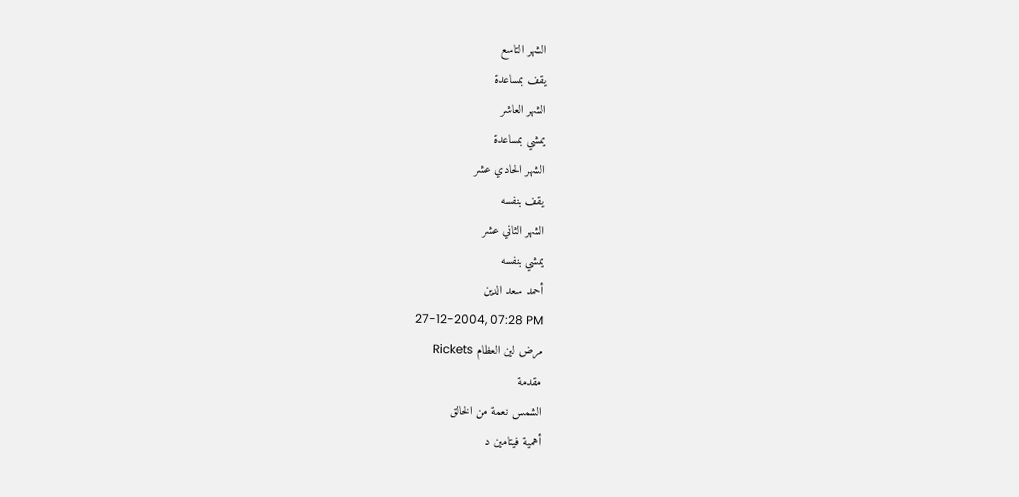الشهر التاسع
يقف بمساعدة
الشهر العاشر
يمشي بمساعدة
الشهر الحادي عشر
يقف بنفسه
الشهر الثاني عشر
يمشي بنفسه
أحمد سعد الدين
27-12-2004, 07:28 PM
مرض لين العظام Rickets
مقدمة
الشمس نعمة من الخالق
أهمية فيتامين د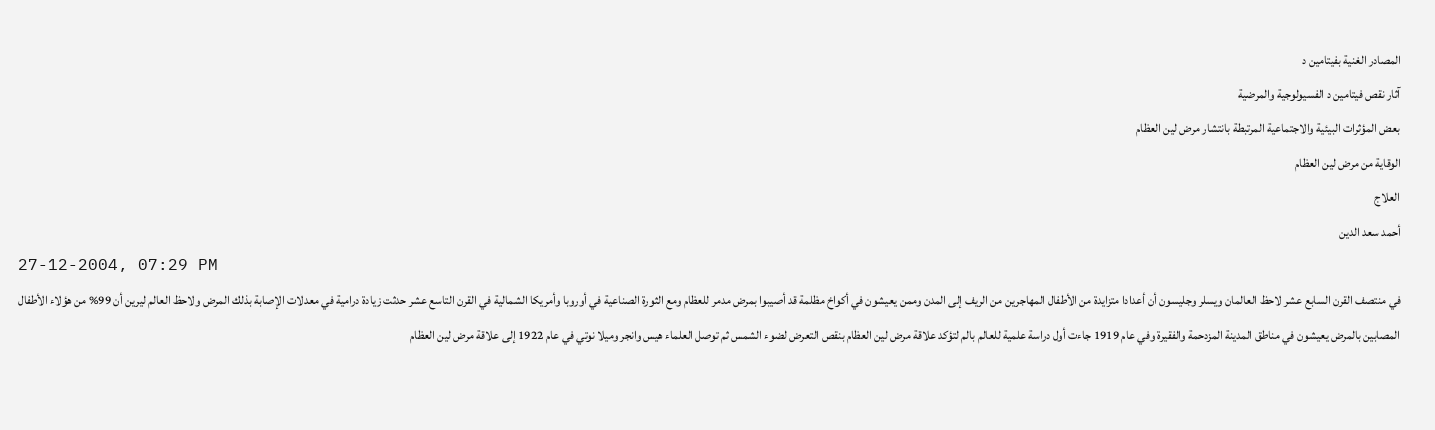المصادر الغنية بفيتامين د
آثار نقص فيتامين د الفسيولوجية والمرضية
بعض المؤثرات البيئية والاجتماعية المرتبطة بانتشار مرض لين العظام
الوقاية من مرض لين العظام
العلاج
أحمد سعد الدين
27-12-2004, 07:29 PM
في منتصف القرن السابع عشر لاحظ العالمان ويسلر وجليسون أن أعدادا متزايدة من الأطفال المهاجرين من الريف إلى المدن وممن يعيشون في أكواخ مظلمة قد أصيبوا بمرض مدمر للعظام ومع الثورة الصناعية في أوروبا وأمريكا الشمالية في القرن التاسع عشر حدثت زيادة درامية في معدلات الإصابة بذلك المرض ولاحظ العالم ليرين أن 99% من هؤلاء الأطفال المصابين بالمرض يعيشون في مناطق المدينة المزدحمة والفقيرة وفي عام 1919 جاءت أول دراسة علمية للعالم بالم لتؤكد علاقة مرض لين العظام بنقص التعرض لضوء الشمس ثم توصل العلماء هيس وانجر وميلا نوتي في عام 1922 إلى علاقة مرض لين العظام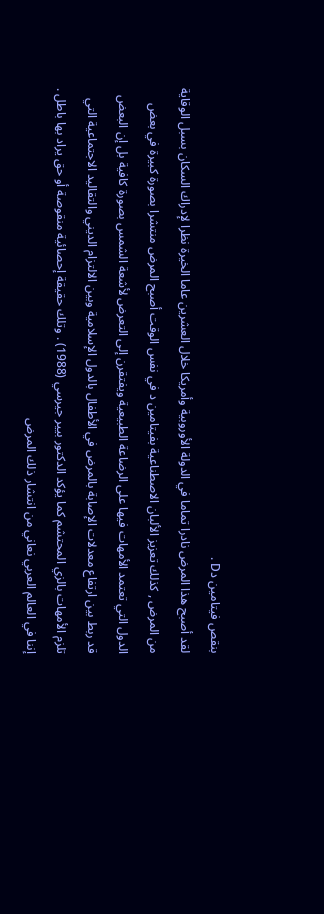بنقص فيتامين دD .
لقد أصبح هذا المرض نادرا تماما في الدولة الأوروبية وأمريكا خلال العشرين عاما الخيرة نظرا لإدراك السكان بسبل الوقاية من المرض , كذلك تعزيز الألبان الاصطناعية بفيتامين د في نفس الوقت أصبح المرض منتشرا بصورة كبيرة في بعض الدول التي تعتمد الأمهات فيها على الرضاعة الطبيعية ويفتقرن إلى التعرض لأشعة الشمس بصورة كافية بل إن البعض قد ربط بين ارتفاع معدلات الإصابة بالمرض في الأطفال بالدول الإسلامية وبين الالتزام الديني والتقاليد الاجتماعية التي تلزم الأمهات بالزي المحتشم كما يؤكد الدكتور بيير جيرسي (1988) . وتلك حقيقة إحصائية منقوصة أو حق يراد بها باطل .
إننا في العالم العربي نعاني من انتشار ذلك المرض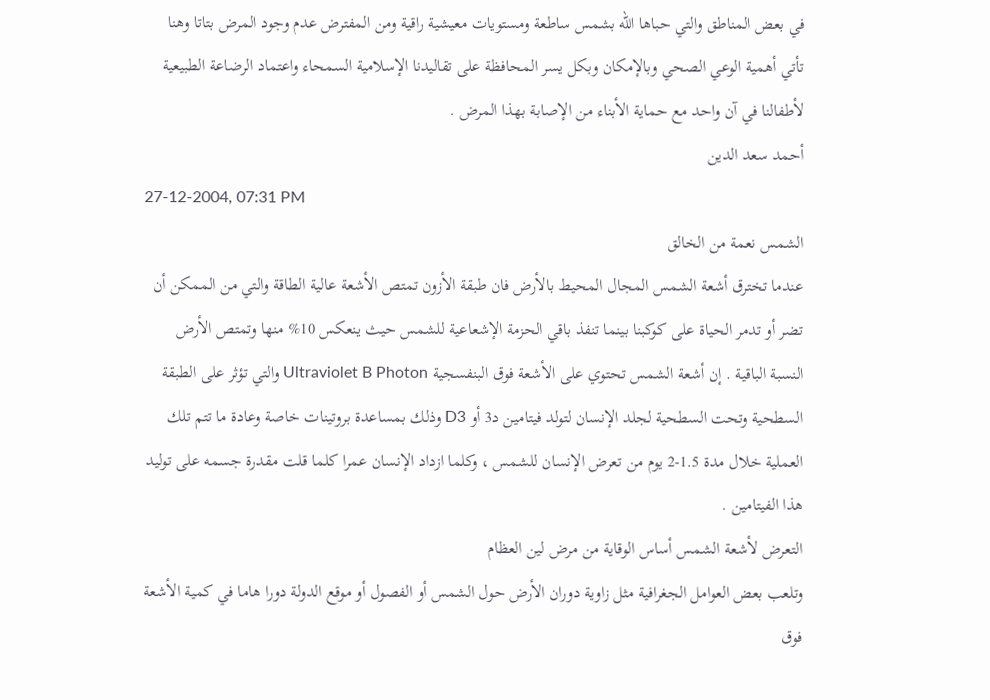في بعض المناطق والتي حباها الله بشمس ساطعة ومستويات معيشية راقية ومن المفترض عدم وجود المرض بتاتا وهنا تأتي أهمية الوعي الصحي وبالإمكان وبكل يسر المحافظة على تقاليدنا الإسلامية السمحاء واعتماد الرضاعة الطبيعية لأطفالنا في آن واحد مع حماية الأبناء من الإصابة بهذا المرض .
أحمد سعد الدين
27-12-2004, 07:31 PM
الشمس نعمة من الخالق
عندما تخترق أشعة الشمس المجال المحيط بالأرض فان طبقة الأزون تمتص الأشعة عالية الطاقة والتي من الممكن أن تضر أو تدمر الحياة على كوكبنا بينما تنفذ باقي الحزمة الإشعاعية للشمس حيث ينعكس 10% منها وتمتص الأرض النسبة الباقية . إن أشعة الشمس تحتوي على الأشعة فوق البنفسجية Ultraviolet B Photon والتي تؤثر على الطبقة السطحية وتحت السطحية لجلد الإنسان لتولد فيتامين د3 أو D3 وذلك بمساعدة بروتينات خاصة وعادة ما تتم تلك العملية خلال مدة 1.5-2 يوم من تعرض الإنسان للشمس ، وكلما ازداد الإنسان عمرا كلما قلت مقدرة جسمه على توليد هذا الفيتامين .
التعرض لأشعة الشمس أساس الوقاية من مرض لين العظام
وتلعب بعض العوامل الجغرافية مثل زاوية دوران الأرض حول الشمس أو الفصول أو موقع الدولة دورا هاما في كمية الأشعة فوق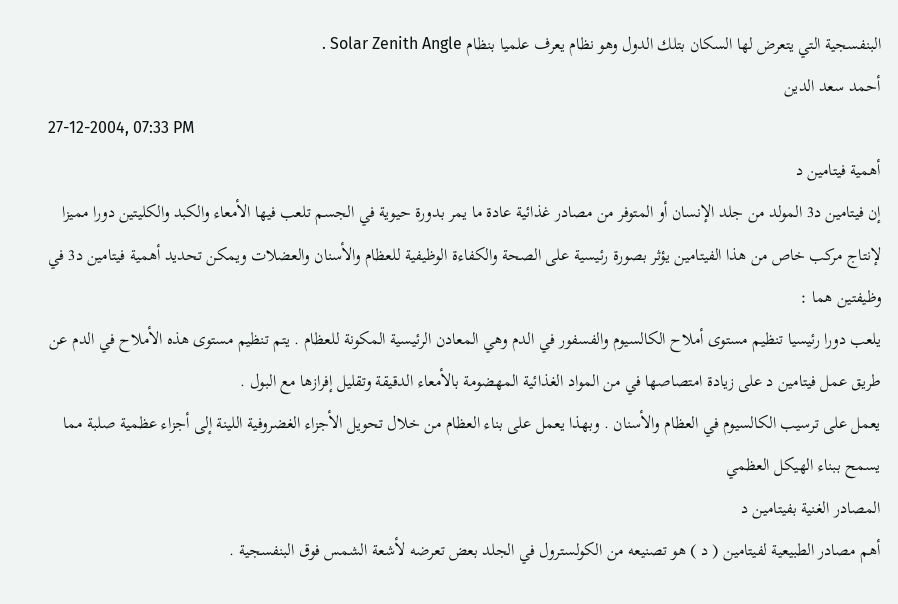البنفسجية التي يتعرض لها السكان بتلك الدول وهو نظام يعرف علميا بنظام Solar Zenith Angle .
أحمد سعد الدين
27-12-2004, 07:33 PM
أهمية فيتامين د
إن فيتامين د3 المولد من جلد الإنسان أو المتوفر من مصادر غذائية عادة ما يمر بدورة حيوية في الجسم تلعب فيها الأمعاء والكبد والكليتين دورا مميزا لإنتاج مركب خاص من هذا الفيتامين يؤثر بصورة رئيسية على الصحة والكفاءة الوظيفية للعظام والأسنان والعضلات ويمكن تحديد أهمية فيتامين د3 في وظيفتين هما :
يلعب دورا رئيسيا تنظيم مستوى أملاح الكالسيوم والفسفور في الدم وهي المعادن الرئيسية المكونة للعظام . يتم تنظيم مستوى هذه الأملاح في الدم عن طريق عمل فيتامين د على زيادة امتصاصها في من المواد الغذائية المهضومة بالأمعاء الدقيقة وتقليل إفرازها مع البول .
يعمل على ترسيب الكالسيوم في العظام والأسنان . وبهذا يعمل على بناء العظام من خلال تحويل الأجزاء الغضروفية اللينة إلى أجزاء عظمية صلبة مما يسمح ببناء الهيكل العظمي
المصادر الغنية بفيتامين د
أهم مصادر الطبيعية لفيتامين ( د ) هو تصنيعه من الكولسترول في الجلد بعض تعرضه لأشعة الشمس فوق البنفسجية .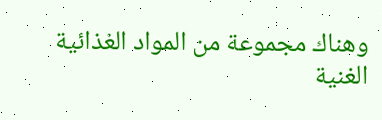وهناك مجموعة من المواد الغذائية الغنية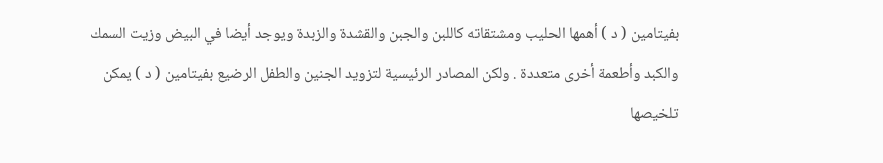بفيتامين ( د ) أهمها الحليب ومشتقاته كاللبن والجبن والقشدة والزبدة ويوجد أيضا في البيض وزيت السمك والكبد وأطعمة أخرى متعددة . ولكن المصادر الرئيسية لتزويد الجنين والطفل الرضيع بفيتامين ( د ) يمكن تلخيصها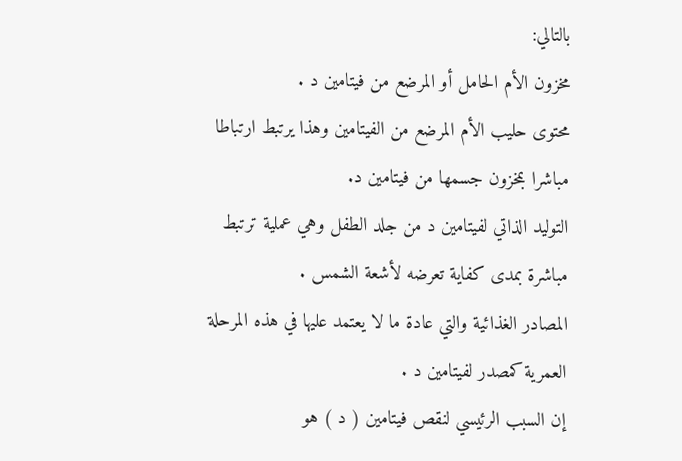بالتالي:
مخزون الأم الحامل أو المرضع من فيتامين د .
محتوى حليب الأم المرضع من الفيتامين وهذا يرتبط ارتباطا مباشرا بمخزون جسمها من فيتامين د.
التوليد الذاتي لفيتامين د من جلد الطفل وهي عملية ترتبط مباشرة بمدى كفاية تعرضه لأشعة الشمس .
المصادر الغذائية والتي عادة ما لا يعتمد عليها في هذه المرحلة العمرية كمصدر لفيتامين د .
إن السبب الرئيسي لنقص فيتامين ( د ) هو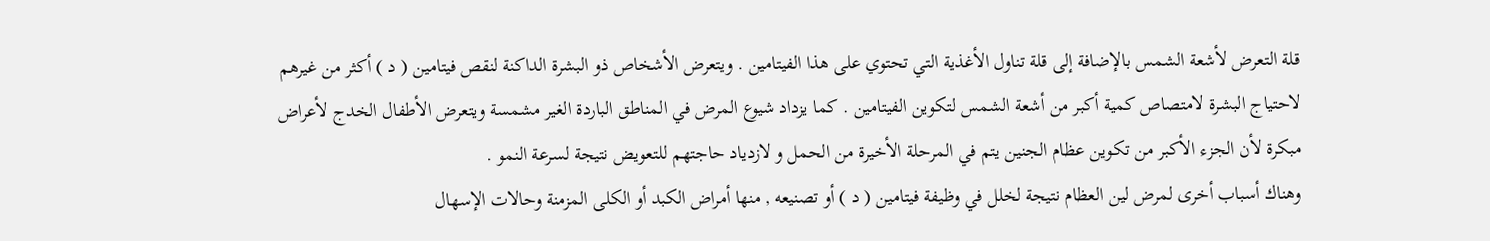قلة التعرض لأشعة الشمس بالإضافة إلى قلة تناول الأغذية التي تحتوي على هذا الفيتامين . ويتعرض الأشخاص ذو البشرة الداكنة لنقص فيتامين ( د ) أكثر من غيرهم لاحتياج البشرة لامتصاص كمية أكبر من أشعة الشمس لتكوين الفيتامين . كما يزداد شيوع المرض في المناطق الباردة الغير مشمسة ويتعرض الأطفال الخدج لأعراض مبكرة لأن الجزء الأكبر من تكوين عظام الجنين يتم في المرحلة الأخيرة من الحمل و لازدياد حاجتهم للتعويض نتيجة لسرعة النمو .
وهناك أسباب أخرى لمرض لين العظام نتيجة لخلل في وظيفة فيتامين ( د ) أو تصنيعه , منها أمراض الكبد أو الكلى المزمنة وحالات الإسهال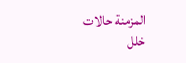المزمنة حالات خلل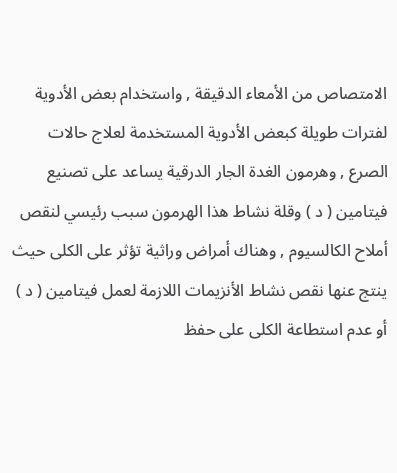الامتصاص من الأمعاء الدقيقة , واستخدام بعض الأدوية لفترات طويلة كبعض الأدوية المستخدمة لعلاج حالات الصرع , وهرمون الغدة الجار الدرقية يساعد على تصنيع فيتامين ( د ) وقلة نشاط هذا الهرمون سبب رئيسي لنقص أملاح الكالسيوم , وهناك أمراض وراثية تؤثر على الكلى حيث ينتج عنها نقص نشاط الأنزيمات اللازمة لعمل فيتامين ( د ) أو عدم استطاعة الكلى على حفظ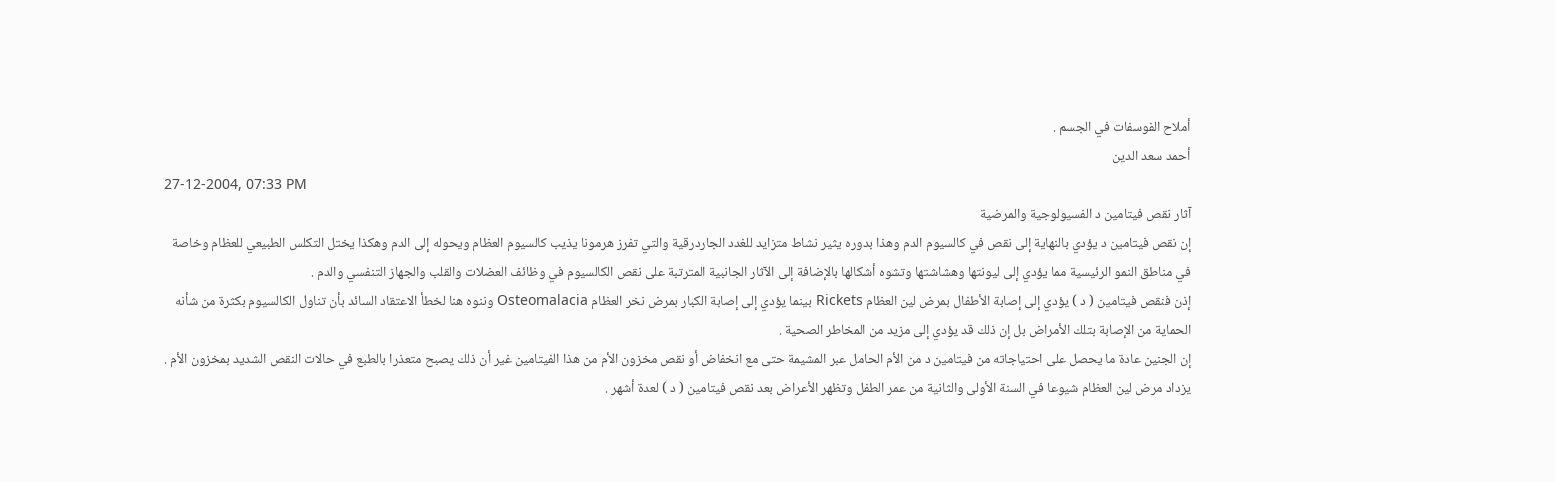أملاح الفوسفات في الجسم .
أحمد سعد الدين
27-12-2004, 07:33 PM
آثار نقص فيتامين د الفسيولوجية والمرضية
إن نقص فيتامين د يؤدي بالنهاية إلى نقص في كالسيوم الدم وهذا بدوره يثير نشاط متزايد للغدد الجاردرقية والتي تفرز هرمونا يذيب كالسيوم العظام ويحوله إلى الدم وهكذا يختل التكلس الطبيعي للعظام وخاصة في مناطق النمو الرئيسية مما يؤدي إلى ليونتها وهشاشتها وتشوه أشكالها بالإضافة إلى الآثار الجانبية المترتبة على نقص الكالسيوم في وظائف العضلات والقلب والجهاز التنفسي والدم .
إذن فنقص فيتامين ( د ) يؤدي إلى إصابة الأطفال بمرض لين العظام Rickets بينما يؤدي إلى إصابة الكبار بمرض نخر العظام Osteomalacia وننوه هنا لخطأ الاعتقاد السائد بأن تناول الكالسيوم بكثرة من شأنه الحماية من الإصابة بتلك الأمراض بل إن ذلك قد يؤدي إلى مزيد من المخاطر الصحية .
إن الجنين عادة ما يحصل على احتياجاته من فيتامين د من الأم الحامل عبر المشيمة حتى مع انخفاض أو نقص مخزون الأم من هذا الفيتامين غير أن ذلك يصبح متعذرا بالطبع في حالات النقص الشديد بمخزون الأم .
يزداد مرض لين العظام شيوعا في السنة الأولى والثانية من عمر الطفل وتظهر الأعراض بعد نقص فيتامين ( د ) لعدة أشهر .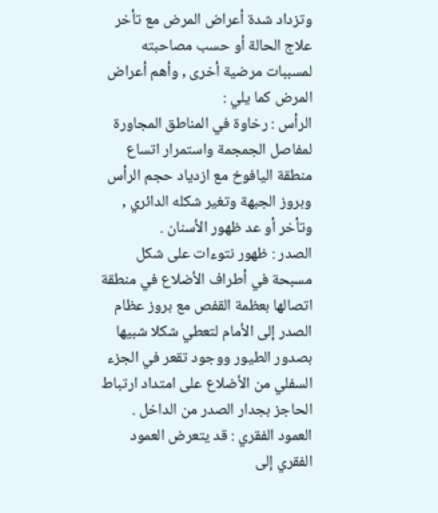وتزداد شدة أعراض المرض مع تأخر علاج الحالة أو حسب مصاحبته لمسببات مرضية أخرى , وأهم أعراض المرض كما يلي :
الرأس : رخاوة في المناطق المجاورة لمفاصل الجمجمة واستمرار اتساع منطقة اليافوخ مع ازدياد حجم الرأس وبروز الجبهة وتغير شكله الدائري , وتأخر أو عد ظهور الأسنان .
الصدر : ظهور نتوءات على شكل مسبحة في أطراف الأضلاع في منطقة اتصالها بعظمة القفص مع بروز عظام الصدر إلى الأمام لتعطي شكلا شبيها بصدور الطيور ووجود تقعر في الجزء السفلي من الأضلاع على امتداد ارتباط الحاجز بجدار الصدر من الداخل .
العمود الفقري : قد يتعرض العمود الفقري إلى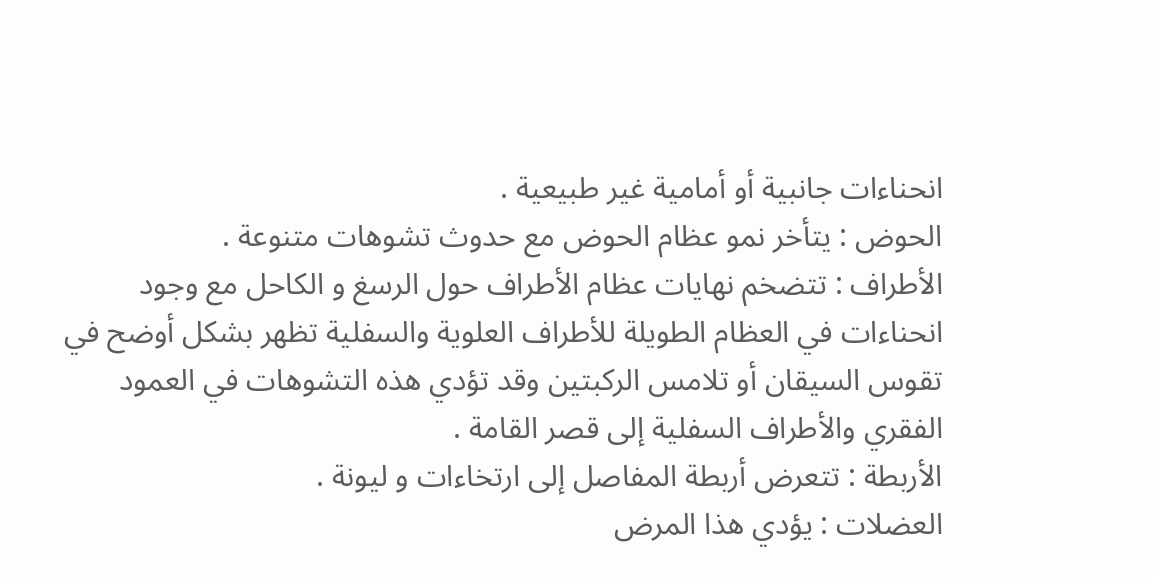انحناءات جانبية أو أمامية غير طبيعية .
الحوض : يتأخر نمو عظام الحوض مع حدوث تشوهات متنوعة .
الأطراف : تتضخم نهايات عظام الأطراف حول الرسغ و الكاحل مع وجود انحناءات في العظام الطويلة للأطراف العلوية والسفلية تظهر بشكل أوضح في تقوس السيقان أو تلامس الركبتين وقد تؤدي هذه التشوهات في العمود الفقري والأطراف السفلية إلى قصر القامة .
الأربطة : تتعرض أربطة المفاصل إلى ارتخاءات و ليونة .
العضلات : يؤدي هذا المرض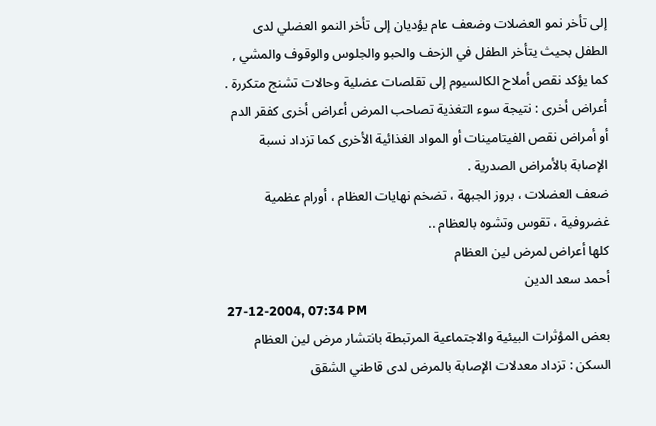إلى تأخر نمو العضلات وضعف عام يؤديان إلى تأخر النمو العضلي لدى الطفل بحيث يتأخر الطفل في الزحف والحبو والجلوس والوقوف والمشي , كما يؤكد نقص أملاح الكالسيوم إلى تقلصات عضلية وحالات تشنج متكررة .
أعراض أخرى : نتيجة سوء التغذية تصاحب المرض أعراض أخرى كفقر الدم أو أمراض نقص الفيتامينات أو المواد الغذائية الأخرى كما تزداد نسبة الإصابة بالأمراض الصدرية .
ضعف العضلات ، بروز الجبهة ، تضخم نهايات العظام ، أورام عظمية غضروفية ، تقوس وتشوه بالعظام ..
كلها أعراض لمرض لين العظام
أحمد سعد الدين
27-12-2004, 07:34 PM
بعض المؤثرات البيئية والاجتماعية المرتبطة بانتشار مرض لين العظام
السكن : تزداد معدلات الإصابة بالمرض لدى قاطني الشقق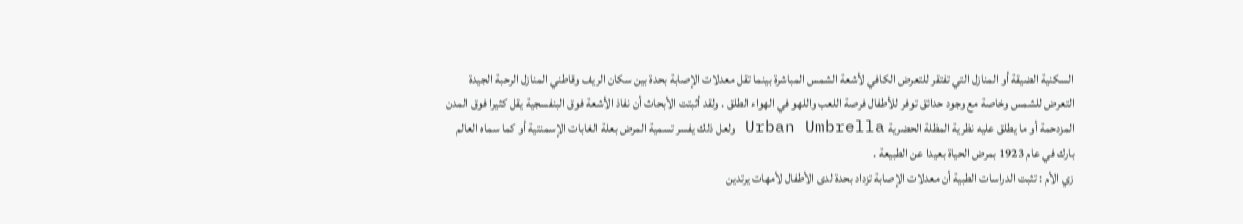السكنية الضيقة أو المنازل التي تفتقر للتعرض الكافي لأشعة الشمس المباشرة بينما تقل معدلات الإصابة بحدة بين سكان الريف وقاطني المنازل الرحبة الجيدة التعرض للشمس وخاصة مع وجود حدائق توفر للأطفال فرصة اللعب واللهو في الهواء الطلق . ولقد أثبتت الأبحاث أن نفاذ الأشعة فوق البنفسجية يقل كثيرا فوق المدن المزدحمة أو ما يطلق عليه نظرية المظلة الحضرية Urban Umbrella ولعل ذلك يفسر تسمية المرض بعلة الغابات الإسمنتية أو كما سماه العالم بارك في عام 1923 بمرض الحياة بعيدا عن الطبيعة .
زي الأم : تثبت الدراسات الطبية أن معدلات الإصابة تزداد بحدة لدى الأطفال لأمهات يرتدين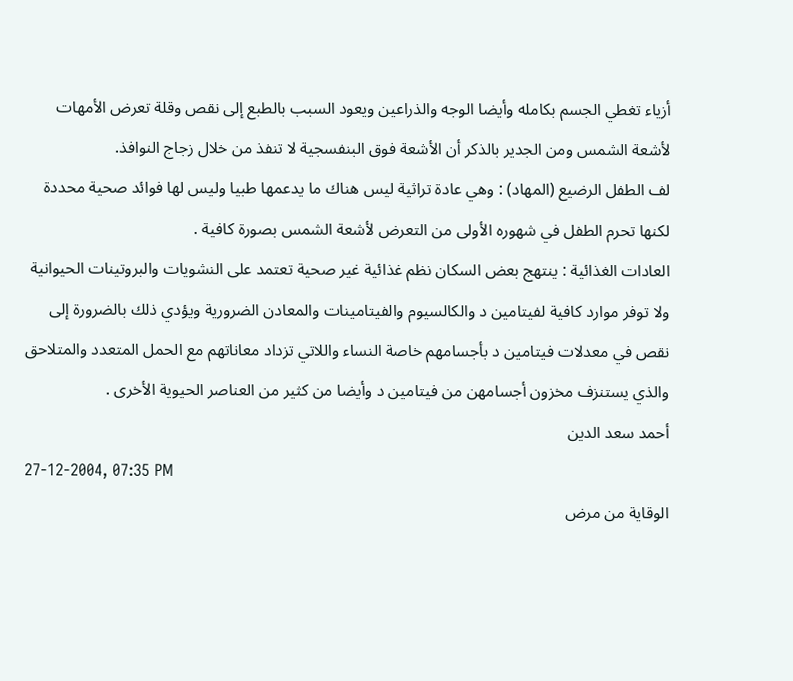أزياء تغطي الجسم بكامله وأيضا الوجه والذراعين ويعود السبب بالطبع إلى نقص وقلة تعرض الأمهات لأشعة الشمس ومن الجدير بالذكر أن الأشعة فوق البنفسجية لا تنفذ من خلال زجاج النوافذ.
لف الطفل الرضيع (المهاد) : وهي عادة تراثية ليس هناك ما يدعمها طبيا وليس لها فوائد صحية محددة لكنها تحرم الطفل في شهوره الأولى من التعرض لأشعة الشمس بصورة كافية .
العادات الغذائية : ينتهج بعض السكان نظم غذائية غير صحية تعتمد على النشويات والبروتينات الحيوانية ولا توفر موارد كافية لفيتامين د والكالسيوم والفيتامينات والمعادن الضرورية ويؤدي ذلك بالضرورة إلى نقص في معدلات فيتامين د بأجسامهم خاصة النساء واللاتي تزداد معاناتهم مع الحمل المتعدد والمتلاحق والذي يستنزف مخزون أجسامهن من فيتامين د وأيضا من كثير من العناصر الحيوية الأخرى .
أحمد سعد الدين
27-12-2004, 07:35 PM
الوقاية من مرض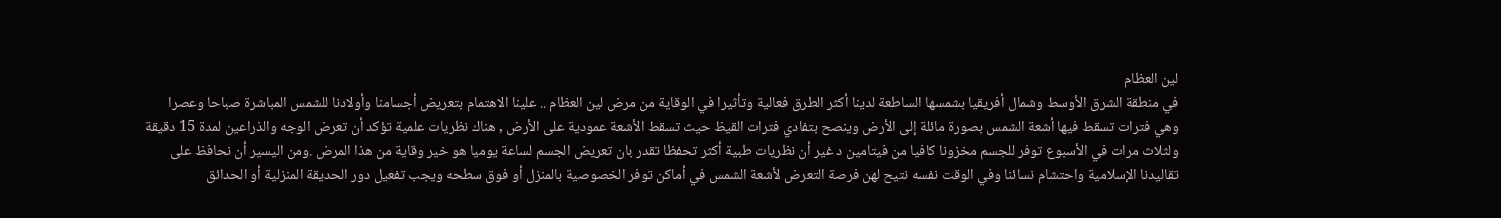لين العظام
في منطقة الشرق الأوسط وشمال أفريقيا بشمسها الساطعة لدينا أكثر الطرق فعالية وتأثيرا في الوقاية من مرض لين العظام .. علينا الاهتمام بتعريض أجسامنا وأولادنا للشمس المباشرة صباحا وعصرا وهي فترات تسقط فيها أشعة الشمس بصورة مائلة إلى الأرض وينصح بتفادي فترات القيظ حيث تسقط الأشعة عمودية على الأرض , هناك نظريات علمية تؤكد أن تعرض الوجه والذراعين لمدة 15 دقيقة ولثلاث مرات في الأسبوع توفر للجسم مخزونا كافيا من فيتامين د غير أن نظريات طبية أكثر تحفظا تقدر بان تعريض الجسم لساعة يوميا هو خير وقاية من هذا المرض .ومن اليسير أن نحافظ على تقاليدنا الإسلامية واحتشام نسائنا وفي الوقت نفسه نتيح لهن فرصة التعرض لأشعة الشمس في أماكن توفر الخصوصية بالمنزل أو فوق سطحه ويجب تفعيل دور الحديقة المنزلية أو الحدائق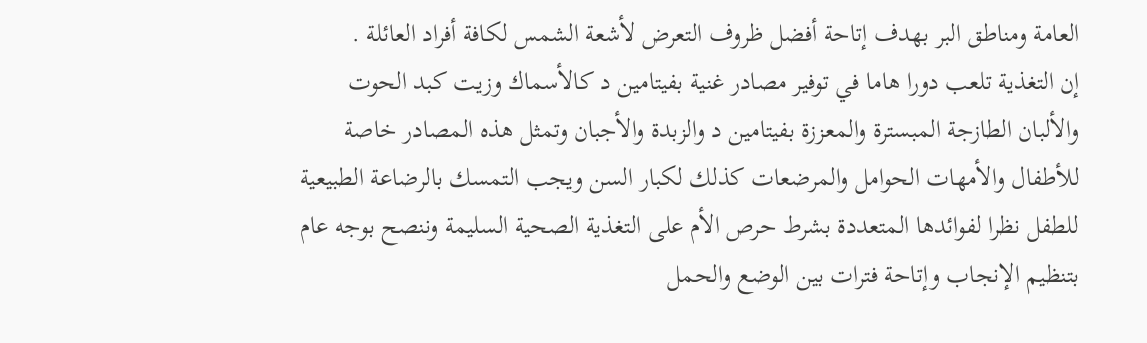العامة ومناطق البر بهدف إتاحة أفضل ظروف التعرض لأشعة الشمس لكافة أفراد العائلة .
إن التغذية تلعب دورا هاما في توفير مصادر غنية بفيتامين د كالأسماك وزيت كبد الحوت والألبان الطازجة المبسترة والمعززة بفيتامين د والزبدة والأجبان وتمثل هذه المصادر خاصة للأطفال والأمهات الحوامل والمرضعات كذلك لكبار السن ويجب التمسك بالرضاعة الطبيعية للطفل نظرا لفوائدها المتعددة بشرط حرص الأم على التغذية الصحية السليمة وننصح بوجه عام بتنظيم الإنجاب وإتاحة فترات بين الوضع والحمل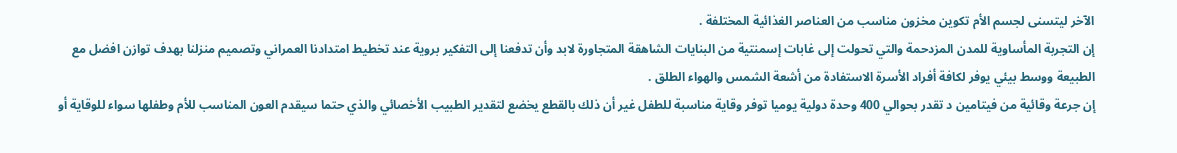الآخر ليتسنى لجسم الأم تكوين مخزون مناسب من العناصر الغذائية المختلفة .
إن التجربة المأساوية للمدن المزدحمة والتي تحولت إلى غابات إسمنتية من البنايات الشاهقة المتجاورة لابد وأن تدفعنا إلى التفكير بروية عند تخطيط امتدادنا العمراني وتصميم منزلنا بهدف توازن افضل مع الطبيعة ووسط بيئي يوفر لكافة أفراد الأسرة الاستفادة من أشعة الشمس والهواء الطلق .
إن جرعة وقائية من فيتامين د تقدر بحوالي 400 وحدة دولية يوميا توفر وقاية مناسبة للطفل غير أن ذلك بالقطع يخضع لتقدير الطبيب الأخصائي والذي حتما سيقدم العون المناسب للأم وطفلها سواء للوقاية أو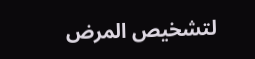لتشخيص المرض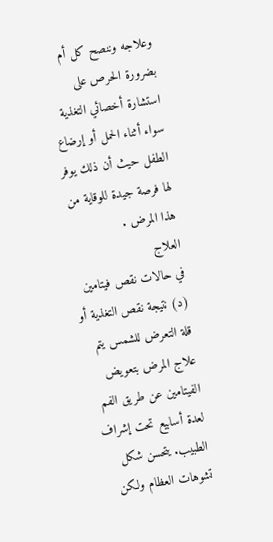وعلاجه وننصح كل أم بضرورة الحرص على استشارة أخصائي التغذية سواء أثناء الحمل أو إرضاع الطفل حيث أن ذلك يوفر لها فرصة جيدة للوقاية من هذا المرض .
العلاج
في حالات نقص فيتامين (د) نتيجة نقص التغذية أو قلة التعرض للشمس يتم علاج المرض بتعويض الفيتامين عن طريق الفم لعدة أسابيع تحت إشراف الطبيب. يتحسن شكل تشوهات العظام ولكن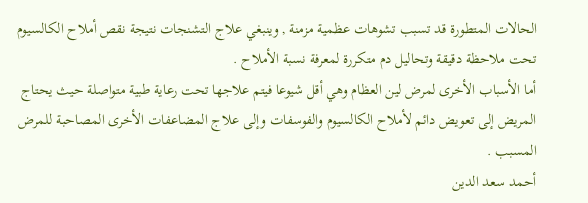الحالات المتطورة قد تسبب تشوهات عظمية مزمنة , وينبغي علاج التشنجات نتيجة نقص أملاح الكالسيوم تحت ملاحظة دقيقة وتحاليل دم متكررة لمعرفة نسبة الأملاح .
أما الأسباب الأخرى لمرض لين العظام وهي أقل شيوعا فيتم علاجها تحت رعاية طبية متواصلة حيث يحتاج المريض إلى تعويض دائم لأملاح الكالسيوم والفوسفات وإلى علاج المضاعفات الأخرى المصاحبة للمرض المسبب .
أحمد سعد الدين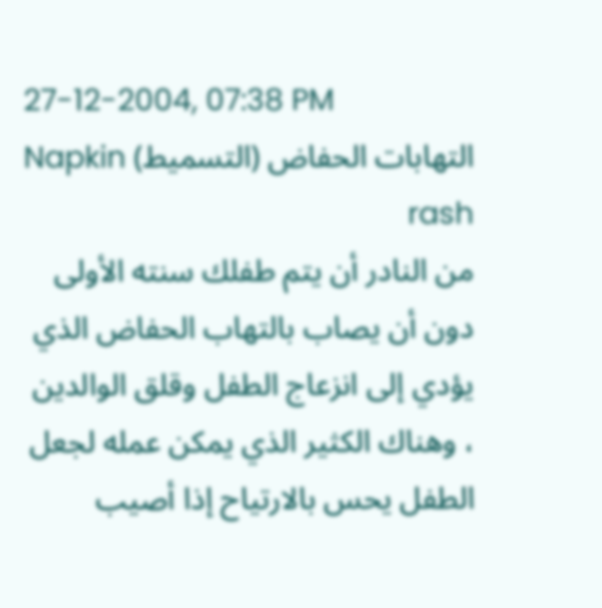27-12-2004, 07:38 PM
التهابات الحفاض (التسميط) Napkin rash
من النادر أن يتم طفلك سنته الأولى دون أن يصاب بالتهاب الحفاض الذي يؤدي إلى انزعاج الطفل وقلق الوالدين ، وهناك الكثير الذي يمكن عمله لجعل الطفل يحس بالارتياح إذا أصيب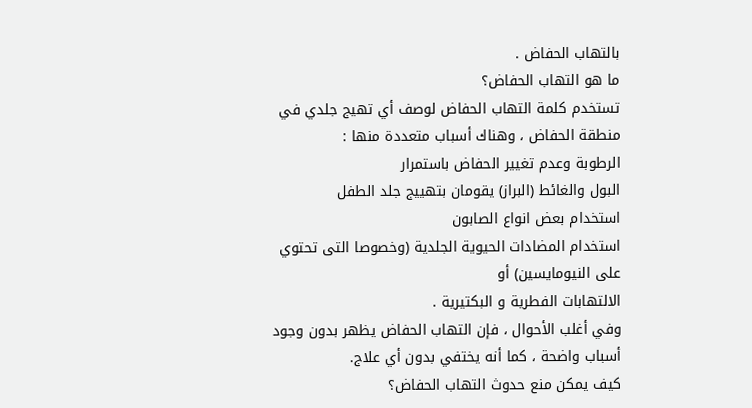بالتهاب الحفاض .
ما هو التهاب الحفاض؟
تستخدم كلمة التهاب الحفاض لوصف أي تهيج جلدي في منطقة الحفاض ، وهناك أسباب متعددة منها :
الرطوبة وعدم تغيير الحفاض باستمرار
البول والغائط (البراز) يقومان بتهييج جلد الطفل
استخدام بعض انواع الصابون
استخدام المضادات الحيوية الجلدية (وخصوصا التى تحتوي على النيومايسين) أو
الالتهابات الفطرية و البكتيرية .
وفي أغلب الأحوال ، فإن التهاب الحفاض يظهر بدون وجود أسباب واضحة ، كما أنه يختفي بدون أي علاج.
كيف يمكن منع حدوث التهاب الحفاض؟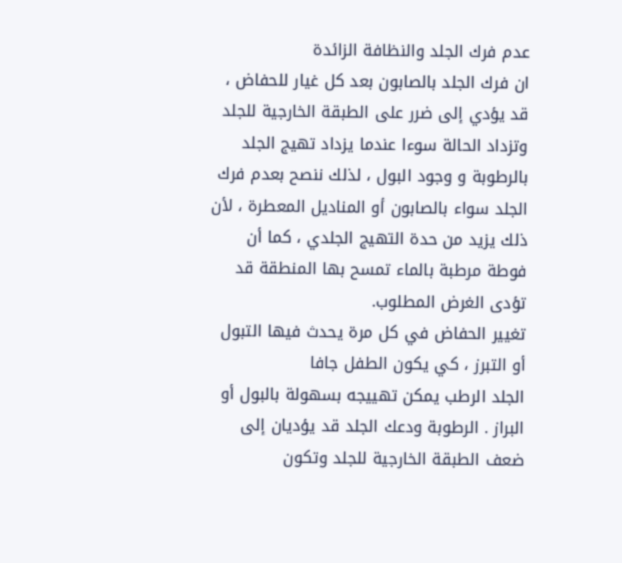عدم فرك الجلد والنظافة الزائدة
ان فرك الجلد بالصابون بعد كل غيار للحفاض ، قد يؤدي إلى ضرر على الطبقة الخارجية للجلد وتزداد الحالة سوءا عندما يزداد تهيج الجلد بالرطوبة و وجود البول ، لذلك ننصح بعدم فرك الجلد سواء بالصابون أو المناديل المعطرة ، لأن ذلك يزيد من حدة التهيج الجلدي ، كما أن فوطة مرطبة بالماء تمسح بها المنطقة قد تؤدى الغرض المطلوب.
تغيير الحفاض في كل مرة يحدث فيها التبول أو التبرز ، كي يكون الطفل جافا
الجلد الرطب يمكن تهييجه بسهولة بالبول أو البراز . الرطوبة ودعك الجلد قد يؤديان إلى ضعف الطبقة الخارجية للجلد وتكون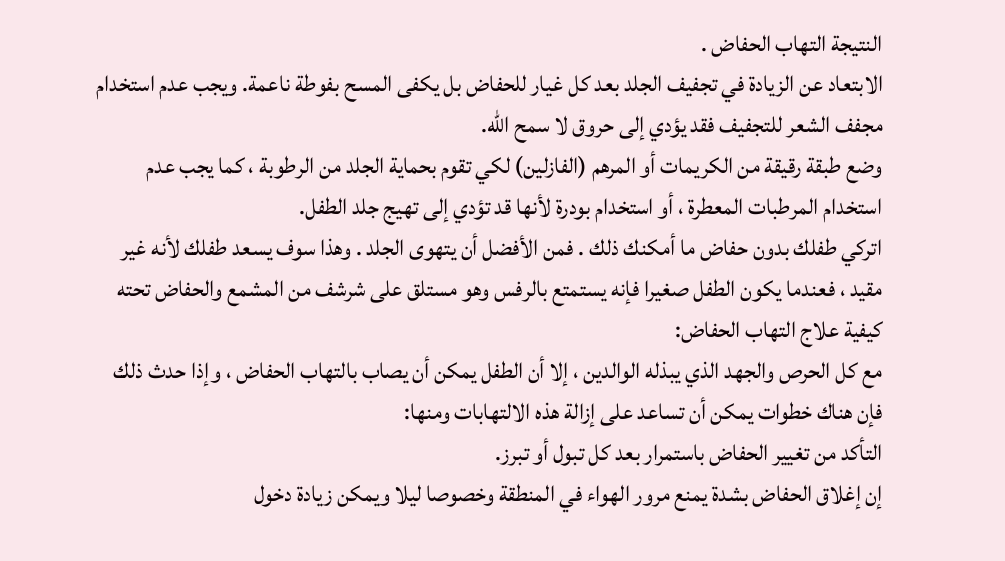النتيجة التهاب الحفاض .
الابتعاد عن الزيادة في تجفيف الجلد بعد كل غيار للحفاض بل يكفى المسح بفوطة ناعمة. ويجب عدم استخدام مجفف الشعر للتجفيف فقد يؤدي إلى حروق لا سمح الله.
وضع طبقة رقيقة من الكريمات أو المرهم (الفازلين) لكي تقوم بحماية الجلد من الرطوبة ، كما يجب عدم استخدام المرطبات المعطرة ، أو استخدام بودرة لأنها قد تؤدي إلى تهيج جلد الطفل.
اتركي طفلك بدون حفاض ما أمكنك ذلك . فمن الأفضل أن يتهوى الجلد . وهذا سوف يسعد طفلك لأنه غير مقيد ، فعندما يكون الطفل صغيرا فإنه يستمتع بالرفس وهو مستلق على شرشف من المشمع والحفاض تحته
كيفية علاج التهاب الحفاض:
مع كل الحرص والجهد الذي يبذله الوالدين ، إلا أن الطفل يمكن أن يصاب بالتهاب الحفاض ، وإذا حدث ذلك فإن هناك خطوات يمكن أن تساعد على إزالة هذه الالتهابات ومنها:
التأكد من تغيير الحفاض باستمرار بعد كل تبول أو تبرز.
إن إغلاق الحفاض بشدة يمنع مرور الهواء في المنطقة وخصوصا ليلا ويمكن زيادة دخول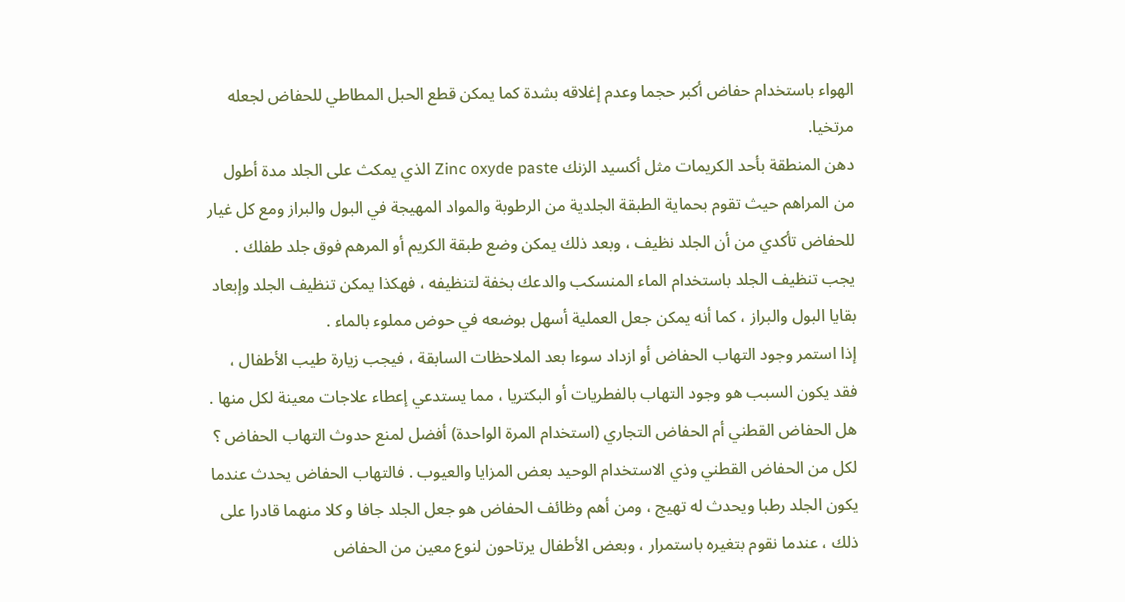الهواء باستخدام حفاض أكبر حجما وعدم إغلاقه بشدة كما يمكن قطع الحبل المطاطي للحفاض لجعله مرتخيا.
دهن المنطقة بأحد الكريمات مثل أكسيد الزنك Zinc oxyde paste الذي يمكث على الجلد مدة أطول من المراهم حيث تقوم بحماية الطبقة الجلدية من الرطوبة والمواد المهيجة في البول والبراز ومع كل غيار للحفاض تأكدي من أن الجلد نظيف ، وبعد ذلك يمكن وضع طبقة الكريم أو المرهم فوق جلد طفلك .
يجب تنظيف الجلد باستخدام الماء المنسكب والدعك بخفة لتنظيفه ، فهكذا يمكن تنظيف الجلد وإبعاد بقايا البول والبراز ، كما أنه يمكن جعل العملية أسهل بوضعه في حوض مملوء بالماء .
إذا استمر وجود التهاب الحفاض أو ازداد سوءا بعد الملاحظات السابقة ، فيجب زيارة طيب الأطفال ، فقد يكون السبب هو وجود التهاب بالفطريات أو البكتريا ، مما يستدعي إعطاء علاجات معينة لكل منها .
هل الحفاض القطني أم الحفاض التجاري (استخدام المرة الواحدة) أفضل لمنع حدوث التهاب الحفاض ؟
لكل من الحفاض القطني وذي الاستخدام الوحيد بعض المزايا والعيوب . فالتهاب الحفاض يحدث عندما يكون الجلد رطبا ويحدث له تهيج ، ومن أهم وظائف الحفاض هو جعل الجلد جافا و كلا منهما قادرا على ذلك ، عندما نقوم بتغيره باستمرار ، وبعض الأطفال يرتاحون لنوع معين من الحفاض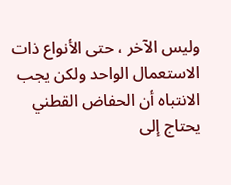وليس الآخر ، حتى الأنواع ذات الاستعمال الواحد ولكن يجب الانتباه أن الحفاض القطني يحتاج إلى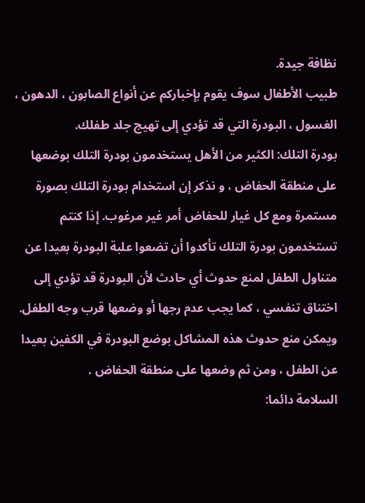نظافة جيدة.
طبيب الأطفال سوف يقوم بإخباركم عن أنواع الصابون ، الدهون ، الغسول ، البودرة التي قد تؤدي إلى تهيج جلد طفلك.
بودرة التلك: الكثير من الأهل يستخدمون بودرة التلك بوضعها على منطقة الحفاض ، و نذكر إن استخدام بودرة التلك بصورة مستمرة ومع كل غيار للحفاض أمر غير مرغوب. إذا كنتم تستخدمون بودرة التلك تأكدوا أن تضعوا علبة البودرة بعيدا عن متناول الطفل لمنع حدوث أي حادث لأن البودرة قد تؤدي إلى اختناق تنفسي ، كما يجب عدم رجها أو وضعها قرب وجه الطفل. ويمكن منع حدوث هذه المشاكل بوضع البودرة في الكفين بعيدا عن الطفل ، ومن ثم وضعها على منطقة الحفاض .
السلامة دائما: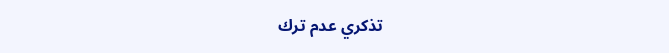تذكري عدم ترك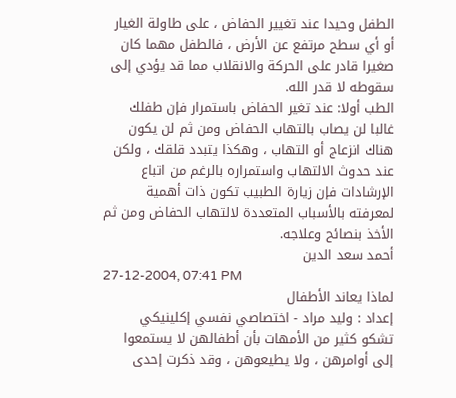الطفل وحيدا عند تغيير الحفاض ، على طاولة الغيار أو أي سطح مرتفع عن الأرض ، فالطفل مهما كان صغيرا قادر على الحركة والانقلاب مما قد يؤدي إلى سقوطه لا قدر الله.
الطب أولا: عند تغير الحفاض باستمرار فإن طفلك غالبا لن يصاب بالتهاب الحفاض ومن ثم لن يكون هناك انزعاج أو التهاب ، وهكذا يتبدد قلقك ، ولكن عند حدوث الالتهاب واستمراره بالرغم من اتباع الإرشادات فإن زيارة الطبيب تكون ذات أهمية لمعرفته بالأسباب المتعددة لالتهاب الحفاض ومن ثم الأخذ بنصائح وعلاجه.
أحمد سعد الدين
27-12-2004, 07:41 PM
لماذا يعاند الأطفال
إعداد : وليد مراد - اختصاصي نفسي إكلينيكي
تشكو كثير من الأمهات بأن أطفالهن لا يستمعوا إلى أوامرهن ، ولا يطيعوهن ، وقد ذكرت إحدى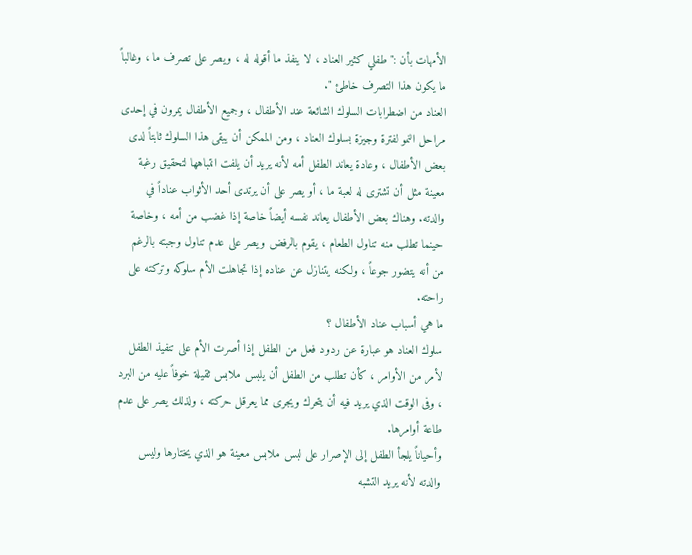الأمهات بأن :" طفلي كثير العناد ، لا ينفذ ما أقوله له ، ويصر على تصرف ما ، وغالباً ما يكون هذا التصرف خاطئ ".
العناد من اضطرابات السلوك الشائعة عند الأطفال ، وجميع الأطفال يمرون في إحدى مراحل النمو لفترة وجيزة بسلوك العناد ، ومن الممكن أن يبقى هذا السلوك ثابتاً لدى بعض الأطفال ، وعادة يعاند الطفل أمه لأنه يريد أن يلفت انتباهها لتحقيق رغبة معينة مثل أن تشترى له لعبة ما ، أو يصر على أن يرتدى أحد الأثواب عناداً في والدته. وهناك بعض الأطفال يعاند نفسه أيضاً خاصة إذا غضب من أمه ، وخاصة حينما تطلب منه تناول الطعام ، يقوم بالرفض ويصر على عدم تناول وجبته بالرغم من أنه يتضور جوعاً ، ولكنه يتنازل عن عناده إذا تجاهلت الأم سلوكه وتركته على راحته.
ما هي أسباب عناد الأطفال ؟
سلوك العناد هو عبارة عن ردود فعل من الطفل إذا أصرت الأم على تنفيذ الطفل لأمر من الأوامر ، كأن تطلب من الطفل أن يلبس ملابس ثقيلة خوفاً عليه من البرد ، وفى الوقت الذي يريد فيه أن يتحرك ويجرى مما يعرقل حركته ، ولذلك يصر على عدم طاعة أوامرها.
وأحياناً يلجأ الطفل إلى الإصرار على لبس ملابس معينة هو الذي يختارها وليس والدته لأنه يريد التشبه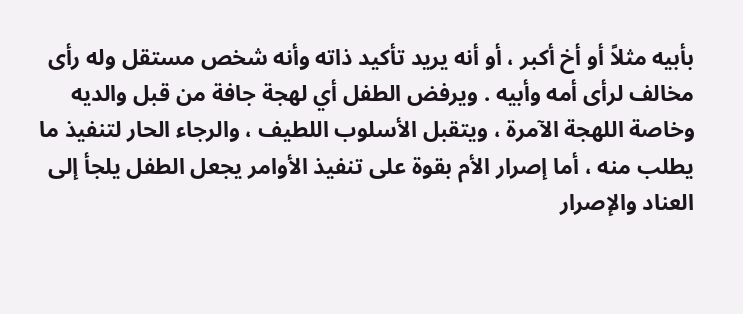بأبيه مثلاً أو أخ أكبر ، أو أنه يريد تأكيد ذاته وأنه شخص مستقل وله رأى مخالف لرأى أمه وأبيه . ويرفض الطفل أي لهجة جافة من قبل والديه وخاصة اللهجة الآمرة ، ويتقبل الأسلوب اللطيف ، والرجاء الحار لتنفيذ ما يطلب منه ، أما إصرار الأم بقوة على تنفيذ الأوامر يجعل الطفل يلجأ إلى العناد والإصرار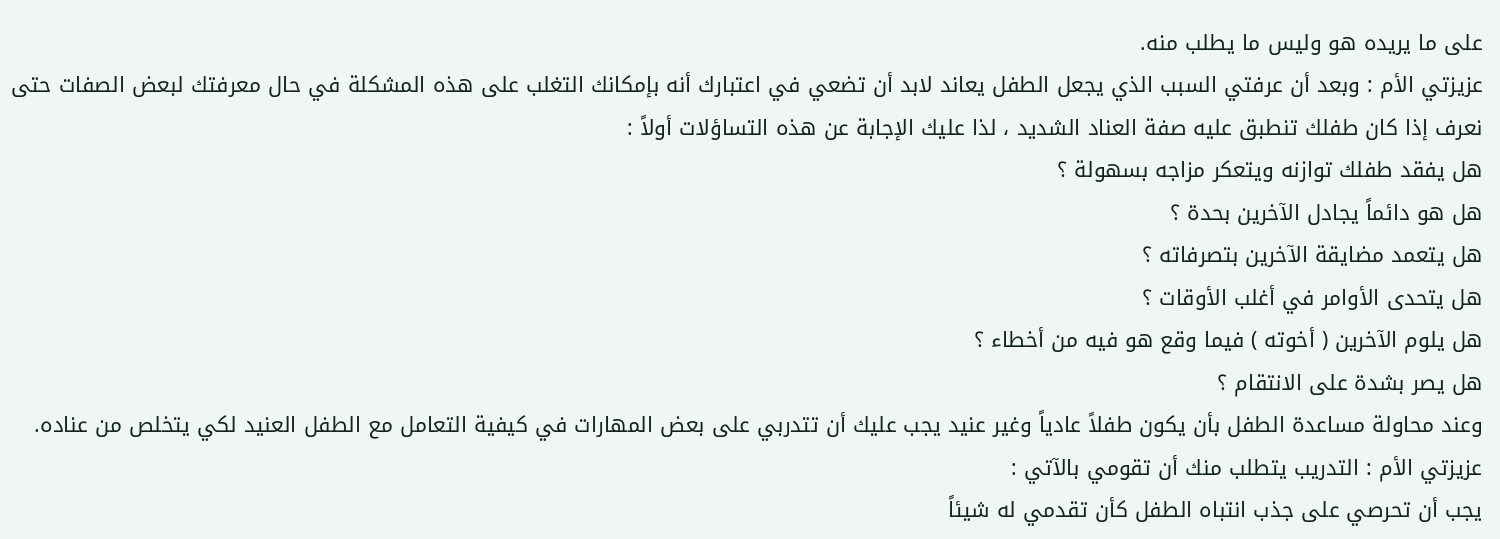على ما يريده هو وليس ما يطلب منه.
عزيزتي الأم : وبعد أن عرفتي السبب الذي يجعل الطفل يعاند لابد أن تضعي في اعتبارك أنه بإمكانك التغلب على هذه المشكلة في حال معرفتك لبعض الصفات حتى نعرف إذا كان طفلك تنطبق عليه صفة العناد الشديد ، لذا عليك الإجابة عن هذه التساؤلات أولاً :
هل يفقد طفلك توازنه ويتعكر مزاجه بسهولة ؟
هل هو دائماً يجادل الآخرين بحدة ؟
هل يتعمد مضايقة الآخرين بتصرفاته ؟
هل يتحدى الأوامر في أغلب الأوقات ؟
هل يلوم الآخرين ( أخوته ) فيما وقع هو فيه من أخطاء ؟
هل يصر بشدة على الانتقام ؟
وعند محاولة مساعدة الطفل بأن يكون طفلاً عادياً وغير عنيد يجب عليك أن تتدربي على بعض المهارات في كيفية التعامل مع الطفل العنيد لكي يتخلص من عناده.
عزيزتي الأم : التدريب يتطلب منك أن تقومي بالآتي :
يجب أن تحرصي على جذب انتباه الطفل كأن تقدمي له شيئاً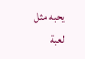يحبه مثل لعبة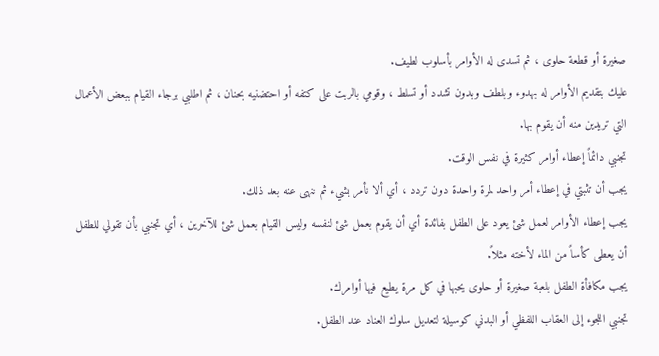صغيرة أو قطعة حلوى ، ثم تسدى له الأوامر بأسلوب لطيف.
عليك بتقديم الأوامر له بهدوء وبلطف وبدون تشدد أو تسلط ، وقومي بالربت على كتفه أو احتضنيه بحنان ، ثم اطلبي برجاء القيام ببعض الأعمال التي تريدين منه أن يقوم بها.
تجنبي دائماً إعطاء أوامر كثيرة في نفس الوقت.
يجب أن تثبتي في إعطاء أمر واحد لمرة واحدة دون تردد ، أي ألا نأمر بشيء ثم ننهى عنه بعد ذلك.
يجب إعطاء الأوامر لعمل شئ يعود على الطفل بفائدة أي أن يقوم بعمل شئ لنفسه وليس القيام بعمل شئ للآخرين ، أي تجنبي بأن تقولي للطفل أن يعطى كأساً من الماء لأخته مثلاً.
يجب مكافأة الطفل بلعبة صغيرة أو حلوى يحبها في كل مرة يطيع فيها أوامرك.
تجنبي اللجوء إلى العقاب اللفظي أو البدني كوسيلة لتعديل سلوك العناد عند الطفل.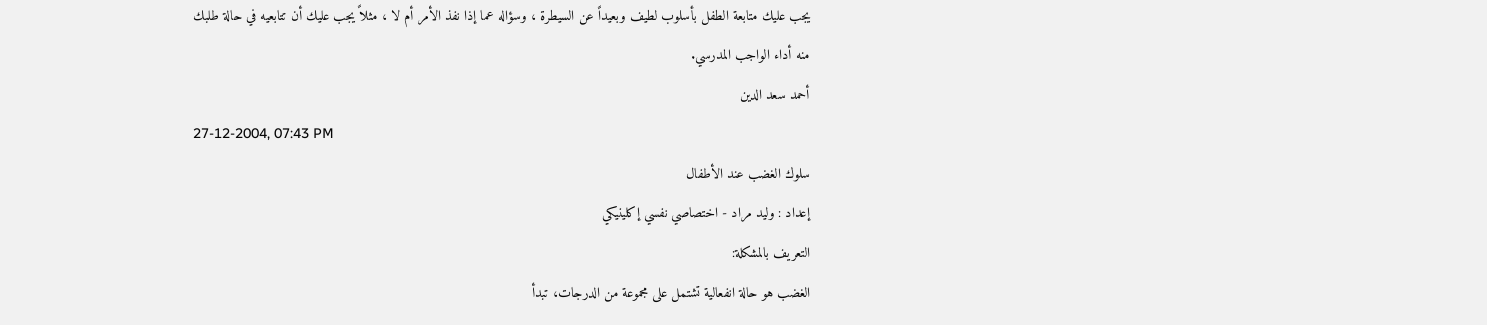يجب عليك متابعة الطفل بأسلوب لطيف وبعيداً عن السيطرة ، وسؤاله عما إذا نفذ الأمر أم لا ، مثلاً يجب عليك أن تتابعيه في حالة طلبك منه أداء الواجب المدرسي.
أحمد سعد الدين
27-12-2004, 07:43 PM
سلوك الغضب عند الأطفال
إعداد : وليد مراد - اختصاصي نفسي إكلينيكي
التعريف بالمشكلة:
الغضب هو حالة انفعالية تشتمل على مجموعة من الدرجات، تبدأ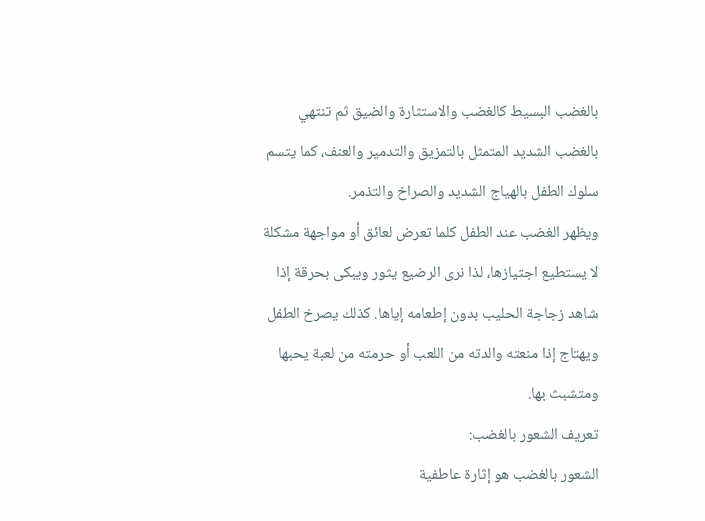بالغضب البسيط كالغضب والاستثارة والضيق ثم تنتهي بالغضب الشديد المتمثل بالتمزيق والتدمير والعنف، كما يتسم سلوك الطفل بالهياج الشديد والصراخ والتذمر.
ويظهر الغضب عند الطفل كلما تعرض لعائق أو مواجهة مشكلة لا يستطيع اجتيازها، لذا نرى الرضيع يثور ويبكى بحرقة إذا شاهد زجاجة الحليب بدون إطعامه إياها. كذلك يصرخ الطفل ويهتاج إذا منعته والدته من اللعب أو حرمته من لعبة يحبها ومتشبث بها.
تعريف الشعور بالغضب:
الشعور بالغضب هو إثارة عاطفية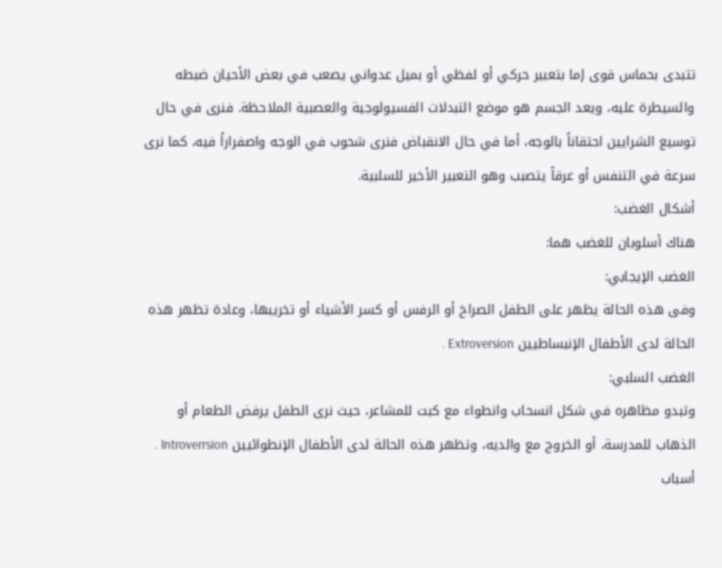تتبدى بحماس قوى إما بتعبير حركي أو لفظي أو بميل عدواني يصعب في بعض الأحيان ضبطه والسيطرة عليه، ويعد الجسم هو موضع التبدلات الفسيولوجية والعصبية الملاحظة. فنرى في حال توسيع الشرايين احتقاناً بالوجه، أما في حال الانقباض فنرى شحوب في الوجه واصفراراً فيه، كما نرى سرعة في التنفس أو عرقاً يتصبب وهو التعبير الأخير للسلبية.
أشكال الغضب:
هناك أسلوبان للغضب هما:
الغضب الإيجابي:
وفى هذه الحالة يظهر على الطفل الصراخ أو الرفس أو كسر الأشياء أو تخريبها، وعادة تظهر هذه الحالة لدى الأطفال الإنبساطيين Extroversion .
الغضب السلبي:
وتبدو مظاهره في شكل انسحاب وانطواء مع كبت للمشاعر، حيث نرى الطفل يرفض الطعام أو الذهاب للمدرسة، أو الخروج مع والديه، وتظهر هذه الحالة لدى الأطفال الإنطوائيين Introverrsion .
أسباب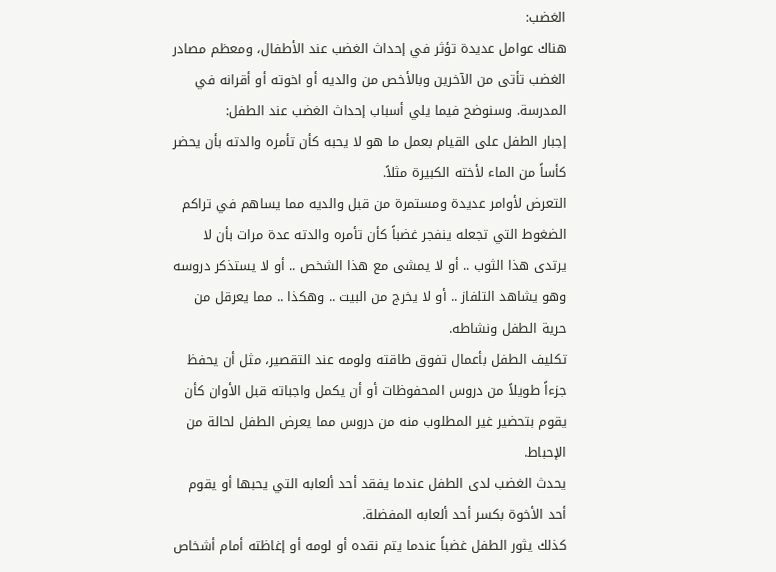الغضب:
هناك عوامل عديدة تؤثر في إحداث الغضب عند الأطفال، ومعظم مصادر الغضب تأتى من الآخرين وبالأخص من والديه أو اخوته أو أقرانه في المدرسة. وسنوضح فيما يلي أسباب إحداث الغضب عند الطفل:
إجبار الطفل على القيام بعمل ما هو لا يحبه كأن تأمره والدته بأن يحضر كأساً من الماء لأخته الكبيرة مثلاً.
التعرض لأوامر عديدة ومستمرة من قبل والديه مما يساهم في تراكم الضغوط التي تجعله ينفجر غضباً كأن تأمره والدته عدة مرات بأن لا يرتدى هذا الثوب .. أو لا يمشى مع هذا الشخص .. أو لا يستذكر دروسه وهو يشاهد التلفاز .. أو لا يخرج من البيت .. وهكذا .. مما يعرقل من حرية الطفل ونشاطه.
تكليف الطفل بأعمال تفوق طاقته ولومه عند التقصير، مثل أن يحفظ جزءاً طويلاً من دروس المحفوظات أو أن يكمل واجباته قبل الأوان كأن يقوم بتحضير غير المطلوب منه من دروس مما يعرض الطفل لحالة من الإحباط.
يحدث الغضب لدى الطفل عندما يفقد أحد ألعابه التي يحبها أو يقوم أحد الأخوة بكسر أحد ألعابه المفضلة.
كذلك يثور الطفل غضباً عندما يتم نقده أو لومه أو إغاظته أمام أشخاص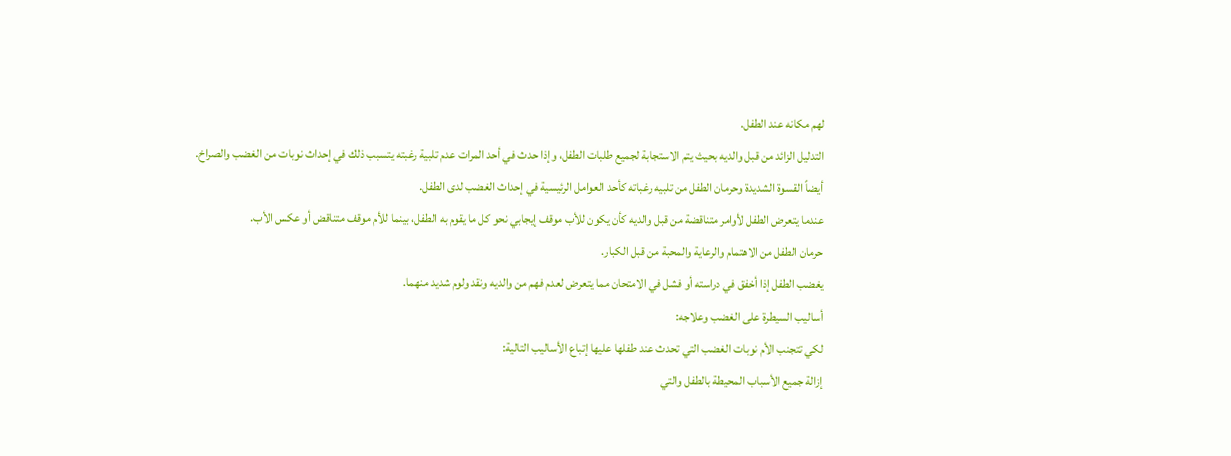لهم مكانه عند الطفل.
التدليل الزائد من قبل والديه بحيث يتم الاستجابة لجميع طلبات الطفل، وإذا حدث في أحد المرات عدم تلبية رغبته يتسبب ذلك في إحداث نوبات من الغضب والصراخ.
أيضاً القسوة الشديدة وحرمان الطفل من تلبيه رغباته كأحد العوامل الرئيسية في إحداث الغضب لدى الطفل.
عندما يتعرض الطفل لأوامر متناقضة من قبل والديه كأن يكون للأب موقف إيجابي نحو كل ما يقوم به الطفل، بينما للأم موقف متناقض أو عكس الأب.
حرمان الطفل من الاهتمام والرعاية والمحبة من قبل الكبار.
يغضب الطفل إذا أخفق في دراسته أو فشل في الامتحان مما يتعرض لعدم فهم من والديه ونقد ولوم شديد منهما.
أساليب السيطرة على الغضب وعلاجه:
لكي تتجنب الأم نوبات الغضب التي تحدث عند طفلها عليها إتباع الأساليب التالية:
إزالة جميع الأسباب المحيطة بالطفل والتي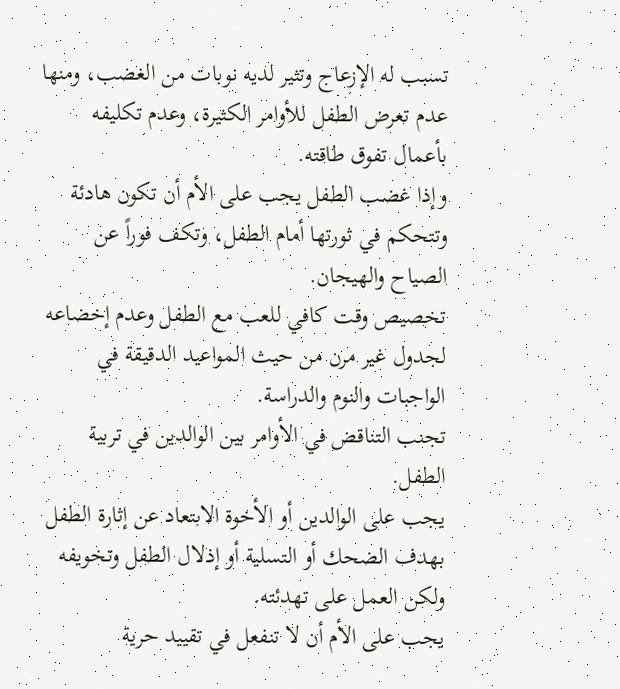تسبب له الإزعاج وتثير لديه نوبات من الغضب، ومنها عدم تعرض الطفل للأوامر الكثيرة، وعدم تكليفه بأعمال تفوق طاقته.
وإذا غضب الطفل يجب على الأم أن تكون هادئة وتتحكم في ثورتها أمام الطفل، وتكف فوراً عن الصياح والهيجان.
تخصيص وقت كافي للعب مع الطفل وعدم إخضاعه لجدول غير مرن من حيث المواعيد الدقيقة في الواجبات والنوم والدراسة.
تجنب التناقض في الأوامر بين الوالدين في تربية الطفل.
يجب على الوالدين أو الأخوة الابتعاد عن إثارة الطفل بهدف الضحك أو التسلية أو إذلال الطفل وتخويفه ولكن العمل على تهدئته.
يجب على الأم أن لا تنفعل في تقييد حرية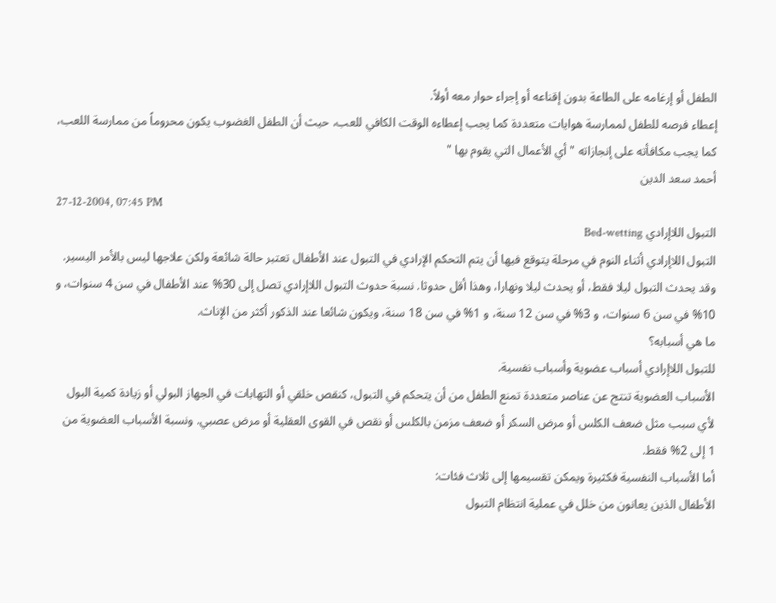الطفل أو إرغامه على الطاعة بدون إقناعه أو إجراء حوار معه أولاً.
إعطاء فرصه للطفل لممارسة هوايات متعددة كما يجب إعطاءه الوقت الكافي للعب، حيث أن الطفل الغضوب يكون محروماً من ممارسة اللعب، كما يجب مكافأته على إنجازاته " أي الأعمال التي يقوم بها "
أحمد سعد الدين
27-12-2004, 07:45 PM
التبول اللاإرادي Bed-wetting
التبول اللاإرادي أثناء النوم في مرحلة يتوقع فيها أن يتم التحكم الإرادي في التبول عند الأطفال تعتبر حالة شائعة ولكن علاجها ليس بالأمر اليسير. وقد يحدث التبول ليلا فقط، أو يحدث ليلا ونهارا، وهذا أقل حدوثا. نسبة حدوث التبول اللاإرادي تصل إلى 30% عند الأطفال في سن 4 سنوات، و 10% في سن 6 سنوات، و 3% في سن 12 سنة، و 1% في سن 18 سنة، ويكون شائعا عند الذكور أكثر من الإناث.
ما هي أسبابه؟
للتبول اللاإرادي أسباب عضوية وأسباب نفسية.
الأسباب العضوية تنتج عن عناصر متعددة تمنع الطفل من أن يتحكم في التبول، كنقص خلقي أو التهابات في الجهاز البولي أو زيادة كمية البول لأي سبب مثل ضعف الكلس أو مرض السكر أو ضعف مزمن بالكلس أو نقص في القوى العقلية أو مرض عصبي. ونسبة الأسباب العضوية من 1 إلى 2% فقط.
أما الأسباب النفسية فكثيرة ويمكن تقسيمها إلى ثلاث فئات:
الأطفال الذين يعانون من خلل في عملية انتظام التبول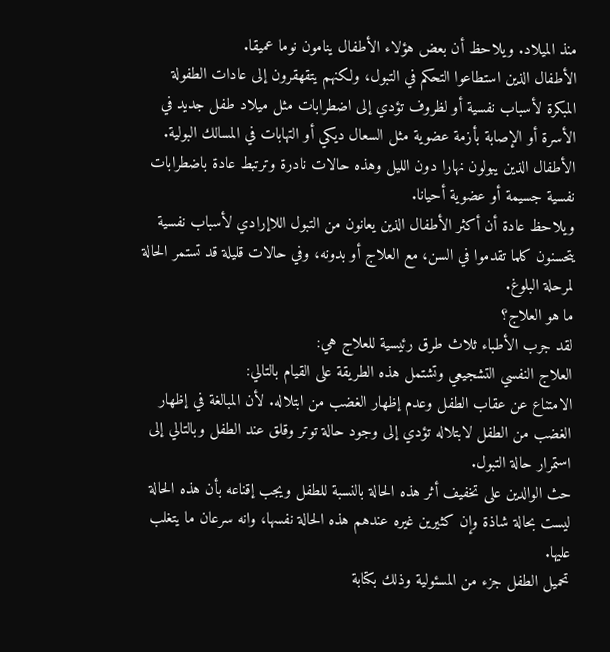منذ الميلاد. ويلاحظ أن بعض هؤلاء الأطفال ينامون نوما عميقا.
الأطفال الذين استطاعوا التحكم في التبول، ولكنهم يتقهقرون إلى عادات الطفولة المبكرة لأسباب نفسية أو لظروف تؤدي إلى اضطرابات مثل ميلاد طفل جديد في الأسرة أو الإصابة بأزمة عضوية مثل السعال ديكي أو التهابات في المسالك البولية.
الأطفال الذين يبولون نهارا دون الليل وهذه حالات نادرة وترتبط عادة باضطرابات نفسية جسيمة أو عضوية أحيانا.
ويلاحظ عادة أن أكثر الأطفال الذين يعانون من التبول اللاإرادي لأسباب نفسية يتحسنون كلما تقدموا في السن، مع العلاج أو بدونه، وفي حالات قليلة قد تستمر الحالة لمرحلة البلوغ.
ما هو العلاج؟
لقد جرب الأطباء ثلاث طرق رئيسية للعلاج هي:
العلاج النفسي التشجيعي وتشتمل هذه الطريقة على القيام بالتالي:
الامتناع عن عقاب الطفل وعدم إظهار الغضب من ابتلاله. لأن المبالغة في إظهار الغضب من الطفل لابتلاله تؤدي إلى وجود حالة توتر وقلق عند الطفل وبالتالي إلى استمرار حالة التبول.
حث الوالدين على تخفيف أثر هذه الحالة بالنسبة للطفل ويجب إقناعه بأن هذه الحالة ليست بحالة شاذة وإن كثيرين غيره عندهم هذه الحالة نفسها، وانه سرعان ما يتغلب عليها.
تحميل الطفل جزء من المسئولية وذلك بكتابة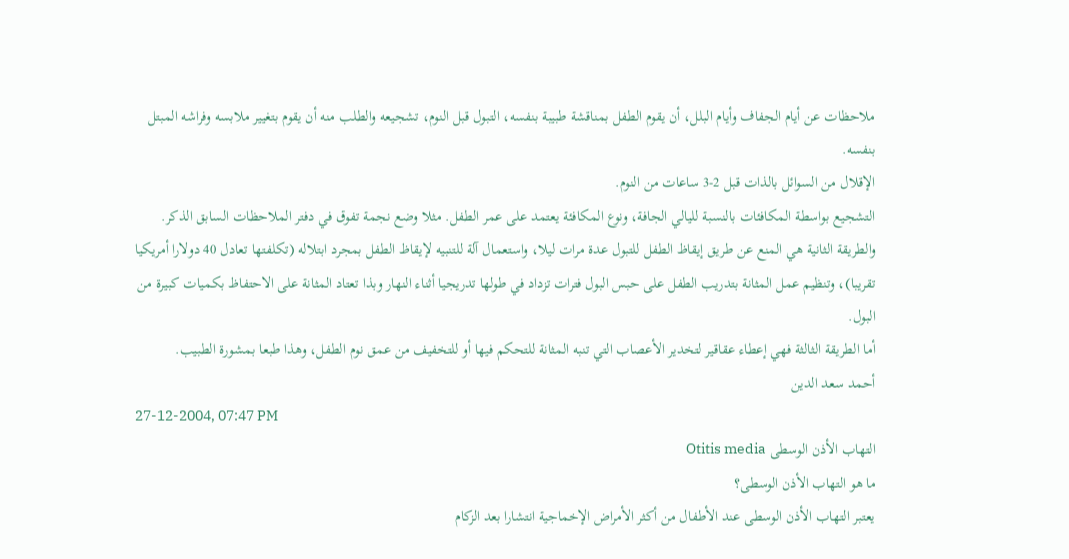ملاحظات عن أيام الجفاف وأيام البلل، أن يقوم الطفل بمناقشة طبيبة بنفسه، التبول قبل النوم، تشجيعه والطلب منه أن يقوم بتغيير ملابسه وفراشه المبتل بنفسه.
الإقلال من السوائل بالذات قبل 2-3 ساعات من النوم.
التشجيع بواسطة المكافئات بالنسبة لليالي الجافة، ونوع المكافئة يعتمد على عمر الطفل. مثلا وضع نجمة تفوق في دفتر الملاحظات السابق الذكر.
والطريقة الثانية هي المنع عن طريق إيقاظ الطفل للتبول عدة مرات ليلا، واستعمال آلة للتنبيه لإيقاظ الطفل بمجرد ابتلاله (تكلفتها تعادل 40 دولارا أمريكيا تقريبا)، وتنظيم عمل المثانة بتدريب الطفل على حبس البول فترات تزداد في طولها تدريجيا أثناء النهار وبذا تعتاد المثانة على الاحتفاظ بكميات كبيرة من البول.
أما الطريقة الثالثة فهي إعطاء عقاقير لتخدير الأعصاب التي تنبه المثانة للتحكم فيها أو للتخفيف من عمق نوم الطفل، وهذا طبعا بمشورة الطبيب.
أحمد سعد الدين
27-12-2004, 07:47 PM
التهاب الأذن الوسطى Otitis media
ما هو التهاب الأذن الوسطى؟
يعتبر التهاب الأذن الوسطى عند الأطفال من أكثر الأمراض الإخماجية انتشارا بعد الزكام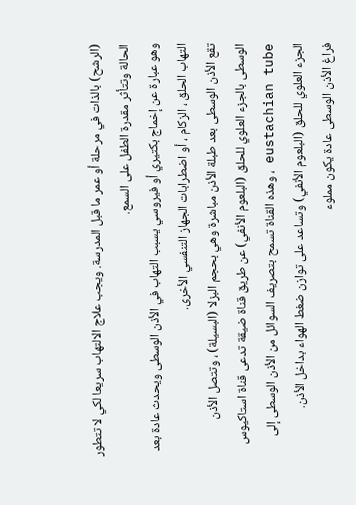(الرشح) بالذات في مرحلة أو عمر ما قبل المدرسة. ويجب علاج الالتهاب سريعا لكي لا تتطور الحالة وتتأثر مقدرة الطفل على السمع.
وهو عبارة عن إخماج بكتيري أو فيروسي يسبب التهاب في الأذن الوسطى ويحدث عادة بعد التهاب الحلق ، الزكام ، أو اضطرابات الجهاز التنفسي الأخرى.
تقع الأذن الوسطى بعد طبلة الأذن مباشرة وهي بحجم البزلا (البسيلة) ، وتتصل الأذن الوسطى بالجزء العلوي للحلق (البلعوم الأنفي) عن طريق قناة ضيقة تدعى قناة استاكيوس eustachian tube ، وهذه القناة تسمح بتصريف السوائل من الأذن الوسطى إلى الجزء العلوي للحلق (البلعوم الأنفي) وتساعد على توازن ضغط الهواء بداخل الأذن.
فراغ الأذن الوسطى عادة يكون مملوء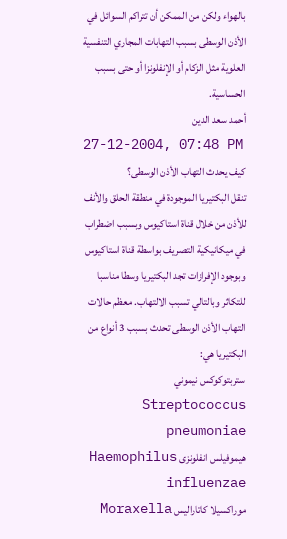بالهواء ولكن من الممكن أن تتراكم السوائل في الأذن الوسطى بسبب التهابات المجاري التنفسية العلوية مثل الزكام أو الإنفلونزا أو حتى بسبب الحساسية.
أحمد سعد الدين
27-12-2004, 07:48 PM
كيف يحدث التهاب الأذن الوسطى؟
تنقل البكتيريا الموجودة في منطقة الحلق والأنف للأذن من خلال قناة استاكيوس وبسبب اضطراب في ميكانيكية التصريف بواسطة قناة استاكيوس وبوجود الإفرازات تجد البكتيريا وسطا مناسبا للتكاثر وبالتالي تسبب الالتهاب. معظم حالات التهاب الأذن الوسطى تحدث بسبب 3 أنواع من البكتيريا هي:
ستربتوكوكس نيموني Streptococcus pneumoniae
هيموفيلس انفلونزى Haemophilus influenzae
موراكسيلا كاتاراليس Moraxella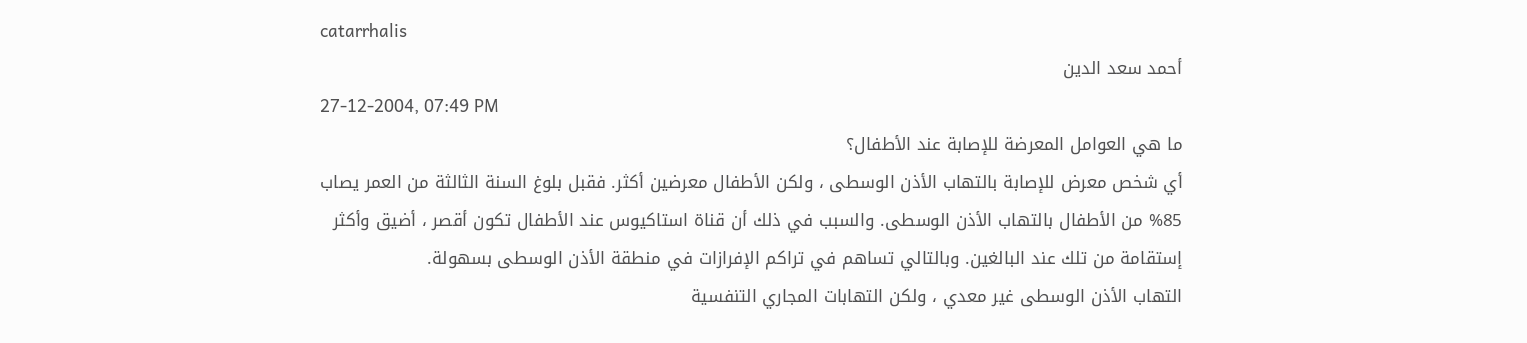catarrhalis
أحمد سعد الدين
27-12-2004, 07:49 PM
ما هي العوامل المعرضة للإصابة عند الأطفال؟
أي شخص معرض للإصابة بالتهاب الأذن الوسطى ، ولكن الأطفال معرضين أكثر. فقبل بلوغ السنة الثالثة من العمر يصاب 85% من الأطفال بالتهاب الأذن الوسطى. والسبب في ذلك أن قناة استاكيوس عند الأطفال تكون أقصر ، أضيق وأكثر إستقامة من تلك عند البالغين. وبالتالي تساهم في تراكم الإفرازات في منطقة الأذن الوسطى بسهولة.
التهاب الأذن الوسطى غير معدي ، ولكن التهابات المجاري التنفسية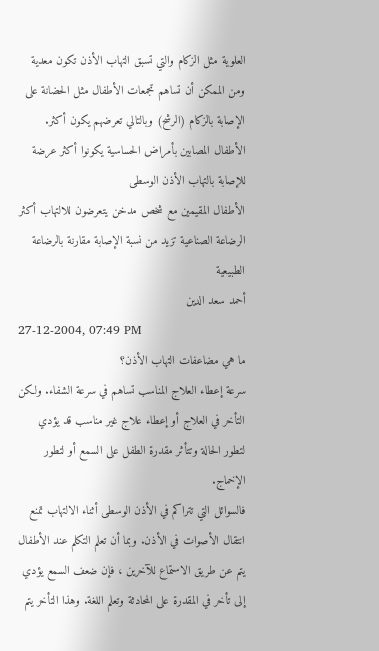العلوية مثل الزكام والتي تسبق التهاب الأذن تكون معدية ومن الممكن أن تساهم تجمعات الأطفال مثل الحضانة على الإصابة بالزكام (الرشح) وبالتالي تعرضهم يكون أكثر.
الأطفال المصابين بأمراض الحساسية يكونوا أكثر عرضة للإصابة بالتهاب الأذن الوسطى
الأطفال المقيمين مع شخص مدخن يتعرضون للالتهاب أكثر
الرضاعة الصناعية تزيد من نسبة الإصابة مقارنة بالرضاعة الطبيعية
أحمد سعد الدين
27-12-2004, 07:49 PM
ما هي مضاعفات التهاب الأذن؟
سرعة إعطاء العلاج المناسب تساهم في سرعة الشفاء. ولكن التأخر في العلاج أو إعطاء علاج غير مناسب قد يؤدي لتطور الحالة وتتأثر مقدرة الطفل على السمع أو لتطور الإخماج.
فالسوائل التي تتراكم في الأذن الوسطى أثناء الالتهاب تمنع انتقال الأصوات في الأذن. وبما أن تعلم التكلم عند الأطفال يتم عن طريق الاستماع للآخرين ، فإن ضعف السمع يؤدي إلى تأخر في المقدرة على المحادثة وتعلم اللغة. وهذا التأخر يتم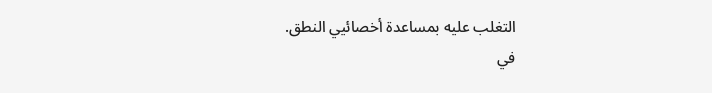التغلب عليه بمساعدة أخصائيي النطق.
في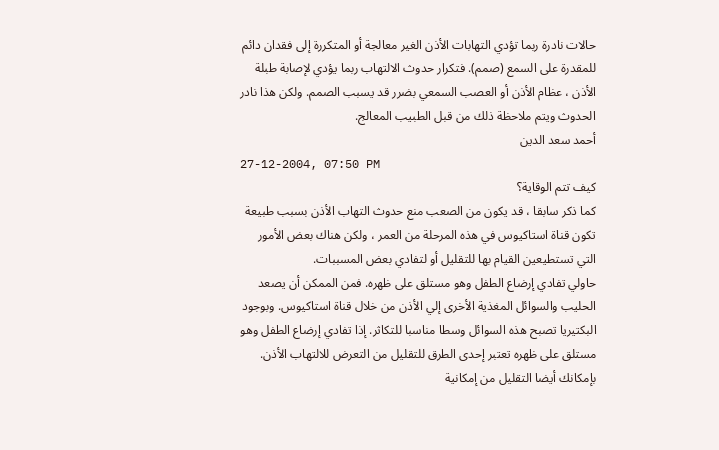حالات نادرة ربما تؤدي التهابات الأذن الغير معالجة أو المتكررة إلى فقدان دائم للمقدرة على السمع (صمم). فتكرار حدوث الالتهاب ربما يؤدي لإصابة طبلة الأذن ، عظام الأذن أو العصب السمعي بضرر قد يسبب الصمم. ولكن هذا نادر الحدوث ويتم ملاحظة ذلك من قبل الطبيب المعالج.
أحمد سعد الدين
27-12-2004, 07:50 PM
كيف تتم الوقاية؟
كما ذكر سابقا ، قد يكون من الصعب منع حدوث التهاب الأذن بسبب طبيعة تكون قناة استاكيوس في هذه المرحلة من العمر ، ولكن هناك بعض الأمور التي تستطيعين القيام بها للتقليل أو لتفادي بعض المسببات.
حاولي تفادي إرضاع الطفل وهو مستلق على ظهره. فمن الممكن أن يصعد الحليب والسوائل المغذية الأخرى إلي الأذن من خلال قناة استاكيوس. وبوجود البكتيريا تصبح هذه السوائل وسطا مناسبا للتكاثر. إذا تفادي إرضاع الطفل وهو مستلق على ظهره تعتبر إحدى الطرق للتقليل من التعرض للالتهاب الأذن.
بإمكانك أيضا التقليل من إمكانية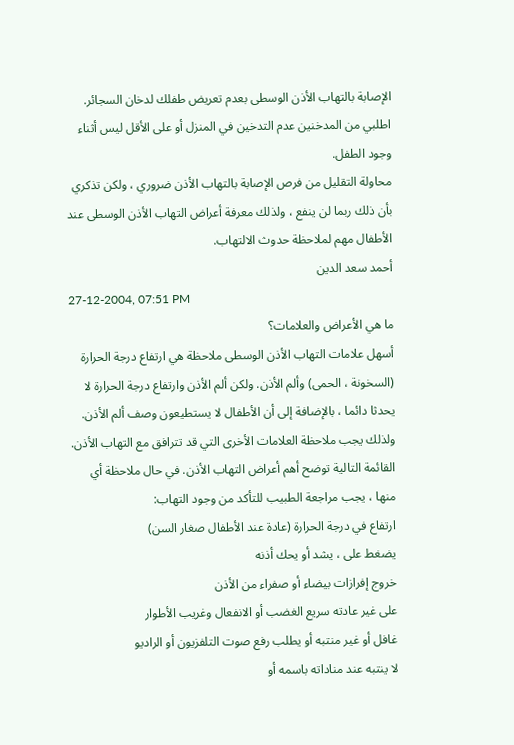الإصابة بالتهاب الأذن الوسطى بعدم تعريض طفلك لدخان السجائر. اطلبي من المدخنين عدم التدخين في المنزل أو على الأقل ليس أثناء وجود الطفل.
محاولة التقليل من فرص الإصابة بالتهاب الأذن ضروري ، ولكن تذكري بأن ذلك ربما لن ينفع ، ولذلك معرفة أعراض التهاب الأذن الوسطى عند الأطفال مهم لملاحظة حدوث الالتهاب.
أحمد سعد الدين
27-12-2004, 07:51 PM
ما هي الأعراض والعلامات؟
أسهل علامات التهاب الأذن الوسطى ملاحظة هي ارتفاع درجة الحرارة (السخونة ، الحمى) وألم الأذن. ولكن ألم الأذن وارتفاع درجة الحرارة لا يحدثا دائما ، بالإضافة إلى أن الأطفال لا يستطيعون وصف ألم الأذن. ولذلك يجب ملاحظة العلامات الأخرى التي قد تترافق مع التهاب الأذن. القائمة التالية توضح أهم أعراض التهاب الأذن. في حال ملاحظة أي منها ، يجب مراجعة الطبيب للتأكد من وجود التهاب:
ارتفاع في درجة الحرارة (عادة عند الأطفال صغار السن)
يضغط على ، يشد أو يحك أذنه
خروج إفرازات بيضاء أو صفراء من الأذن
على غير عادته سريع الغضب أو الانفعال وغريب الأطوار
غافل أو غير منتبه أو يطلب رفع صوت التلفزيون أو الراديو
لا ينتبه عند مناداته باسمه أو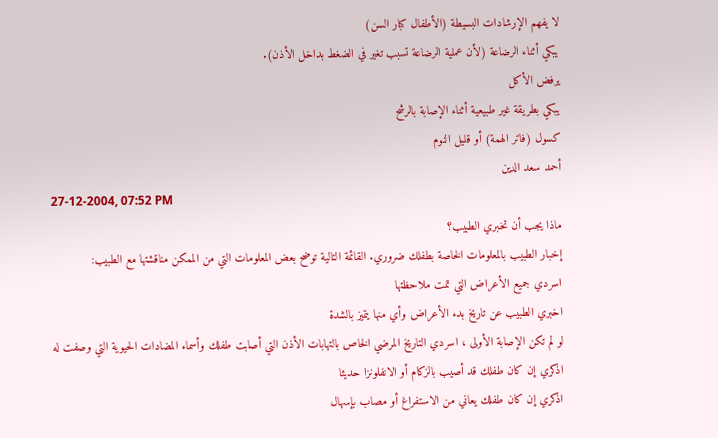لا يفهم الإرشادات البسيطة (الأطفال كبار السن)
يبكي أثناء الرضاعة (لأن عملية الرضاعة تسبب تغير في الضغط بداخل الأذن).
يرفض الأكل
يبكي بطريقة غير طبيعية أثناء الإصابة بالرشح
كسول (فاتر الهمة) أو قليل النوم
أحمد سعد الدين
27-12-2004, 07:52 PM
ماذا يجب أن تخبري الطبيب؟
إخبار الطبيب بالمعلومات الخاصة بطفلك ضروري. القائمة التالية توضح بعض المعلومات التي من الممكن مناقشتها مع الطبيب:
اسردي جميع الأعراض التي تمت ملاحظتها
اخبري الطبيب عن تاريخ بدء الأعراض وأي منها يتميز بالشدة
لو لم تكن الإصابة الأولى ، اسردي التاريخ المرضي الخاص بالتهابات الأذن التي أصابت طفلك وأسماء المضادات الحيوية التي وصفت له
اذكري إن كان طفلك قد أصيب بالزكام أو الانفلونزا حديثا
اذكري إن كان طفلك يعاني من الاستفراغ أو مصاب بإسهال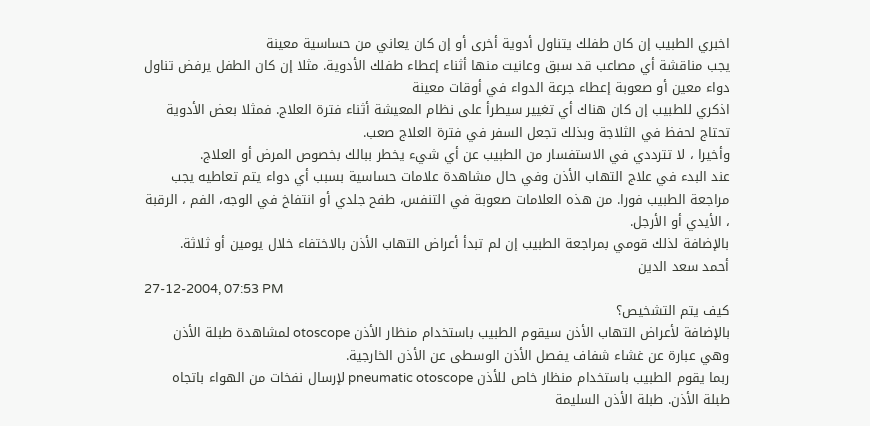اخبري الطبيب إن كان طفلك يتناول أدوية أخرى أو إن كان يعاني من حساسية معينة
يجب مناقشة أي مصاعب قد سبق وعانيت منها أثناء إعطاء طفلك الأدوية. مثلا إن كان الطفل يرفض تناول دواء معين أو صعوبة إعطاء جرعة الدواء في أوقات معينة
اذكري للطبيب إن كان هناك أي تغيير سيطرأ على نظام المعيشة أثناء فترة العلاج. فمثلا بعض الأدوية تحتاج لحفظ في الثلاجة وبذلك تجعل السفر في فترة العلاج صعب.
وأخيرا ، لا تترددي في الاستفسار من الطبيب عن أي شيء يخطر ببالك بخصوص المرض أو العلاج.
عند البدء في علاج التهاب الأذن وفي حال مشاهدة علامات حساسية بسبب أي دواء يتم تعاطيه يجب مراجعة الطبيب فورا. من هذه العلامات صعوبة في التنفس، طفح جلدي أو انتفاخ في الوجه، الفم ، الرقبة ، الأيدي أو الأرجل.
بالإضافة لذلك قومي بمراجعة الطبيب إن لم تبدأ أعراض التهاب الأذن بالاختفاء خلال يومين أو ثلاثة.
أحمد سعد الدين
27-12-2004, 07:53 PM
كيف يتم التشخيص؟
بالإضافة لأعراض التهاب الأذن سيقوم الطبيب باستخدام منظار الأذن otoscope لمشاهدة طبلة الأذن وهي عبارة عن غشاء شفاف يفصل الأذن الوسطى عن الأذن الخارجية.
ربما يقوم الطبيب باستخدام منظار خاص للأذن pneumatic otoscope لإرسال نفخات من الهواء باتجاه طبلة الأذن. طبلة الأذن السليمة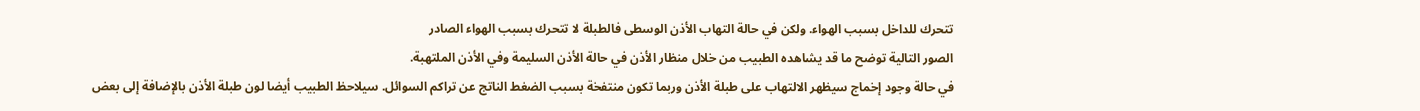تتحرك للداخل بسبب الهواء. ولكن في حالة التهاب الأذن الوسطى فالطبلة لا تتحرك بسبب الهواء الصادر
الصور التالية توضح ما قد يشاهده الطبيب من خلال منظار الأذن في حالة الأذن السليمة وفي الأذن الملتهبة.
في حالة وجود إخماج سيظهر الالتهاب على طبلة الأذن وربما تكون منتفخة بسبب الضغط الناتج عن تراكم السوائل. سيلاحظ الطبيب أيضا لون طبلة الأذن بالإضافة إلى بعض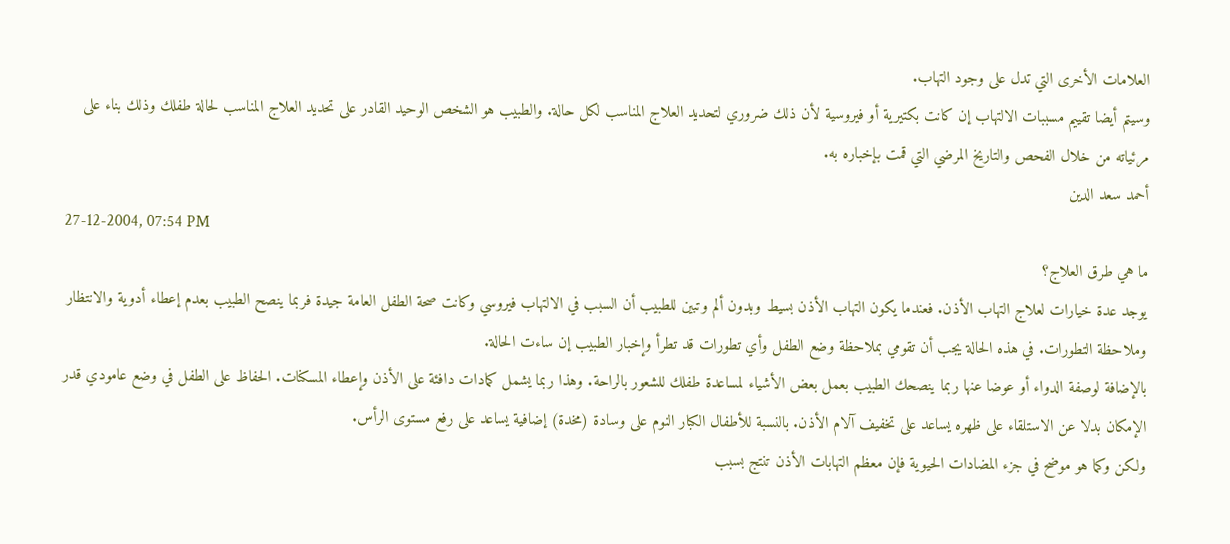العلامات الأخرى التي تدل على وجود التهاب.
وسيتم أيضا تقييم مسببات الالتهاب إن كانت بكتيرية أو فيروسية لأن ذلك ضروري لتحديد العلاج المناسب لكل حالة. والطبيب هو الشخص الوحيد القادر على تحديد العلاج المناسب لحالة طفلك وذلك بناء على مرئياته من خلال الفحص والتاريخ المرضي التي قمت بإخباره به.
أحمد سعد الدين
27-12-2004, 07:54 PM
ما هي طرق العلاج؟
يوجد عدة خيارات لعلاج التهاب الأذن. فعندما يكون التهاب الأذن بسيط وبدون ألم وتبين للطبيب أن السبب في الالتهاب فيروسي وكانت صحة الطفل العامة جيدة فربما ينصح الطبيب بعدم إعطاء أدوية والانتظار وملاحظة التطورات. في هذه الحالة يجب أن تقومي بملاحظة وضع الطفل وأي تطورات قد تطرأ وإخبار الطبيب إن ساءت الحالة.
بالإضافة لوصفة الدواء أو عوضا عنها ربما ينصحك الطبيب بعمل بعض الأشياء لمساعدة طفلك للشعور بالراحة. وهذا ربما يشمل كمادات دافئة على الأذن وإعطاء المسكنات. الحفاظ على الطفل في وضع عامودي قدر الإمكان بدلا عن الاستلقاء على ظهره يساعد على تخفيف آلام الأذن. بالنسبة للأطفال الكبار النوم على وسادة (مخدة) إضافية يساعد على رفع مستوى الرأس.
ولكن وكما هو موضح في جزء المضادات الحيوية فإن معظم التهابات الأذن تنتج بسبب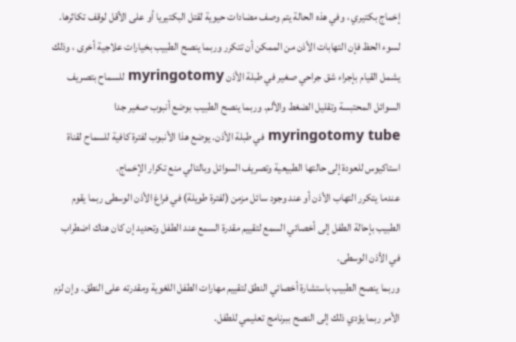إخماج بكتيري ، وفي هذه الحالة يتم وصف مضادات حيوية لقتل البكتيريا أو على الأقل لوقف تكاثرها.
لسوء الحظ فإن التهابات الأذن من الممكن أن تتكرر وربما ينصح الطبيب بخيارات علاجية أخرى ، وذلك يشمل القيام بإجراء شق جراحي صغير في طبلة الأذن myringotomy للسماح بتصريف السوائل المحتبسة وتقليل الضغط والألم. وربما ينصح الطبيب بوضع أنبوب صغير جدا myringotomy tube في طبلة الأذن. يوضع هذا الأنبوب لفترة كافية للسماح لقناة استاكيوس للعودة إلى حالتها الطبيعية وتصريف السوائل وبالتالي منع تكرار الإخماج.
عندما يتكرر التهاب الأذن أو عند وجود سائل مزمن (لفترة طويلة) في فراغ الأذن الوسطى ربما يقوم الطبيب بإحالة الطفل إلى أخصائي السمع لتقييم مقدرة السمع عند الطفل وتحديد إن كان هناك اضطراب في الأذن الوسطى.
وربما ينصح الطبيب باستشارة أخصائي النطق لتقييم مهارات الطفل اللغوية ومقدرته على النطق. وإن لزم الأمر ربما يؤدي ذلك إلى النصح ببرنامج تعليمي للطفل.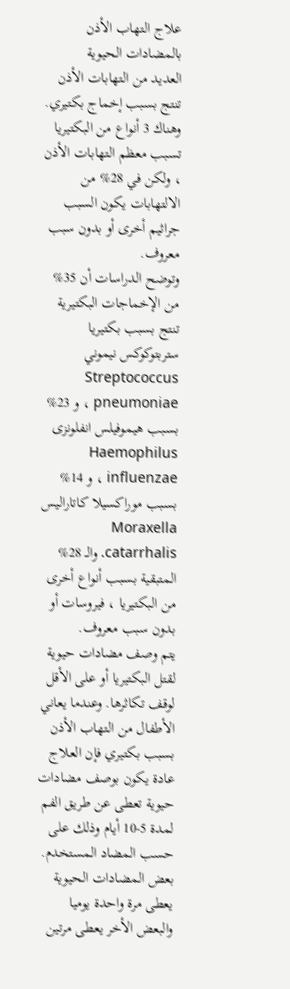علاج التهاب الأذن بالمضادات الحيوية
العديد من التهابات الأذن تنتج بسبب إخماج بكتيري. وهناك 3 أنواع من البكتيريا تسبب معظم التهابات الأذن ، ولكن في 28% من الالتهابات يكون السبب جراثيم أخرى أو بدون سبب معروف.
وتوضح الدراسات أن 35% من الإخماجات البكتيرية تنتج بسبب بكتيريا ستربتوكوكس نيموني Streptococcus pneumoniae ، و 23% بسبب هيموفيلس انفلونزى Haemophilus influenzae ، و 14% بسبب موراكسيلا كاتاراليس Moraxella catarrhalis. والـ 28% المتبقية بسبب أنواع أخرى من البكتيريا ، فيروسات أو بدون سبب معروف.
يتم وصف مضادات حيوية لقتل البكتيريا أو على الأقل لوقف تكاثرها. وعندما يعاني الأطفال من التهاب الأذن بسبب بكتيري فإن العلاج عادة يكون بوصف مضادات حيوية تعطى عن طريق الفم لمدة 5-10 أيام وذلك على حسب المضاد المستخدم. بعض المضادات الحيوية يعطى مرة واحدة يوميا والبعض الأخر يعطى مرتين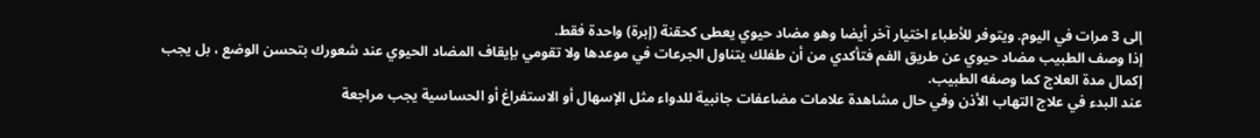إلى 3 مرات في اليوم. ويتوفر للأطباء اختيار آخر أيضا وهو مضاد حيوي يعطى كحقنة (إبرة) واحدة فقط.
إذا وصف الطبيب مضاد حيوي عن طريق الفم فتأكدي من أن طفلك يتناول الجرعات في موعدها ولا تقومي بإيقاف المضاد الحيوي عند شعورك بتحسن الوضع ، بل يجب إكمال مدة العلاج كما وصفه الطبيب.
عند البدء في علاج التهاب الأذن وفي حال مشاهدة علامات مضاعفات جانبية للدواء مثل الإسهال أو الاستفراغ أو الحساسية يجب مراجعة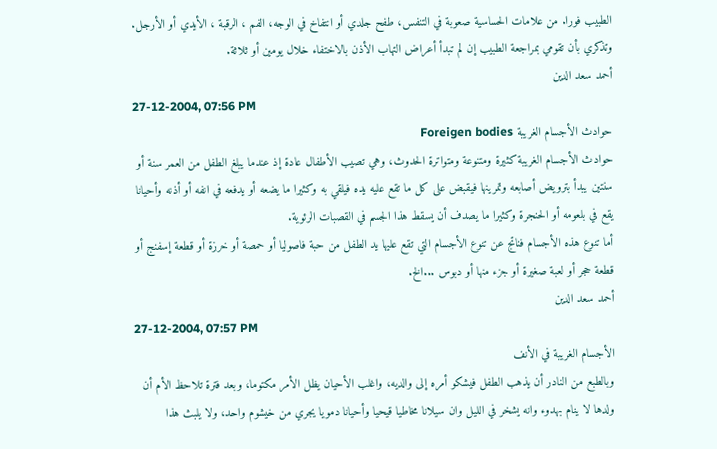الطبيب فورا. من علامات الحساسية صعوبة في التنفس، طفح جلدي أو انتفاخ في الوجه، الفم ، الرقبة ، الأيدي أو الأرجل.
وتذكري بأن تقومي بمراجعة الطبيب إن لم تبدأ أعراض التهاب الأذن بالاختفاء خلال يومين أو ثلاثة.
أحمد سعد الدين
27-12-2004, 07:56 PM
حوادث الأجسام الغريبة Foreigen bodies
حوادث الأجسام الغريبة كثيرة ومتنوعة ومتواترة الحدوث، وهي تصيب الأطفال عادة إذ عندما يبلغ الطفل من العمر سنة أو سنتين يبدأ بترويض أصابعه وتمرينها فيقبض على كل ما تقع عليه يده فيلقي به وكثيرا ما يضعه أو يدفعه في انفه أو أذنه وأحيانا يقع في بلعومه أو الحنجرة وكثيرا ما يصدف أن يسقط هذا الجسم في القصبات الرئوية.
أما تنوع هذه الأجسام فناتج عن تنوع الأجسام التي تقع عليها يد الطفل من حبة فاصوليا أو حمصة أو خرزة أو قطعة إسفنج أو قطعة حجر أو لعبة صغيرة أو جزء منها أو دبوس ...الخ.
أحمد سعد الدين
27-12-2004, 07:57 PM
الأجسام الغريبة في الأنف
وبالطبع من النادر أن يذهب الطفل فيشكو أمره إلى والديه، واغلب الأحيان يظل الأمر مكتوما، وبعد فترة تلاحظ الأم أن ولدها لا ينام بهدوء وانه يشخر في الليل وان سيلانا مخاطيا قيحيا وأحيانا دمويا يجري من خيشوم واحد، ولا يلبث هذا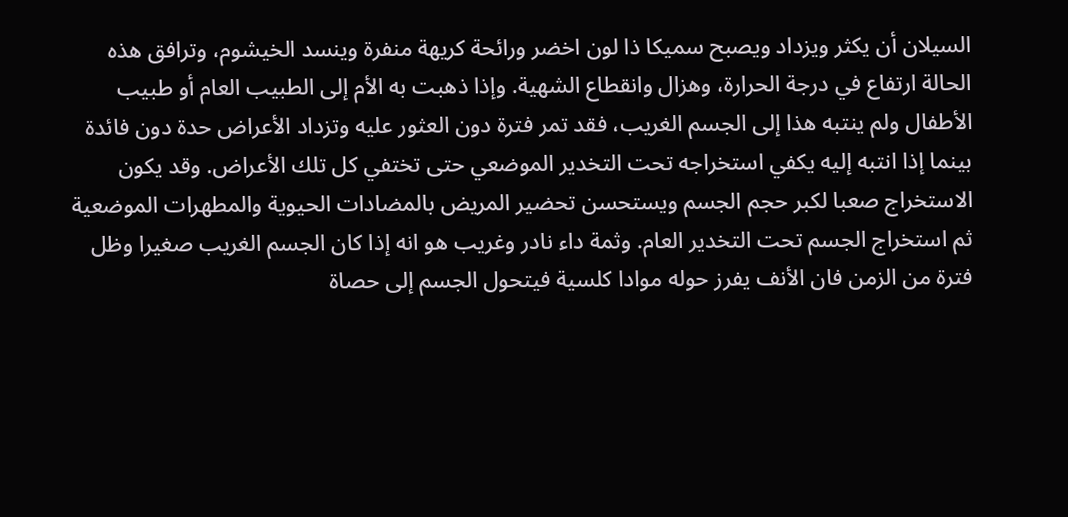السيلان أن يكثر ويزداد ويصبح سميكا ذا لون اخضر ورائحة كريهة منفرة وينسد الخيشوم، وترافق هذه الحالة ارتفاع في درجة الحرارة، وهزال وانقطاع الشهية. وإذا ذهبت به الأم إلى الطبيب العام أو طبيب الأطفال ولم ينتبه هذا إلى الجسم الغريب، فقد تمر فترة دون العثور عليه وتزداد الأعراض حدة دون فائدة بينما إذا انتبه إليه يكفي استخراجه تحت التخدير الموضعي حتى تختفي كل تلك الأعراض. وقد يكون الاستخراج صعبا لكبر حجم الجسم ويستحسن تحضير المريض بالمضادات الحيوية والمطهرات الموضعية ثم استخراج الجسم تحت التخدير العام. وثمة داء نادر وغريب هو انه إذا كان الجسم الغريب صغيرا وظل فترة من الزمن فان الأنف يفرز حوله موادا كلسية فيتحول الجسم إلى حصاة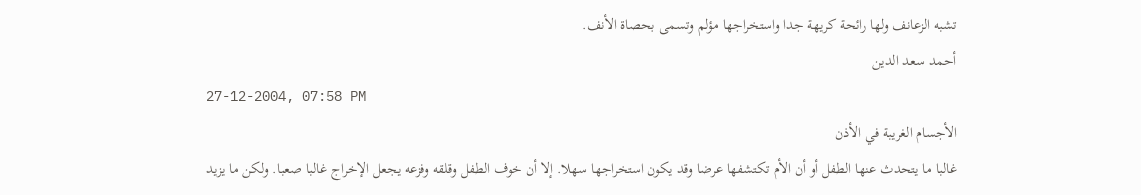تشبه الزعانف ولها رائحة كريهة جدا واستخراجها مؤلم وتسمى بحصاة الأنف.
أحمد سعد الدين
27-12-2004, 07:58 PM
الأجسام الغريبة في الأذن
غالبا ما يتحدث عنها الطفل أو أن الأم تكتشفها عرضا وقد يكون استخراجها سهلا. إلا أن خوف الطفل وقلقه وفزعه يجعل الإخراج غالبا صعبا. ولكن ما يزيد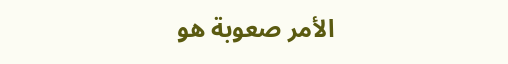الأمر صعوبة هو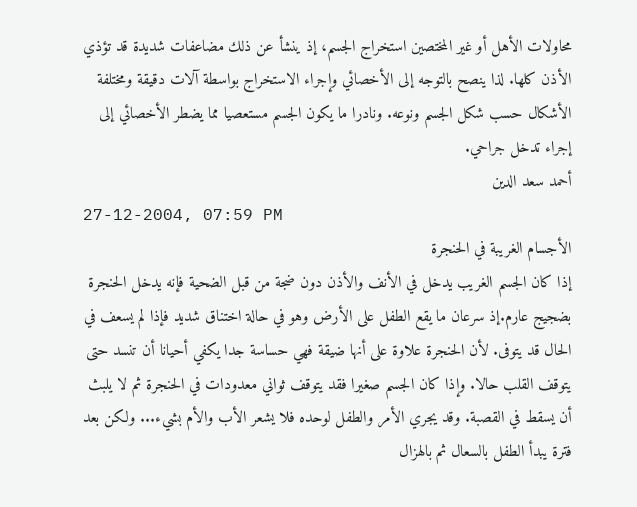محاولات الأهل أو غير المختصين استخراج الجسم، إذ ينشأ عن ذلك مضاعفات شديدة قد تؤذي الأذن كلها. لذا ينصح بالتوجه إلى الأخصائي وإجراء الاستخراج بواسطة آلات دقيقة ومختلفة الأشكال حسب شكل الجسم ونوعه. ونادرا ما يكون الجسم مستعصيا مما يضطر الأخصائي إلى إجراء تدخل جراحي.
أحمد سعد الدين
27-12-2004, 07:59 PM
الأجسام الغريبة في الحنجرة
إذا كان الجسم الغريب يدخل في الأنف والأذن دون ضجة من قبل الضحية فإنه يدخل الحنجرة بضجيج عارم.إذ سرعان ما يقع الطفل على الأرض وهو في حالة اختناق شديد فإذا لم يسعف في الحال قد يتوفى. لأن الحنجرة علاوة على أنها ضيقة فهي حساسة جدا يكفي أحيانا أن تنسد حتى يتوقف القلب حالا. وإذا كان الجسم صغيرا فقد يتوقف ثواني معدودات في الحنجرة ثم لا يلبث أن يسقط في القصبة. وقد يجري الأمر والطفل لوحده فلا يشعر الأب والأم بشيء... ولكن بعد فترة يبدأ الطفل بالسعال ثم بالهزال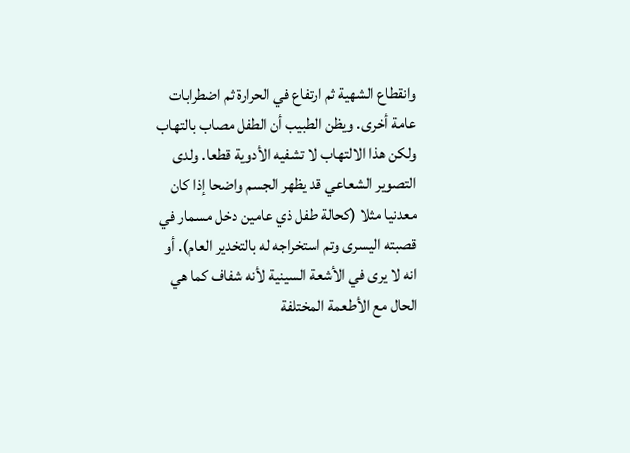وانقطاع الشهية ثم ارتفاع في الحرارة ثم اضطرابات عامة أخرى. ويظن الطبيب أن الطفل مصاب بالتهاب ولكن هذا الالتهاب لا تشفيه الأدوية قطعا. ولدى التصوير الشعاعي قد يظهر الجسم واضحا إذا كان معدنيا مثلا (كحالة طفل ذي عامين دخل مسمار في قصبته اليسرى وتم استخراجه له بالتخدير العام). أو انه لا يرى في الأشعة السينية لأنه شفاف كما هي الحال مع الأطعمة المختلفة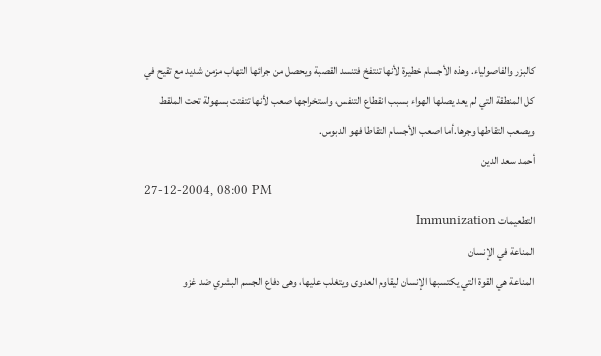كالبزر والفاصولياء. وهذه الأجسام خطيرة لأنها تنتفخ فتنسد القصبة ويحصل من جرائها التهاب مزمن شديد مع تقيح في كل المنطقة التي لم يعد يصلها الهواء بسبب انقطاع التنفس، واستخراجها صعب لأنها تتفتت بسهولة تحت الملقط ويصعب التقاطها وجرها.أما اصعب الأجسام التقاطا فهو الدبوس.
أحمد سعد الدين
27-12-2004, 08:00 PM
التطعيمات Immunization
المناعة في الإنسان
المناعة هي القوة التي يكتسبها الإنسان ليقاوم العدوى ويتغلب عليها، وهى دفاع الجسم البشري ضد غزو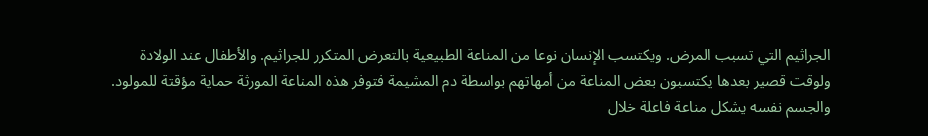الجراثيم التي تسبب المرض. ويكتسب الإنسان نوعا من المناعة الطبيعية بالتعرض المتكرر للجراثيم. والأطفال عند الولادة ولوقت قصير بعدها يكتسبون بعض المناعة من أمهاتهم بواسطة دم المشيمة فتوفر هذه المناعة المورثة حماية مؤقتة للمولود.
والجسم نفسه يشكل مناعة فاعلة خلال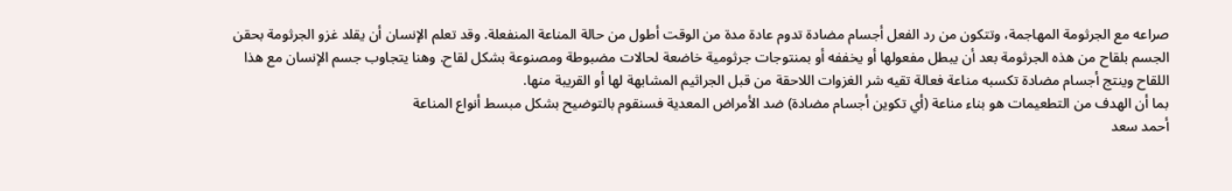صراعه مع الجرثومة المهاجمة، وتتكون من رد الفعل أجسام مضادة تدوم عادة مدة من الوقت أطول من حالة المناعة المنفعلة. وقد تعلم الإنسان أن يقلد غزو الجرثومة بحقن الجسم بلقاح من هذه الجرثومة بعد أن يبطل مفعولها أو يخففه أو بمنتوجات جرثومية خاضعة لحالات مضبوطة ومصنوعة بشكل لقاح. وهنا يتجاوب جسم الإنسان مع هذا اللقاح وينتج أجسام مضادة تكسبه مناعة فعالة تقيه شر الغزوات اللاحقة من قبل الجراثيم المشابهة لها أو القريبة منها.
بما أن الهدف من التطعيمات هو بناء مناعة (أي تكوين أجسام مضادة) ضد الأمراض المعدية فسنقوم بالتوضيح بشكل مبسط أنواع المناعة
أحمد سعد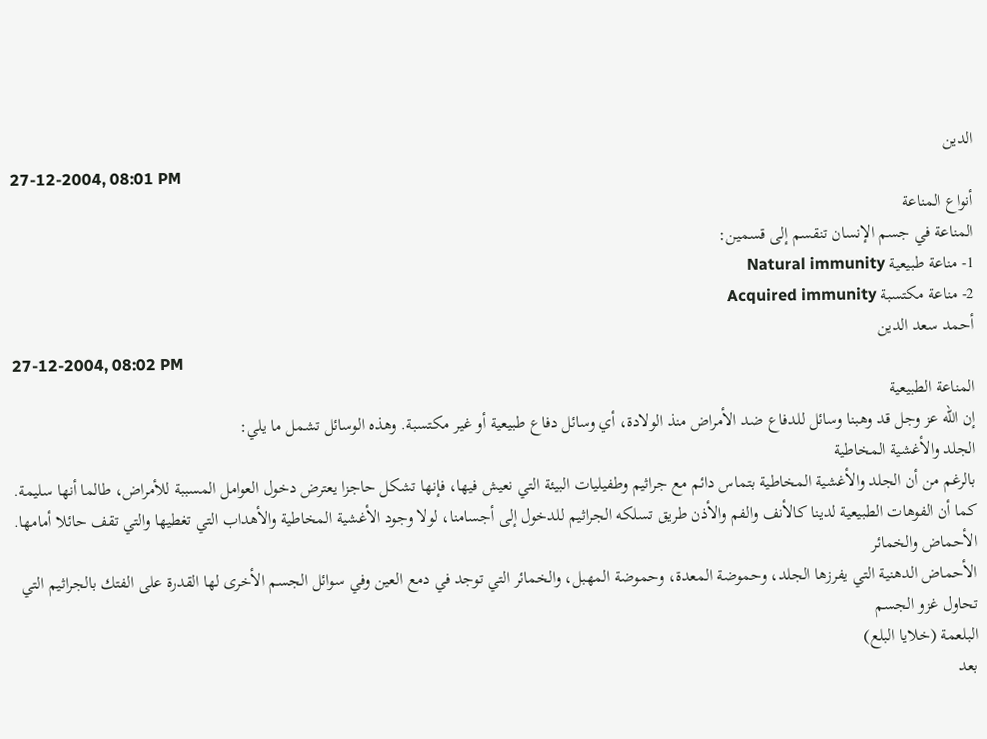الدين
27-12-2004, 08:01 PM
أنواع المناعة
المناعة في جسم الإنسان تنقسم إلى قسمين:
1- مناعة طبيعية Natural immunity
2- مناعة مكتسبة Acquired immunity
أحمد سعد الدين
27-12-2004, 08:02 PM
المناعة الطبيعية
إن الله عز وجل قد وهبنا وسائل للدفاع ضد الأمراض منذ الولادة، أي وسائل دفاع طبيعية أو غير مكتسبة. وهذه الوسائل تشمل ما يلي:
الجلد والأغشية المخاطية
بالرغم من أن الجلد والأغشية المخاطية بتماس دائم مع جراثيم وطفيليات البيئة التي نعيش فيها، فإنها تشكل حاجزا يعترض دخول العوامل المسببة للأمراض، طالما أنها سليمة. كما أن الفوهات الطبيعية لدينا كالأنف والفم والأذن طريق تسلكه الجراثيم للدخول إلى أجسامنا، لولا وجود الأغشية المخاطية والأهداب التي تغطيها والتي تقف حائلا أمامها.
الأحماض والخمائر
الأحماض الدهنية التي يفرزها الجلد، وحموضة المعدة، وحموضة المهبل، والخمائر التي توجد في دمع العين وفي سوائل الجسم الأخرى لها القدرة على الفتك بالجراثيم التي تحاول غزو الجسم
البلعمة (خلايا البلع)
بعد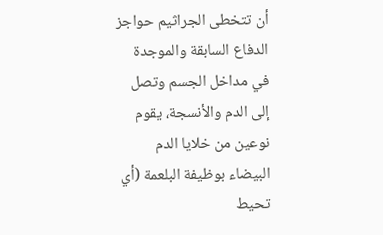أن تتخطى الجراثيم حواجز الدفاع السابقة والموجدة في مداخل الجسم وتصل إلى الدم والأنسجة، يقوم نوعين من خلايا الدم البيضاء بوظيفة البلعمة (أي تحيط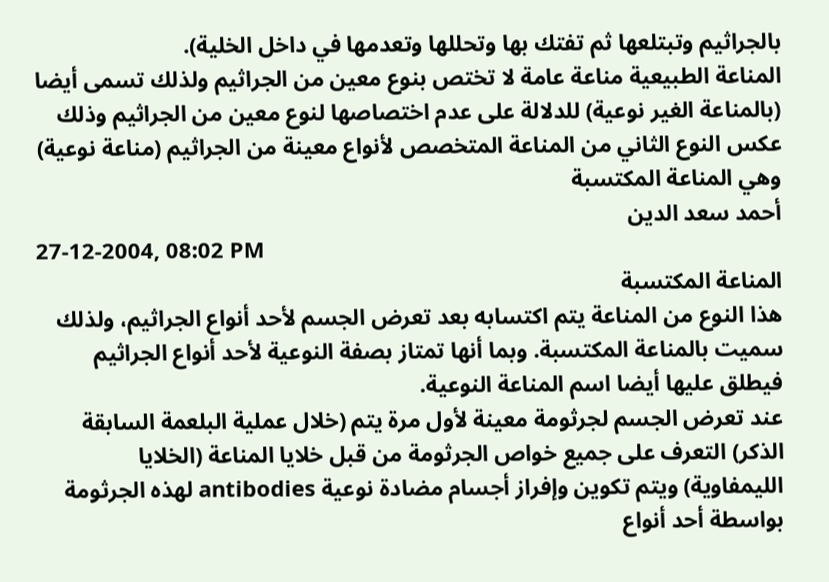بالجراثيم وتبتلعها ثم تفتك بها وتحللها وتعدمها في داخل الخلية).
المناعة الطبيعية مناعة عامة لا تختص بنوع معين من الجراثيم ولذلك تسمى أيضا (بالمناعة الغير نوعية) للدلالة على عدم اختصاصها لنوع معين من الجراثيم وذلك عكس النوع الثاني من المناعة المتخصص لأنواع معينة من الجراثيم (مناعة نوعية) وهي المناعة المكتسبة
أحمد سعد الدين
27-12-2004, 08:02 PM
المناعة المكتسبة
هذا النوع من المناعة يتم اكتسابه بعد تعرض الجسم لأحد أنواع الجراثيم، ولذلك سميت بالمناعة المكتسبة. وبما أنها تمتاز بصفة النوعية لأحد أنواع الجراثيم فيطلق عليها أيضا اسم المناعة النوعية.
عند تعرض الجسم لجرثومة معينة لأول مرة يتم (خلال عملية البلعمة السابقة الذكر) التعرف على جميع خواص الجرثومة من قبل خلايا المناعة (الخلايا الليمفاوية) ويتم تكوين وإفراز أجسام مضادة نوعية antibodies لهذه الجرثومة بواسطة أحد أنواع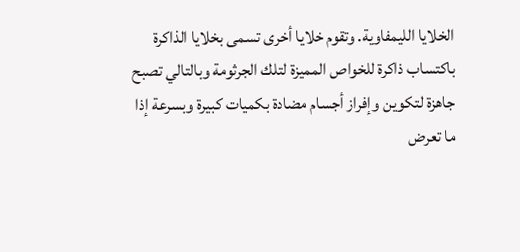الخلايا الليمفاوية. وتقوم خلايا أخرى تسمى بخلايا الذاكرة باكتساب ذاكرة للخواص المميزة لتلك الجرثومة وبالتالي تصبح جاهزة لتكوين وإفراز أجسام مضادة بكميات كبيرة وبسرعة إذا ما تعرض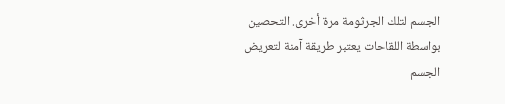الجسم لتلك الجرثومة مرة أخرى. التحصين بواسطة اللقاحات يعتبر طريقة آمنة لتعريض الجسم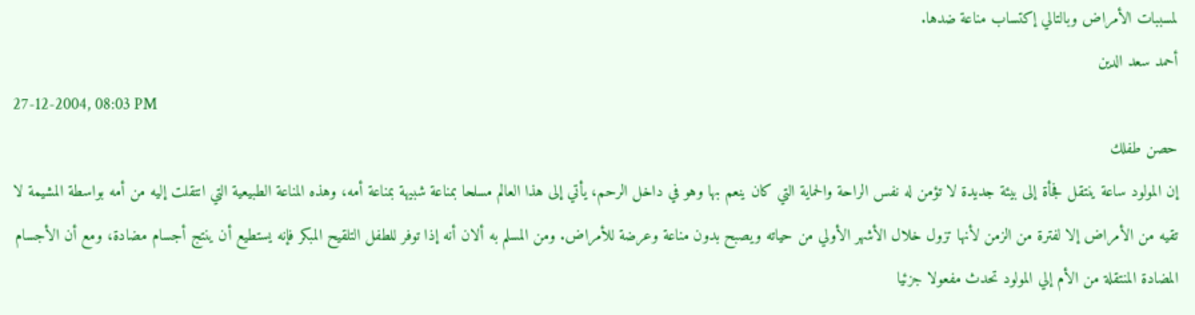لمسببات الأمراض وبالتالي إكتساب مناعة ضدها.
أحمد سعد الدين
27-12-2004, 08:03 PM
حصن طفلك
إن المولود ساعة ينتقل فجأة إلى بيئة جديدة لا تؤمن له نفس الراحة والحماية التي كان ينعم بها وهو في داخل الرحم، يأتي إلى هذا العالم مسلحا بمناعة شبيهة بمناعة أمه، وهذه المناعة الطبيعية التي انتقلت إليه من أمه بواسطة المشيمة لا تقيه من الأمراض إلا لفترة من الزمن لأنها تزول خلال الأشهر الأولي من حياته ويصبح بدون مناعة وعرضة للأمراض. ومن المسلم به ألان أنه إذا توفر للطفل التلقيح المبكر فإنه يستطيع أن ينتج أجسام مضادة، ومع أن الأجسام المضادة المنتقلة من الأم إلي المولود تحدث مفعولا جزئيا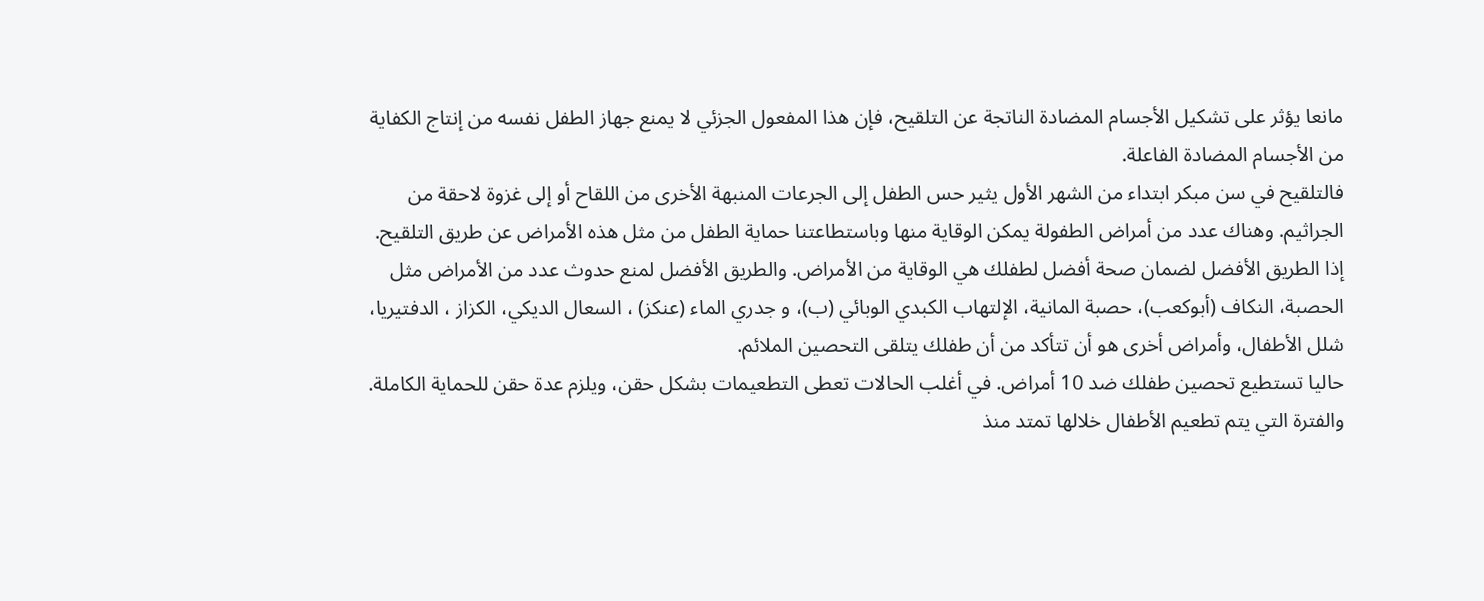مانعا يؤثر على تشكيل الأجسام المضادة الناتجة عن التلقيح، فإن هذا المفعول الجزئي لا يمنع جهاز الطفل نفسه من إنتاج الكفاية من الأجسام المضادة الفاعلة.
فالتلقيح في سن مبكر ابتداء من الشهر الأول يثير حس الطفل إلى الجرعات المنبهة الأخرى من اللقاح أو إلى غزوة لاحقة من الجراثيم. وهناك عدد من أمراض الطفولة يمكن الوقاية منها وباستطاعتنا حماية الطفل من مثل هذه الأمراض عن طريق التلقيح.
إذا الطريق الأفضل لضمان صحة أفضل لطفلك هي الوقاية من الأمراض. والطريق الأفضل لمنع حدوث عدد من الأمراض مثل الحصبة، النكاف (أبوكعب)، حصبة المانية، الإلتهاب الكبدي الوبائي (ب)، و جدري الماء (عنكز) ، السعال الديكي، الكزاز ، الدفتيريا، شلل الأطفال، وأمراض أخرى هو أن تتأكد من أن طفلك يتلقى التحصين الملائم.
حاليا تستطيع تحصين طفلك ضد 10 أمراض. في أغلب الحالات تعطى التطعيمات بشكل حقن، ويلزم عدة حقن للحماية الكاملة. والفترة التي يتم تطعيم الأطفال خلالها تمتد منذ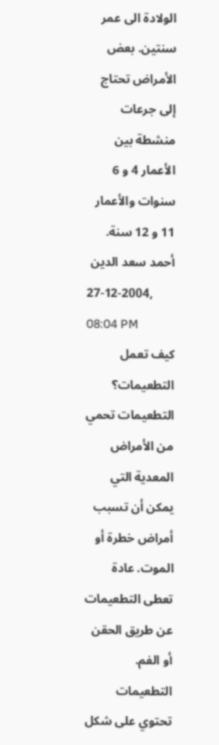الولادة الى عمر سنتين. بعض الأمراض تحتاج إلى جرعات منشطة بين الأعمار 4 و 6 سنوات والأعمار 11 و 12 سنة.
أحمد سعد الدين
27-12-2004, 08:04 PM
كيف تعمل التطعيمات؟
التطعيمات تحمي من الأمراض المعدية التي يمكن أن تسبب أمراض خطرة أو الموت. عادة تعطى التطعيمات عن طريق الحقن أو الفم. التطعيمات تحتوي على شكل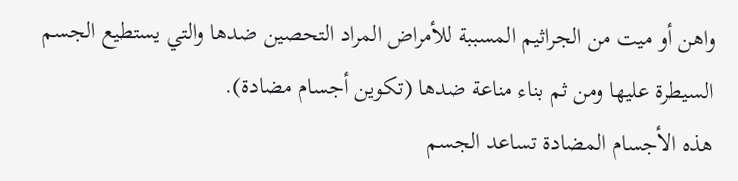واهن أو ميت من الجراثيم المسببة للأمراض المراد التحصين ضدها والتي يستطيع الجسم السيطرة عليها ومن ثم بناء مناعة ضدها (تكوين أجسام مضادة).
هذه الأجسام المضادة تساعد الجسم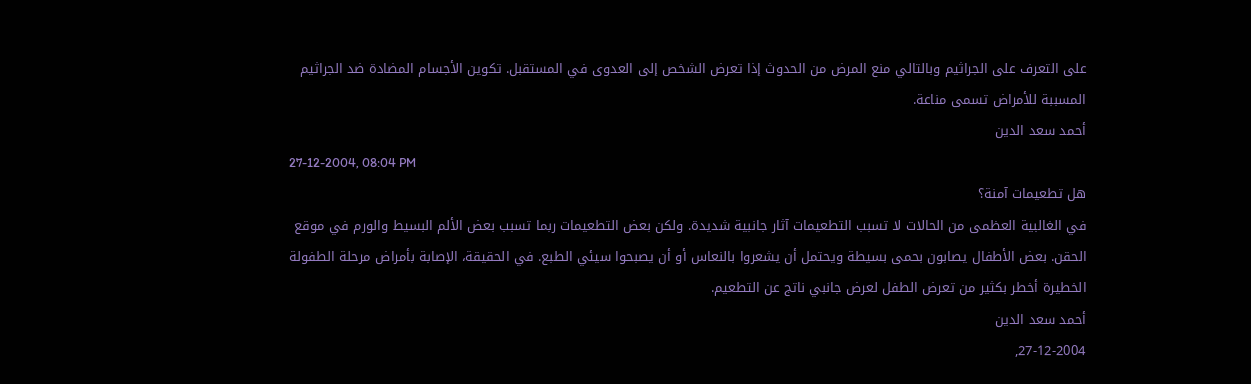على التعرف على الجراثيم وبالتالي منع المرض من الحدوث إذا تعرض الشخص إلى العدوى في المستقبل. تكوين الأجسام المضادة ضد الجراثيم المسببة للأمراض تسمى مناعة.
أحمد سعد الدين
27-12-2004, 08:04 PM
هل تطعيمات آمنة؟
في الغالبية العظمى من الحالات لا تسبب التطعيمات آثار جانبية شديدة. ولكن بعض التطعيمات ربما تسبب بعض الألم البسيط والورم في موقع الحقن. بعض الأطفال يصابون بحمى بسيطة ويحتمل أن يشعروا بالنعاس أو أن يصبحوا سيئي الطبع. في الحقيقة، الإصابة بأمراض مرحلة الطفولة الخطيرة أخطر بكثير من تعرض الطفل لعرض جانبي ناتج عن التطعيم.
أحمد سعد الدين
27-12-2004,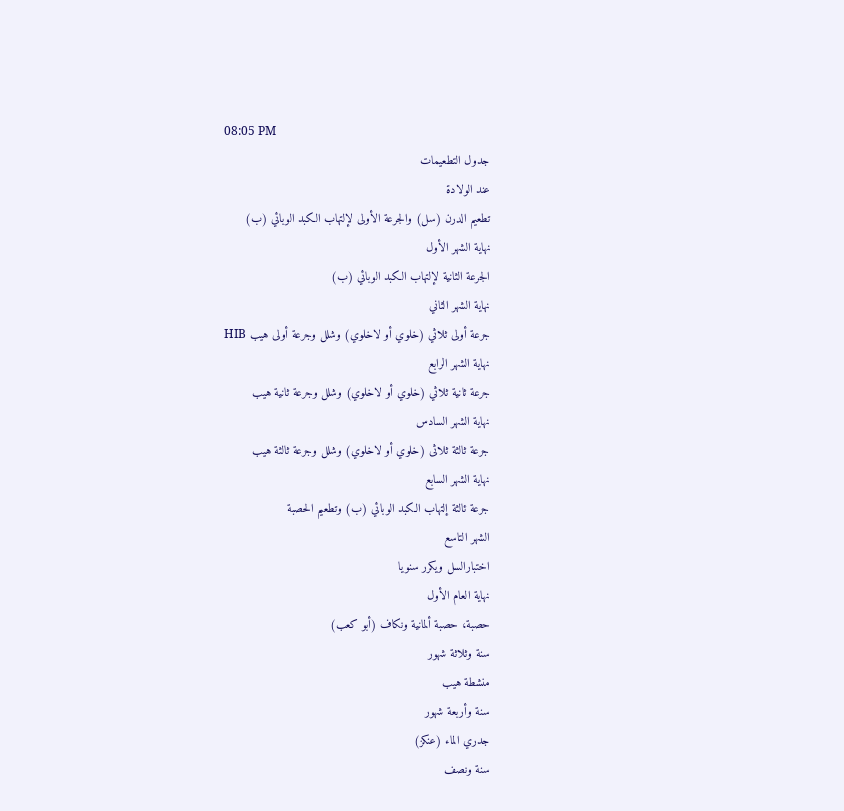08:05 PM
جدول التطعيمات
عند الولادة
تطعيم الدرن (سل) والجرعة الأولى لإلتهاب الكبد الوبائي (ب)
نهاية الشهر الأول
الجرعة الثانية لإلتهاب الكبد الوبائي (ب)
نهاية الشهر الثاني
جرعة أولى ثلاثي (خلوي أو لاخلوي) وشلل وجرعة أولى هيب HIB
نهاية الشهر الرابع
جرعة ثانية ثلاثي (خلوي أو لاخلوي) وشلل وجرعة ثانية هيب
نهاية الشهر السادس
جرعة ثالثة ثلاثى (خلوي أو لاخلوي) وشلل وجرعة ثالثة هيب
نهاية الشهر السابع
جرعة ئالثة إلتهاب الكبد الوبائي (ب) وتطعيم الحصبة
الشهر التاسع
اختبارالسل ويكرر سنويا
نهاية العام الأول
حصبة، حصبة ألمانية ونكاف (أبو كعب)
سنة وثلاثة شهور
منشطة هيب
سنة وأربعة شهور
جدري الماء (عنكز)
سنة ونصف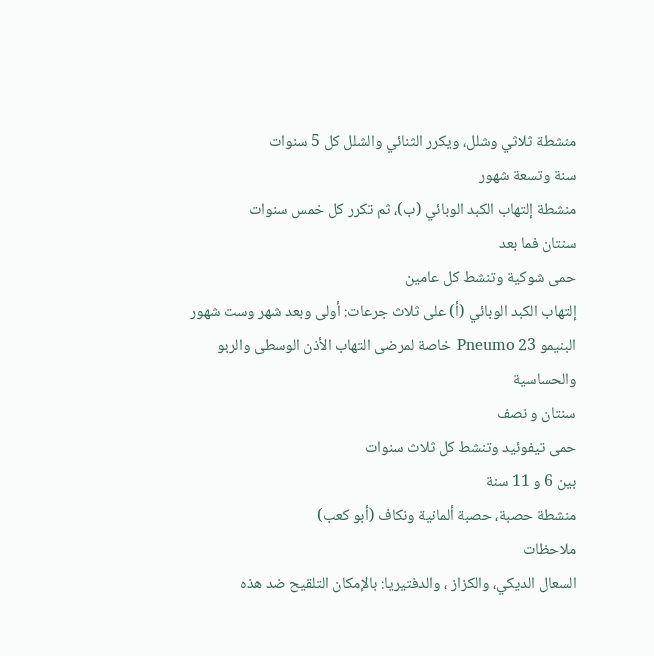منشطة ثلاثي وشلل، ويكرر الثنائي والشلل كل 5 سنوات
سنة وتسعة شهور
منشطة إلتهاب الكبد الوبائي (ب)، ثم تكرر كل خمس سنوات
سنتان فما بعد
حمى شوكية وتنشط كل عامين
إلتهاب الكبد الوبائي (أ) على ثلاث جرعات: أولى وبعد شهر وست شهور
البنيمو 23 Pneumo خاصة لمرضى التهاب الأذن الوسطى والربو والحساسية
سنتان و نصف
حمى تيفوئيد وتنشط كل ثلاث سنوات
بين 6 و 11 سنة
منشطة حصبة، حصبة ألمانية ونكاف (أبو كعب)
ملاحظات
السعال الديكي، والكزاز ، والدفتيريا: بالإمكان التلقيح ضد هذه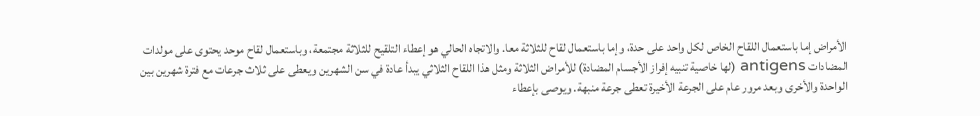الأمراض إما باستعمال اللقاح الخاص لكل واحد على حدة، وإما باستعمال لقاح للثلاثة معا. والاتجاه الحالي هو إعطاء التلقيح للثلاثة مجتمعة، وباستعمال لقاح موحد يحتوى على مولدات المضادات antigens (لها خاصية تنبيه إفراز الأجسام المضادة) للأمراض الثلاثة ومثل هذا اللقاح الثلاثي يبدأ عادة في سن الشهرين ويعطى على ثلاث جرعات مع فترة شهرين بين الواحدة والأخرى وبعد مرور عام على الجرعة الأخيرة تعطى جرعة منبهة. ويوصى بإعطاء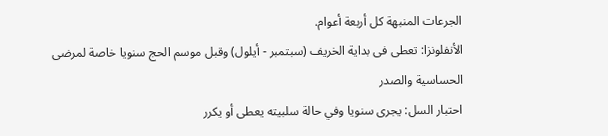الجرعات المنبهة كل أربعة أعوام.
الأنفلونزا: تعطى فى بداية الخريف (سبتمبر - أيلول) وقبل موسم الحج سنويا خاصة لمرضى الحساسية والصدر
احتبار السل: يجرى سنويا وفي حالة سلبيته يعطى أو يكرر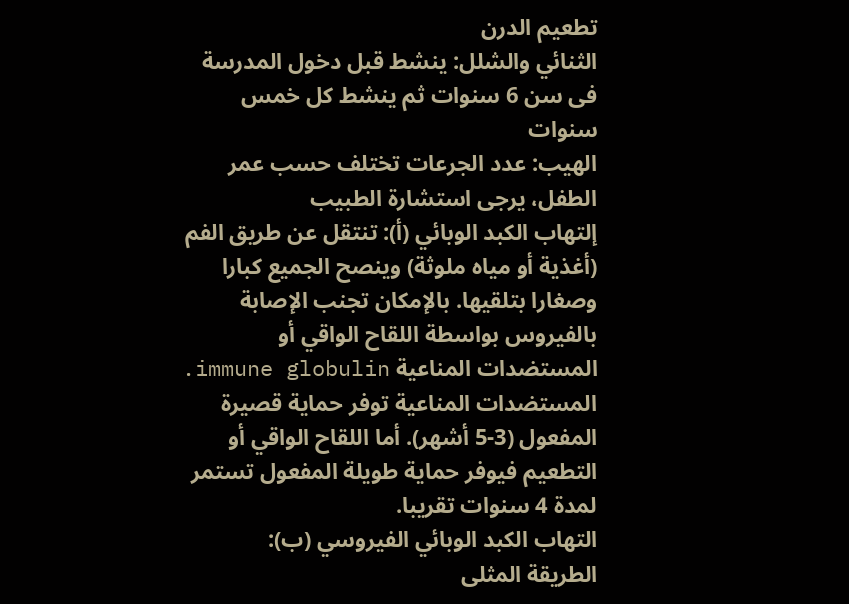تطعيم الدرن
الثنائي والشلل: ينشط قبل دخول المدرسة فى سن 6 سنوات ثم ينشط كل خمس سنوات
الهيب: عدد الجرعات تختلف حسب عمر الطفل، يرجى استشارة الطبيب
إلتهاب الكبد الوبائي (أ): تنتقل عن طريق الفم (أغذية أو مياه ملوثة) وينصح الجميع كبارا وصغارا بتلقيها. بالإمكان تجنب الإصابة بالفيروس بواسطة اللقاح الواقي أو المستضدات المناعية immune globulin. المستضدات المناعية توفر حماية قصيرة المفعول (3-5 أشهر). أما اللقاح الواقي أو التطعيم فيوفر حماية طويلة المفعول تستمر لمدة 4 سنوات تقريبا.
التهاب الكبد الوبائي الفيروسي (ب):
الطريقة المثلى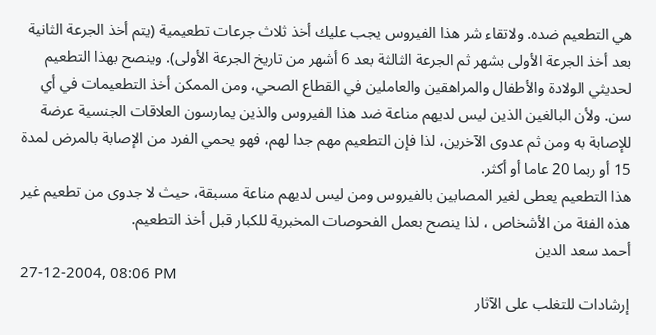هي التطعيم ضده. ولاتقاء شر هذا الفيروس يجب عليك أخذ ثلاث جرعات تطعيمية (يتم أخذ الجرعة الثانية بعد أخذ الجرعة الأولى بشهر ثم الجرعة الثالثة بعد 6 أشهر من تاريخ الجرعة الأولى). وينصح بهذا التطعيم لحديثي الولادة والأطفال والمراهقين والعاملين في القطاع الصحي، ومن الممكن أخذ التطعيمات في أي سن. ولأن البالغين الذين ليس لديهم مناعة ضد هذا الفيروس والذين يمارسون العلاقات الجنسية عرضة للإصابة به ومن ثم عدوى الآخرين، لذا فإن التطعيم مهم جدا لهم، فهو يحمي الفرد من الإصابة بالمرض لمدة 15 أو ربما 20 عاما أو أكثر.
هذا التطعيم يعطى لغير المصابين بالفيروس ومن ليس لديهم مناعة مسبقة، حيث لا جدوى من تطعيم غير هذه الفئة من الأشخاص ، لذا ينصح بعمل الفحوصات المخبرية للكبار قبل أخذ التطعيم.
أحمد سعد الدين
27-12-2004, 08:06 PM
إرشادات للتغلب على الآثار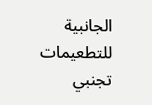الجانبية للتطعيمات
تجنبي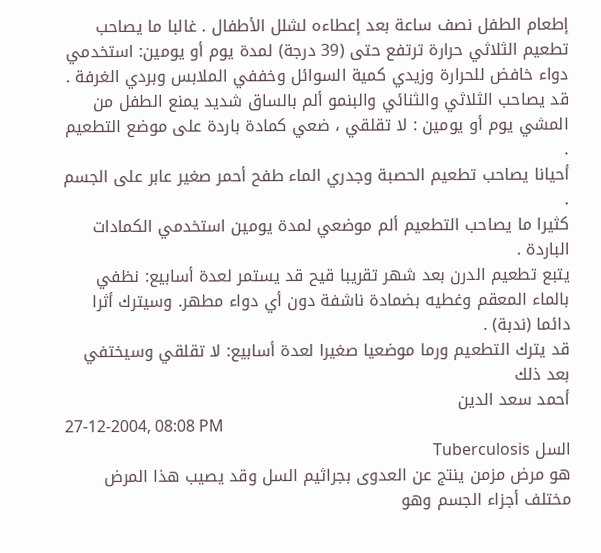إطعام الطفل نصف ساعة بعد إعطاءه لشلل الأطفال . غالبا ما يصاحب تطعيم الثلاثي حرارة ترتفع حتى (39 درجة) لمدة يوم أو يومين: استخدمي دواء خافض للحرارة وزيدي كمية السوائل وخففي الملابس وبردي الغرفة .
قد يصاحب الثلاثي والثنائي والبنمو ألم بالساق شديد يمنع الطفل من المشي يوم أو يومين : لا تقلقي ، ضعي كمادة باردة على موضع التطعيم .
أحيانا يصاحب تطعيم الحصبة وجدري الماء طفح أحمر صغير عابر على الجسم .
كثيرا ما يصاحب التطعيم ألم موضعي لمدة يومين استخدمي الكمادات الباردة .
يتبع تطعيم الدرن بعد شهر تقريبا قيح قد يستمر لعدة أسابيع: نظفي بالماء المعقم وغطيه بضمادة ناشفة دون أي دواء مطهر. وسيترك أثرا دائما (ندبة) .
قد يترك التطعيم ورما موضعيا صغيرا لعدة أسابيع: لا تقلقي وسيختفي بعد ذلك
أحمد سعد الدين
27-12-2004, 08:08 PM
السل Tuberculosis
هو مرض مزمن ينتج عن العدوى بجراثيم السل وقد يصيب هذا المرض مختلف أجزاء الجسم وهو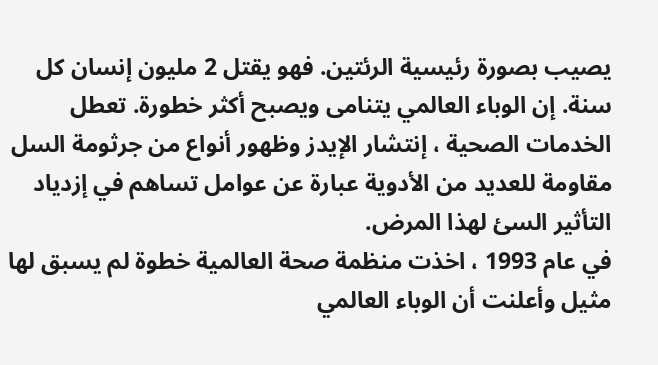يصيب بصورة رئيسية الرئتين. فهو يقتل 2 مليون إنسان كل سنة. إن الوباء العالمي يتنامى ويصبح أكثر خطورة. تعطل الخدمات الصحية ، إنتشار الإيدز وظهور أنواع من جرثومة السل مقاومة للعديد من الأدوية عبارة عن عوامل تساهم في إزدياد التأثير السئ لهذا المرض.
في عام 1993 ، اخذت منظمة صحة العالمية خطوة لم يسبق لها مثيل وأعلنت أن الوباء العالمي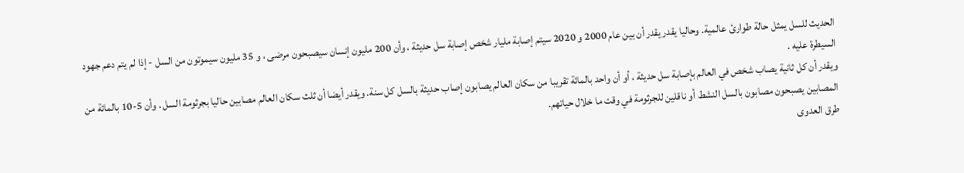الحديث للسل يمثل حالة طوارئ عالمية. وحاليا يقدر يقدر أن بين عام 2000 و 2020 سيتم إصابة مليار شخص إصابة سل حديثة ، وأن 200 مليون إنسان سيصبحون مرضى ، و 35 مليون سيموتون من السل - إذا لم يتم دعم جهود السيطرة عليه .
ويقدر أن كل ثانية يصاب شخص في العالم بإصابة سل حديثة ، أو أن واحد بالمائة تقريبا من سكان العالم يصابون إصاب حديثة بالسل كل سنة. ويقدر أيضا أن ثلث سكان العالم مصابين حاليا بجرثومة السل . وأن 5-10 بالمائة من المصابين يصبحون مصابون بالسل النشط أو ناقلين للجرثومة في وقت ما خلال حياتهم.
طرق العدوى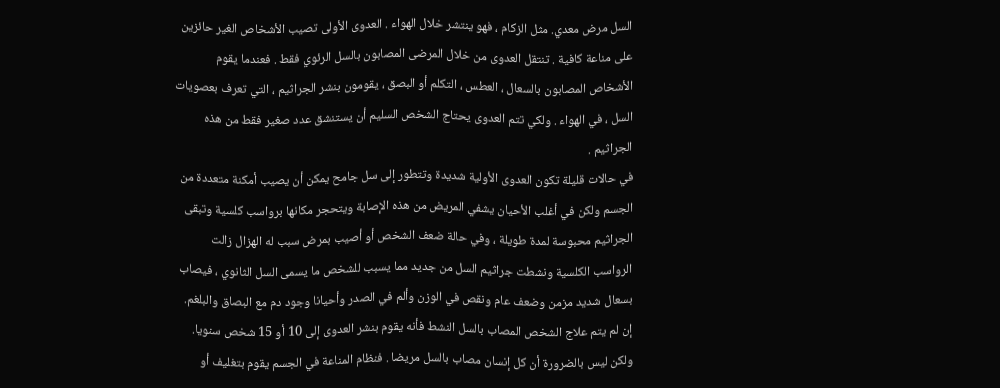السل مرض معدي. مثل الزكام ، فهو ينتشر خلال الهواء . العدوى الأولى تصيب الأشخاص الغير حائزين على مناعة كافية . تنتقل العدوى من خلال المرضى المصابون بالسل الرئوي فقط . فعندما يقوم الأشخاص المصابون بالسعال ، العطس ، التكلم أو البصق ، يقومون بنشر الجراثيم ، التي تعرف بعصويات السل ، في الهواء . ولكي تتم العدوى يحتاج الشخص السليم أن يستنشق عدد صغير فقط من هذه الجراثيم .
في حالات قليلة تكون العدوى الأولية شديدة وتتطور إلى سل جامح يمكن أن يصيب أمكنة متعددة من الجسم ولكن في أغلب الأحيان يشفي المريض من هذه الإصابة ويتحجر مكانها برواسب كلسية وتبقى الجراثيم محبوسة لمدة طويلة ، وفي حالة ضعف الشخص أو أصيب بمرض سبب له الهزال زالت الرواسب الكلسية ونشطت جراثيم السل من جديد مما يسبب للشخص ما يسمى السل الثانوي ، فيصاب بسعال شديد مزمن وضعف عام ونقص في الوزن وألم في الصدر وأحيانا وجود دم مع البصاق والبلغم.
إن لم يتم علاج الشخص المصاب بالسل النشط فأنه يقوم بنشر العدوى إلى 10 أو 15 شخص سنويا. ولكن ليس بالضرورة أن كل إنسان مصاب بالسل مريضا . فنظام المناعة في الجسم يقوم بتغليف أو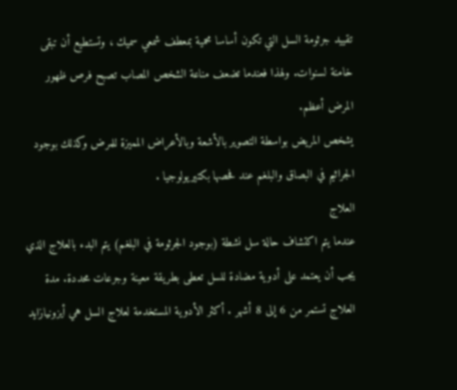تقييد جرثومة السل التي تكون أساسا محمية بمعطف شمعي سميك ، وتستطيع أن تبقى خامنة لسنوات. ولهذا فعندما تضعف مناعة الشخص المصاب تصبح فرص ظهور المرض أعظم.
يشخص المريض بواسطة التصوير بالأشعة وبالأعراض المميزة للمرض وكذلك بوجود الجراثيم في البصاق والبلغم عند فحصها بكتيريولوجيا .
العلاج
عندما يتم اكتشاف حالة سل نشطة (بوجود الجرثومة في البلغم) يتم البدء بالعلاج الذي يجب أن يعتمد على أدوية مضادة للسل تعطى بطريقة معينة وجرعات محددة. مدة العلاج تستمر من 6 إلى 8 أشهر . أكثر الأدوية المستخدمة لعلاج السل هي أيزونيازايد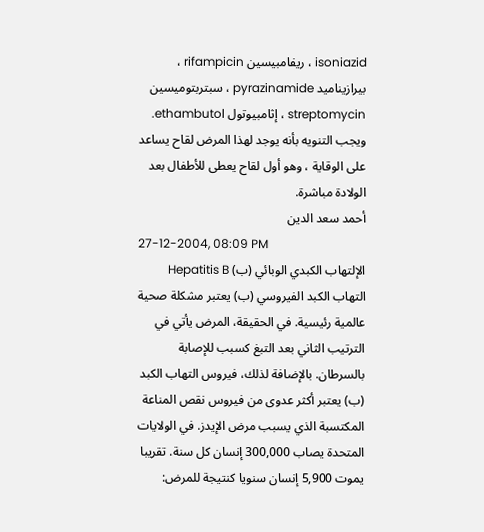isoniazid ، ريفامبيسين rifampicin ، بيرازيناميد pyrazinamide ، سبتربتوميسين streptomycin ، إثامبيوتول ethambutol.
ويجب التنويه بأنه يوجد لهذا المرض لقاح يساعد على الوقاية ، وهو أول لقاح يعطى للأطفال بعد الولادة مباشرة.
أحمد سعد الدين
27-12-2004, 08:09 PM
الإلتهاب الكبدي الوبائي (ب) Hepatitis B
التهاب الكبد الفيروسي (ب) يعتبر مشكلة صحية عالمية رئيسية. في الحقيقة، المرض يأتي في الترتيب الثاني بعد التبغ كسبب للإصابة بالسرطان. بالإضافة لذلك، فيروس التهاب الكبد (ب) يعتبر أكثر عدوى من فيروس نقص المناعة المكتسبة الذي يسبب مرض الإيدز. في الولايات المتحدة يصاب 300,000 إنسان كل سنة. تقريبا يموت 5,900 إنسان سنويا كنتيجة للمرض: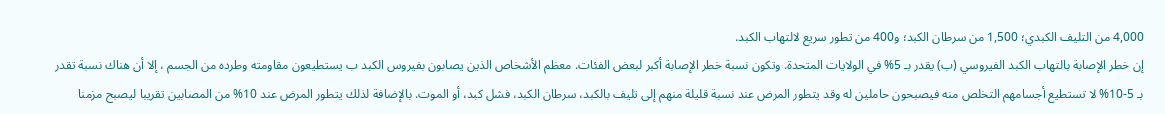4,000 من التليف الكبدي؛ 1,500 من سرطان الكبد؛ و400 من تطور سريع لالتهاب الكبد.
إن خطر الإصابة بالتهاب الكبد الفيروسي (ب) يقدر بـ 5% في الولايات المتحدة. وتكون نسبة خطر الإصابة أكبر لبعض الفئات. معظم الأشخاص الذين يصابون بفيروس الكبد ب يستطيعون مقاومته وطرده من الجسم ، إلا أن هناك نسبة تقدر بـ 5-10% لا تستطيع أجسامهم التخلص منه فيصبحون حاملين له وقد يتطور المرض عند نسبة قليلة منهم إلى تليف بالكبد، سرطان الكبد، فشل كبد، أو الموت. بالإضافة لذلك يتطور المرض عند 10% من المصابين تقريبا ليصبح مزمنا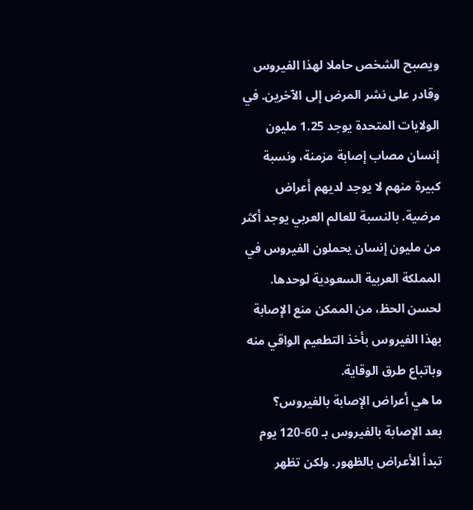ويصبح الشخص حاملا لهذا الفيروس وقادر على نشر المرض إلى الآخرين. في الولايات المتحدة يوجد 1.25 مليون إنسان مصاب إصابة مزمنة، ونسبة كبيرة منهم لا يوجد لديهم أعراض مرضية. بالنسبة للعالم العربي يوجد أكثر من مليون إنسان يحملون الفيروس في المملكة العربية السعودية لوحدها. لحسن الحظ، من الممكن منع الإصابة بهذا الفيروس بأخذ التطعيم الواقي منه وباتباع طرق الوقاية.
ما هي أعراض الإصابة بالفيروس؟
بعد الإصابة بالفيروس بـ 60-120 يوم تبدأ الأعراض بالظهور. ولكن تظهر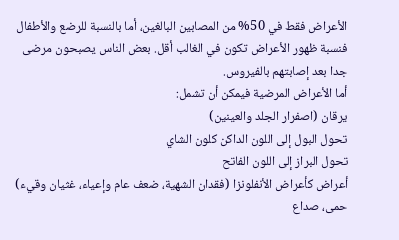الأعراض فقط في 50% من المصابين البالغين، أما بالنسبة للرضع والأطفال فنسبة ظهور الأعراض تكون في الغالب أقل. بعض الناس يصبحون مرضى جدا بعد إصابتهم بالفيروس.
أما الأعراض المرضية فيمكن أن تشمل:
يرقان (اصفرار الجلد والعينين)
تحول البول إلى اللون الداكن كلون الشاي
تحول البراز إلى اللون الفاتح
أعراض كأعراض الأنفلونزا (فقدان الشهية، ضعف عام وإعياء، غثيان وقيء)
حمى، صداع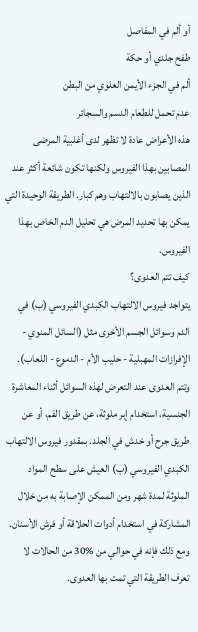أو ألم في المفاصل
طفح جلدي أو حكة
ألم في الجزء الأيمن العلوي من البطن
عدم تحمل للطعام الدسم والسجائر
هذه الأعراض عادة لا تظهر لدى أغلبية المرضى المصابين بهذا الفيروس ولكنها تكون شائعة أكثر عند الذين يصابون بالالتهاب وهم كبار. الطريقة الوحيدة التي يمكن بها تحديد المرض هي تحليل الدم الخاص بهذا الفيروس.
كيف تتم العدوى؟
يتواجد فيروس الالتهاب الكبدي الفيروسي (ب) في الدم وسوائل الجسم الأخرى مثل (السائل المنوي - الإفرازات المهبلية - حليب الأم - الدموع - اللعاب). وتتم العدوى عند التعرض لهذه السوائل أثناء المعاشرة الجنسية، استخدام إبر ملوثة، عن طريق الفم، أو عن طريق جرح أو خدش في الجلد. بمقدور فيروس الالتهاب الكبدي الفيروسي (ب) العيش على سطح المواد الملوثة لمدة شهر ومن الممكن الإصابة به من خلال المشاركة في استخدام أدوات الحلاقة أو فرش الأسنان. ومع ذلك فإنه في حوالي من %30 من الحالات لا تعرف الطريقة التي تمت بها العدوى.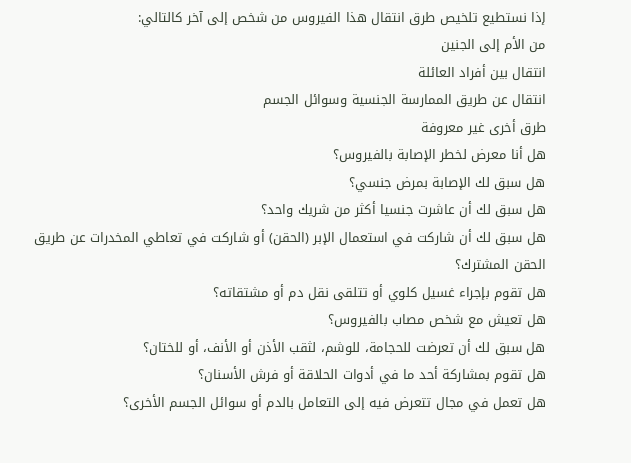إذا نستطيع تلخيص طرق انتقال هذا الفيروس من شخص إلى آخر كالتالي:
من الأم إلى الجنين
انتقال بين أفراد العائلة
انتقال عن طريق الممارسة الجنسية وسوائل الجسم
طرق أخرى غير معروفة
هل أنا معرض لخطر الإصابة بالفيروس؟
هل سبق لك الإصابة بمرض جنسي؟
هل سبق لك أن عاشرت جنسيا أكثر من شريك واحد؟
هل سبق لك أن شاركت في استعمال الإبر (الحقن) أو شاركت في تعاطي المخدرات عن طريق الحقن المشترك؟
هل تقوم بإجراء غسيل كلوي أو تتلقى نقل دم أو مشتقاته؟
هل تعيش مع شخص مصاب بالفيروس؟
هل سبق لك أن تعرضت للحجامة، للوشم، لثقب الأذن أو الأنف، أو للختان؟
هل تقوم بمشاركة أحد ما في أدوات الحلاقة أو فرش الأسنان؟
هل تعمل في مجال تتعرض فيه إلى التعامل بالدم أو سوائل الجسم الأخرى؟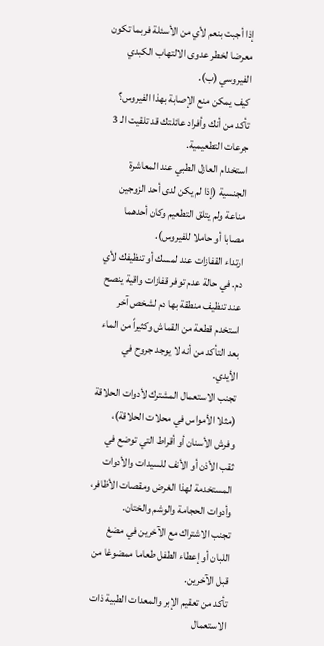إذا أجبت بنعم لأي من الأسئلة فربما تكون معرضا لخطر عدوى الالتهاب الكبدي الفيروسي (ب).
كيف يمكن منع الإصابة بهذا الفيروس؟
تأكد من أنك وأفراد عائلتك قد تلقيت الـ 3 جرعات التطعيمية.
استخدام العازل الطبي عند المعاشرة الجنسية (إذا لم يكن لدى أحد الزوجين مناعة ولم يتلق التطعيم وكان أحدهما مصابا أو حاملا للفيروس).
ارتداء القفازات عند لمسك أو تنظيفك لأي دم. في حالة عدم توفر قفازات واقية ينصح عند تنظيف منطقة بها دم لشخص آخر استخدم قطعة من القماش وكثيراً من الماء بعد التأكد من أنه لا يوجد جروح في الأيدي.
تجنب الاستعمال المشترك لأدوات الحلاقة (مثلا الأمواس في محلات الحلاقة)، وفرش الأسنان أو أقراط التي توضع في ثقب الأذن أو الأنف للسيدات والأدوات المستخدمة لهذا الغرض ومقصات الأظافر، وأدوات الحجامة والوشم والختان.
تجنب الاشتراك مع الآخرين في مضغ اللبان أو إعطاء الطفل طعاما ممضوغا من قبل الآخرين.
تأكد من تعقيم الإبر والمعدات الطبية ذات الاستعمال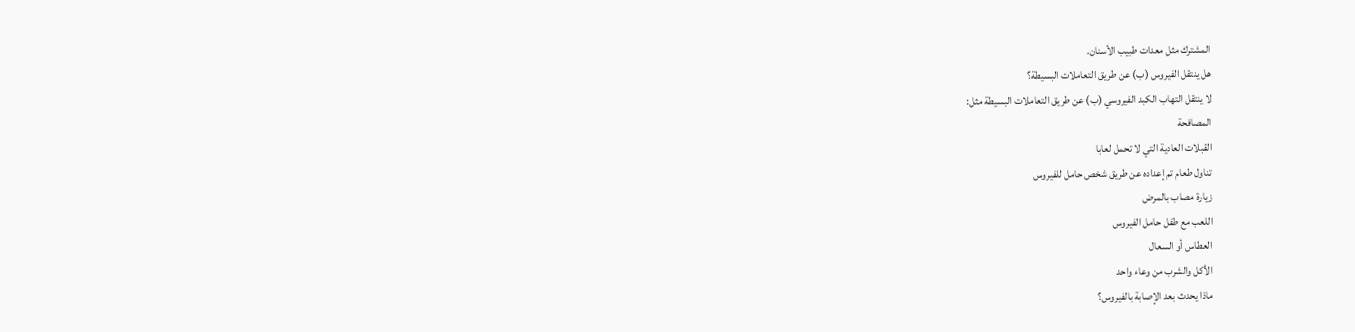المشترك مثل معدات طبيب الأسنان.
هل ينتقل الفيروس (ب) عن طريق التعاملات البسيطة؟
لا ينتقل التهاب الكبد الفيروسي (ب) عن طريق التعاملات البسيطة مثل:
المصافحة
القبلات العادية التي لا تحمل لعابا
تناول طعام تم إعداده عن طريق شخص حامل للفيروس
زيارة مصاب بالمرض
اللعب مع طفل حامل الفيروس
العطاس أو السعال
الأكل والشرب من وعاء واحد
ماذا يحدث بعد الإصابة بالفيروس؟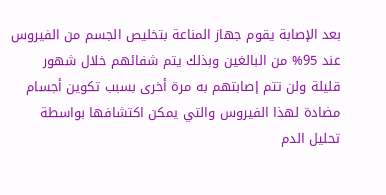بعد الإصابة يقوم جهاز المناعة بتخليص الجسم من الفيروس عند 95% من البالغين وبذلك يتم شفائهم خلال شهور قليلة ولن تتم إصابتهم به مرة أخرى بسبب تكوين أجسام مضادة لهذا الفيروس والتي يمكن اكتشافها بواسطة تحليل الدم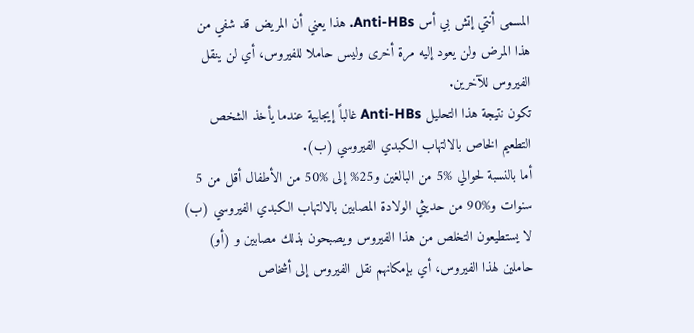المسمى أنتي إتش بي أس Anti-HBs. هذا يعني أن المريض قد شفي من هذا المرض ولن يعود إليه مرة أخرى وليس حاملا للفيروس، أي لن ينقل الفيروس للآخرين.
تكون نتيجة هذا التحليل Anti-HBs غالباً إيجابية عندما يأخذ الشخص التطعيم الخاص بالالتهاب الكبدي الفيروسي (ب).
أما بالنسبة لحوالي %5 من البالغين و25% إلى %50 من الأطفال أقل من 5 سنوات و%90 من حديثي الولادة المصابين بالالتهاب الكبدي الفيروسي (ب) لا يستطيعون التخلص من هذا الفيروس ويصبحون بذلك مصابين و (أو) حاملين لهذا الفيروس، أي بإمكانهم نقل الفيروس إلى أشخاص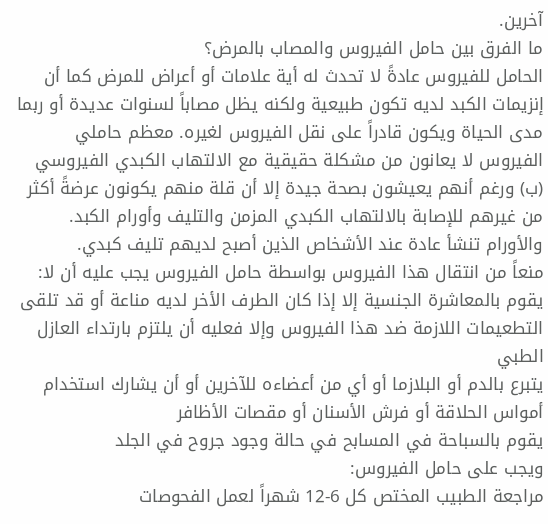آخرين.
ما الفرق بين حامل الفيروس والمصاب بالمرض؟
الحامل للفيروس عادةً لا تحدث له أية علامات أو أعراض للمرض كما أن إنزيمات الكبد لديه تكون طبيعية ولكنه يظل مصاباً لسنوات عديدة أو ربما مدى الحياة ويكون قادراً على نقل الفيروس لغيره. معظم حاملي الفيروس لا يعانون من مشكلة حقيقية مع الالتهاب الكبدي الفيروسي (ب) ورغم أنهم يعيشون بصحة جيدة إلا أن قلة منهم يكونون عرضةً أكثر من غيرهم للإصابة بالالتهاب الكبدي المزمن والتليف وأورام الكبد. والأورام تنشأ عادة عند الأشخاص الذين أصبح لديهم تليف كبدي.
منعاً من انتقال هذا الفيروس بواسطة حامل الفيروس يجب عليه أن لا:
يقوم بالمعاشرة الجنسية إلا إذا كان الطرف الأخر لديه مناعة أو قد تلقى التطعيمات اللازمة ضد هذا الفيروس وإلا فعليه أن يلتزم بارتداء العازل الطبي
يتبرع بالدم أو البلازما أو أي من أعضاءه للآخرين أو أن يشارك استخدام أمواس الحلاقة أو فرش الأسنان أو مقصات الأظافر
يقوم بالسباحة في المسابح في حالة وجود جروح في الجلد
ويجب على حامل الفيروس:
مراجعة الطبيب المختص كل 6-12 شهراً لعمل الفحوصات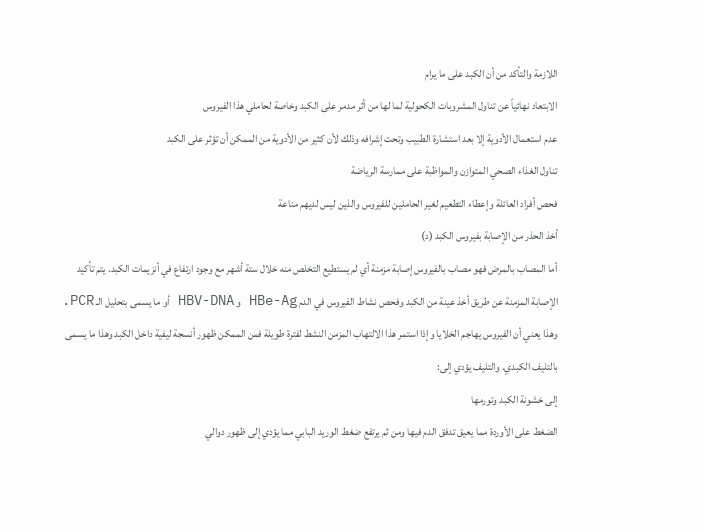اللازمة والتأكد من أن الكبد على ما يرام
الابتعاد نهائياً عن تناول المشروبات الكحولية لما لها من أثر مدمر على الكبد وخاصة لحاملي هذا الفيروس
عدم استعمال الأدوية إلا بعد استشارة الطبيب وتحت إشرافه وذلك لأن كثير من الأدوية من الممكن أن تؤثر على الكبد
تناول الغذاء الصحي المتوازن والمواظبة على ممارسة الرياضة
فحص أفراد العائلة وإعطاء التطعيم لغير الحاملين للفيروس والذين ليس لديهم مناعة
أخذ الحذر من الإصابة بفيروس الكبد (د)
أما المصاب بالمرض فهو مصاب بالفيروس إصابة مزمنة أي لم يستطيع التخلص منه خلال ستة أشهر مع وجود ارتفاع في أنزيمات الكبد. يتم تأكيد الإصابة المزمنة عن طريق أخذ عينة من الكبد وفحص نشاط الفيروس في الدم HBe-Ag و HBV-DNA أو ما يسمى بتحليل الـ PCR. وهذا يعني أن الفيروس يهاجم الخلايا وإذا استمر هذا الالتهاب المزمن النشط لفترة طويلة فمن الممكن ظهور أنسجة ليفية داخل الكبد وهذا ما يسمى بالتليف الكبدي. والتليف يؤدي إلى:
إلى خشونة الكبد وتورمها
الضغط على الأوردة مما يعيق تدفق الدم فيها ومن ثم يرتفع ضغط الوريد البابي مما يؤدي إلى ظهور دوالي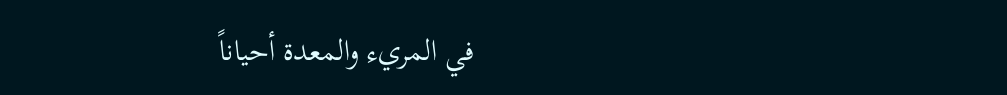في المريء والمعدة أحياناً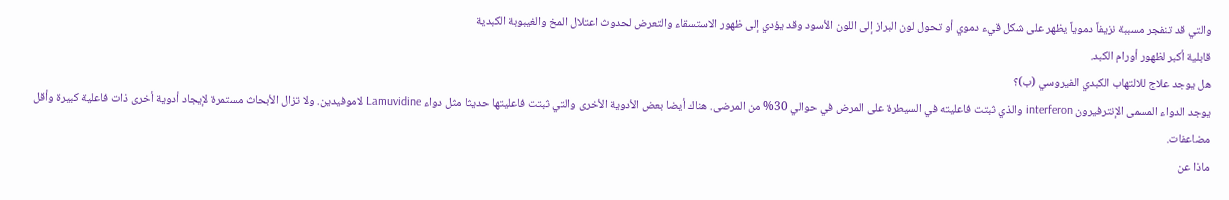والتي قد تنفجر مسببة نزيفاً دموياً يظهر على شكل قيء دموي أو تحول لون البراز إلى اللون الأسود وقد يؤدي إلى ظهور الاستسقاء والتعرض لحدوث اعتلال المخ والغيبوبة الكبدية
قابلية أكبر لظهور أورام الكبد.
هل يوجد علاج للالتهاب الكبدي الفيروسي (ب)؟
يوجد الدواء المسمى الإنترفيرون interferon والذي ثبتت فاعليته في السيطرة على المرض في حوالي 30% من المرضى. هناك أيضا بعض الأدوية الأخرى والتي ثبتت فاعليتها حديثا مثل دواء Lamuvidine لاموفيدين. ولا تزال الأبحاث مستمرة لإيجاد أدوية أخرى ذات فاعلية كبيرة وأقل مضاعفات.
ماذا عن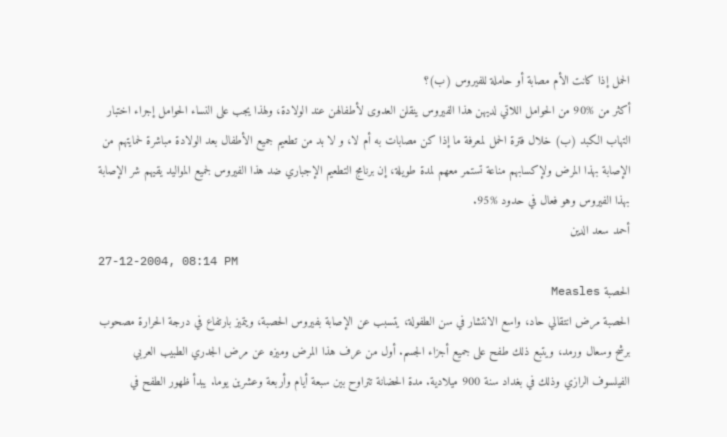الحمل إذا كانت الأم مصابة أو حاملة للفيروس (ب)؟
أكثر من %90 من الحوامل اللاتي لديهن هذا الفيروس ينقلن العدوى لأطفالهن عند الولادة، ولهذا يجب على النساء الحوامل إجراء اختبار التهاب الكبد (ب) خلال فترة الحمل لمعرفة ما إذا كن مصابات به أم لا، و لا بد من تطعيم جميع الأطفال بعد الولادة مباشرة لحمايتهم من الإصابة بهذا المرض ولإكسابهم مناعة تستمر معهم لمدة طويلة، إن برنامج التطعيم الإجباري ضد هذا الفيروس لجميع المواليد يقيهم شر الإصابة بهذا الفيروس وهو فعال في حدود %95.
أحمد سعد الدين
27-12-2004, 08:14 PM
الحصبة Measles
الحصبة مرض انتقالي حاد، واسع الانتشار في سن الطفولة، يتسبب عن الإصابة بفيروس الحصبة، ويتميز بارتفاع في درجة الحرارة مصحوب برشح وسعال ورمد، ويتبع ذلك طفح على جميع أجزاء الجسم. أول من عرف هذا المرض وميزه عن مرض الجدري الطبيب العربي الفيلسوف الرازي وذلك في بغداد سنة 900 ميلادية. مدة الحضانة تتراوح بين سبعة أيام وأربعة وعشرين يوما. يبدأ ظهور الطفح في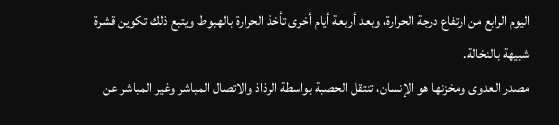اليوم الرابع من ارتفاع درجة الحرارة، وبعد أربعة أيام أخرى تأخذ الحرارة بالهبوط ويتبع ذلك تكوين قشرة شبيهة بالنخالة.
مصدر العدوى ومخزنها هو الإنسان، تنتقل الحصبة بواسطة الرذاذ والاتصال المباشر وغير المباشر عن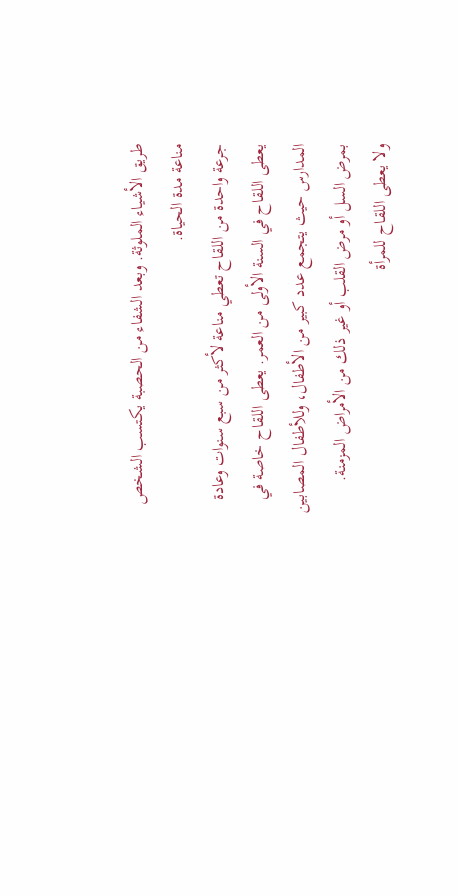طريق الأشياء الملوثة. وبعد الشفاء من الحصبة يكتسب الشخص مناعة مدة الحياة.
جرعة واحدة من اللقاح تعطي مناعة لأكثر من سبع سنوات وعادة يعطى اللقاح في السنة الأولى من العمر. يعطى اللقاح خاصة في المدارس حيث يتجمع عدد كبير من الأطفال، وللأطفال المصابين بمرض السل أو مرض القلب أو غير ذلك من الأمراض المزمنة.
ولا يعطى اللقاح للمرأة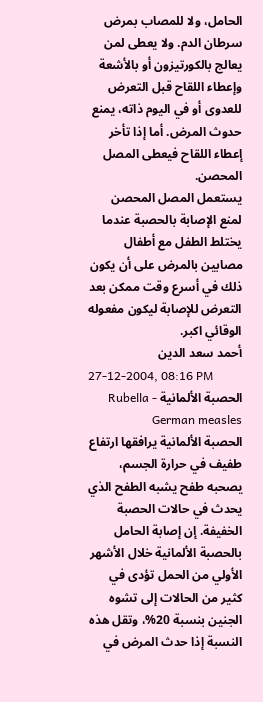الحامل، ولا للمصاب بمرض سرطان الدم. ولا يعطى لمن يعالج بالكورتيزون أو بالأشعة وإعطاء اللقاح قبل التعرض للعدوى أو في اليوم ذاته، يمنع حدوث المرض. أما إذا تأخر إعطاء اللقاح فيعطى المصل المحصن.
يستعمل المصل المحصن لمنع الإصابة بالحصبة عندما يختلط الطفل مع أطفال مصابين بالمرض على أن يكون ذلك في أسرع وقت ممكن بعد التعرض للإصابة ليكون مفعوله الوقائي اكبر.
أحمد سعد الدين
27-12-2004, 08:16 PM
الحصبة الألمانية Rubella - German measles
الحصبة الألمانية يرافقها ارتفاع طفيف في حرارة الجسم، يصحبه طفح يشبه الطفح الذي يحدث في حالات الحصبة الخفيفة. إن إصابة الحامل بالحصبة الألمانية خلال الأشهر الأولي من الحمل تؤدى في كثير من الحالات إلى تشوه الجنين بنسبة 20%، وتقل هذه النسبة إذا حدث المرض في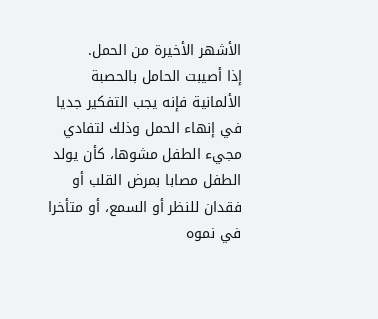الأشهر الأخيرة من الحمل.
إذا أصيبت الحامل بالحصبة الألمانية فإنه يجب التفكير جديا في إنهاء الحمل وذلك لتفادي مجيء الطفل مشوها، كأن يولد الطفل مصابا بمرض القلب أو فقدان للنظر أو السمع، أو متأخرا في نموه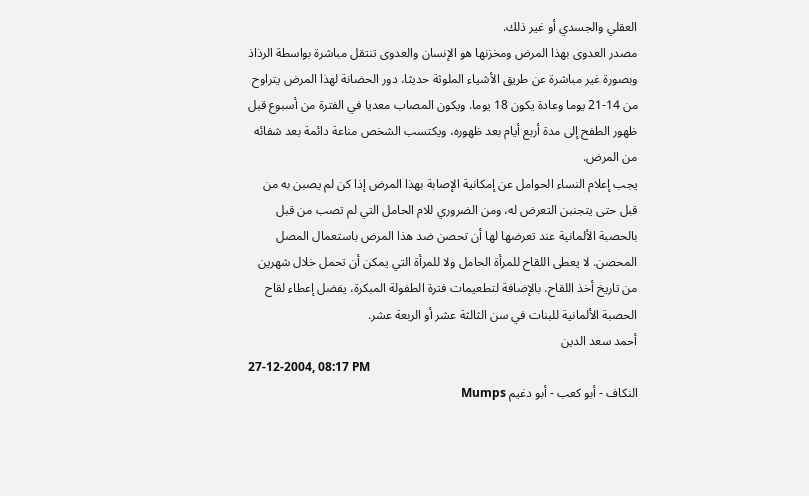العقلي والجسدي أو غير ذلك.
مصدر العدوى بهذا المرض ومخزنها هو الإنسان والعدوى تنتقل مباشرة بواسطة الرذاذ وبصورة غير مباشرة عن طريق الأشياء الملوثة حديثا، دور الحضانة لهذا المرض يتراوح من 14-21 يوما وعادة يكون 18 يوما. ويكون المصاب معديا في الفترة من أسبوع قبل ظهور الطفح إلى مدة أربع أيام بعد ظهوره، ويكتسب الشخص مناعة دائمة بعد شفائه من المرض.
يجب إعلام النساء الحوامل عن إمكانية الإصابة بهذا المرض إذا كن لم يصبن به من قبل حتى يتجنبن التعرض له، ومن الضروري للام الحامل التي لم تصب من قبل بالحصبة الألمانية عند تعرضها لها أن تحصن ضد هذا المرض باستعمال المصل المحصن. لا يعطى اللقاح للمرأة الحامل ولا للمرأة التي يمكن أن تحمل خلال شهرين من تاريخ أخذ اللقاح. بالإضافة لتطعيمات فترة الطفولة المبكرة، يفضل إعطاء لقاح الحصبة الألمانية للبنات في سن الثالثة عشر أو الربعة عشر.
أحمد سعد الدين
27-12-2004, 08:17 PM
النكاف - أبو كعب - أبو دغيم Mumps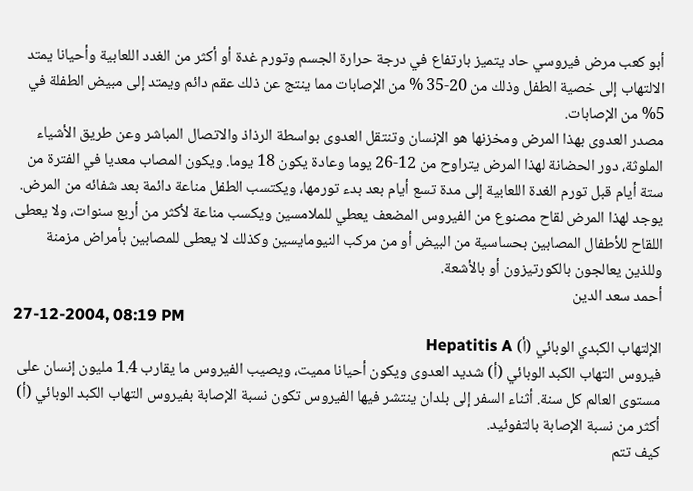أبو كعب مرض فيروسي حاد يتميز بارتفاع في درجة حرارة الجسم وتورم غدة أو أكثر من الغدد اللعابية وأحيانا يمتد الالتهاب إلى خصية الطفل وذلك من 20-35 % من الإصابات مما ينتج عن ذلك عقم دائم ويمتد إلى مبيض الطفلة في 5% من الإصابات.
مصدر العدوى بهذا المرض ومخزنها هو الإنسان وتنتقل العدوى بواسطة الرذاذ والاتصال المباشر وعن طريق الأشياء الملوثة، دور الحضانة لهذا المرض يتراوح من 12-26 يوما وعادة يكون 18 يوما. ويكون المصاب معديا في الفترة من ستة أيام قبل تورم الغدة اللعابية إلى مدة تسع أيام بعد بدء تورمها، ويكتسب الطفل مناعة دائمة بعد شفائه من المرض.
يوجد لهذا المرض لقاح مصنوع من الفيروس المضعف يعطي للملامسين ويكسب مناعة لأكثر من أربع سنوات، ولا يعطى اللقاح للأطفال المصابين بحساسية من البيض أو من مركب النيومايسين وكذلك لا يعطى للمصابين بأمراض مزمنة وللذين يعالجون بالكورتيزون أو بالأشعة.
أحمد سعد الدين
27-12-2004, 08:19 PM
الإلتهاب الكبدي الوبائي (أ) Hepatitis A
فيروس التهاب الكبد الوبائي (أ) شديد العدوى ويكون أحيانا مميت، ويصيب الفيروس ما يقارب 1.4 مليون إنسان على مستوى العالم كل سنة. أثناء السفر إلى بلدان ينتشر فيها الفيروس تكون نسبة الإصابة بفيروس التهاب الكبد الوبائي (أ) أكثر من نسبة الإصابة بالتفوئيد.
كيف تتم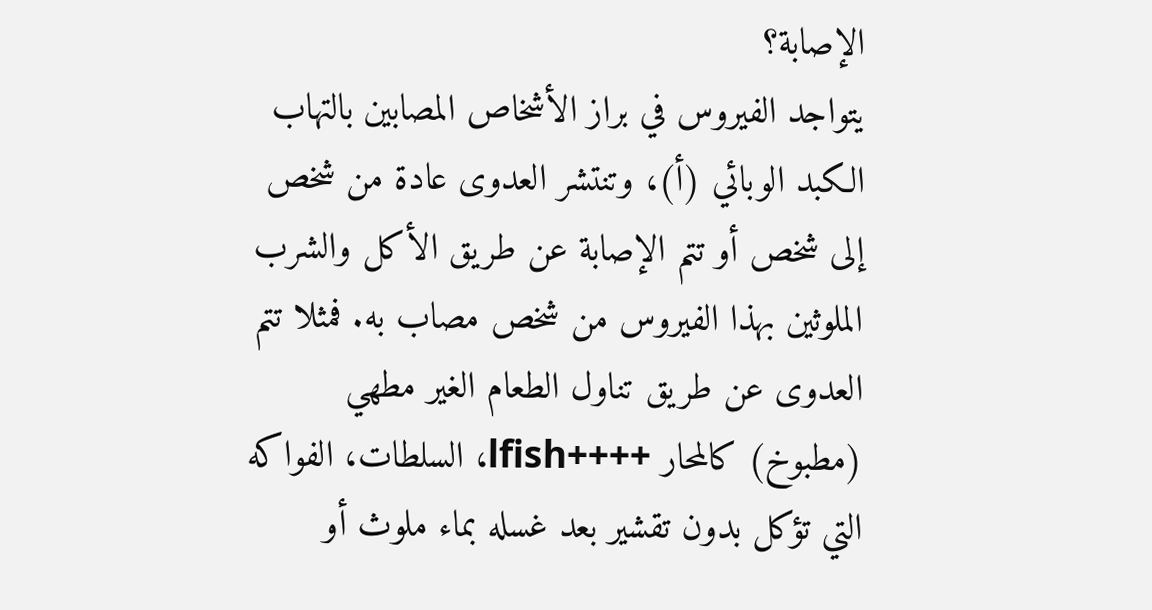الإصابة؟
يتواجد الفيروس في براز الأشخاص المصابين بالتهاب الكبد الوبائي (أ)، وتنتشر العدوى عادة من شخص إلى شخص أو تتم الإصابة عن طريق الأكل والشرب الملوثين بهذا الفيروس من شخص مصاب به. فمثلا تتم العدوى عن طريق تناول الطعام الغير مطهي (مطبوخ) كالمحار ++++lfish، السلطات، الفواكه التي تؤكل بدون تقشير بعد غسله بماء ملوث أو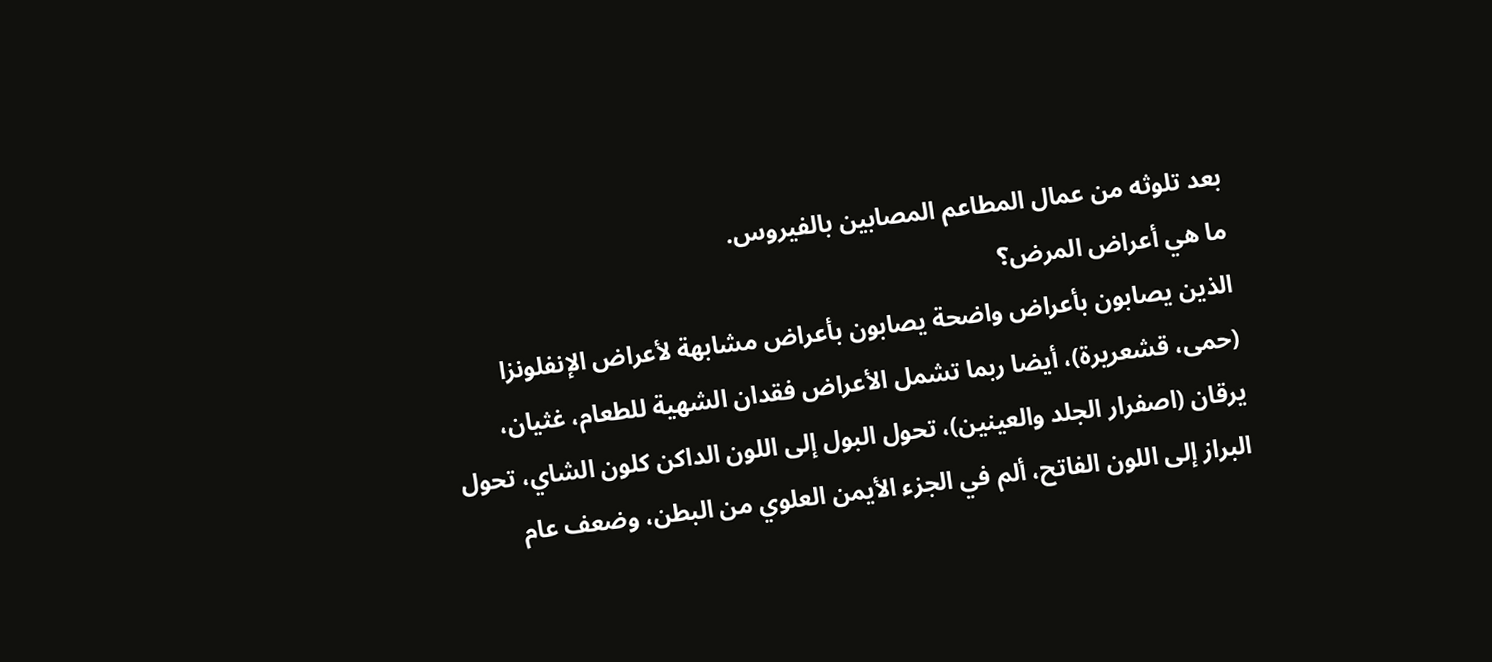بعد تلوثه من عمال المطاعم المصابين بالفيروس.
ما هي أعراض المرض؟
الذين يصابون بأعراض واضحة يصابون بأعراض مشابهة لأعراض الإنفلونزا (حمى، قشعريرة)، أيضا ربما تشمل الأعراض فقدان الشهية للطعام، غثيان، يرقان (اصفرار الجلد والعينين)، تحول البول إلى اللون الداكن كلون الشاي، تحول البراز إلى اللون الفاتح، ألم في الجزء الأيمن العلوي من البطن، وضعف عام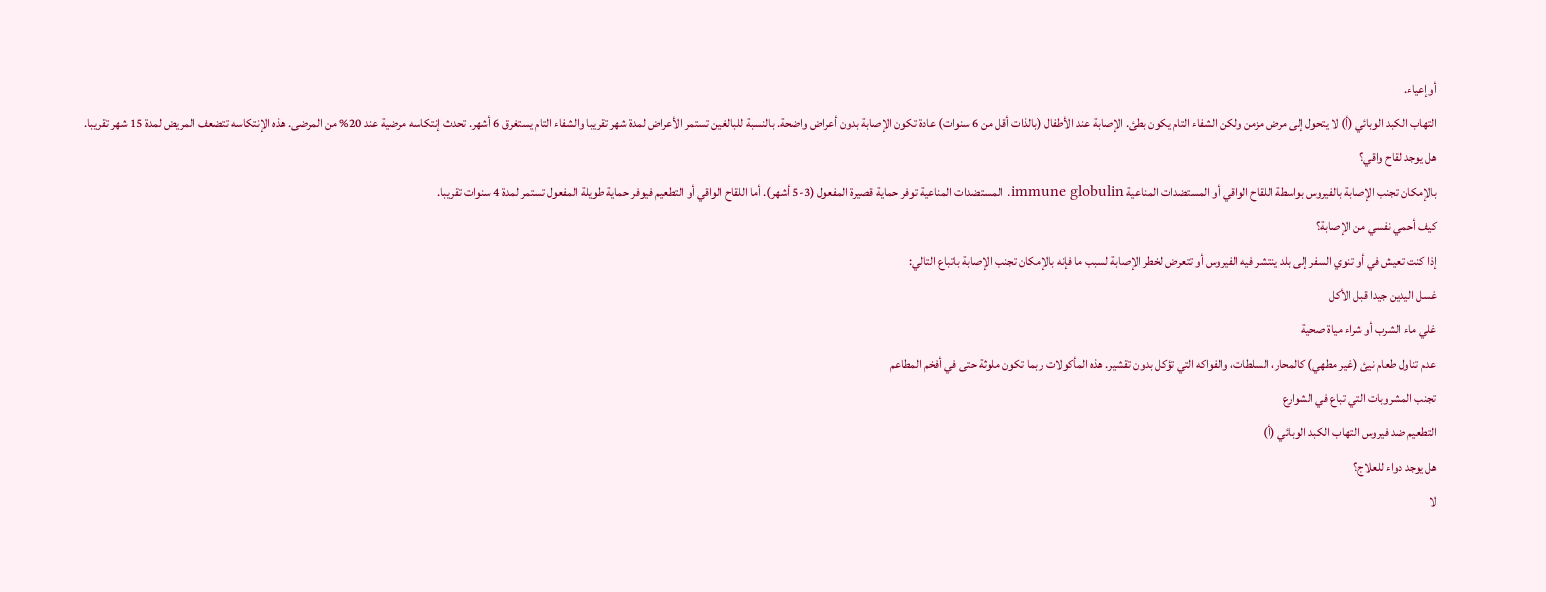أوإعياء.
التهاب الكبد الوبائي (أ) لا يتحول إلى مرض مزمن ولكن الشفاء التام يكون بطئ. الإصابة عند الأطفال (بالذات أقل من 6 سنوات) عادة تكون الإصابة بدون أعراض واضحة. بالنسبة للبالغين تستمر الأعراض لمدة شهر تقريبا والشفاء التام يستغرق 6 أشهر. تحدث إنتكاسه مرضية عند 20% من المرضى. هذه الإنتكاسه تتضعف المريض لمدة 15 شهر تقريبا.
هل يوجد لقاح واقي؟
بالإمكان تجنب الإصابة بالفيروس بواسطة اللقاح الواقي أو المستضدات المناعية immune globulin. المستضدات المناعية توفر حماية قصيرة المفعول (3-5 أشهر). أما اللقاح الواقي أو التطعيم فيوفر حماية طويلة المفعول تستمر لمدة 4 سنوات تقريبا.
كيف أحمي نفسي من الإصابة؟
إذا كنت تعيش في أو تنوي السفر إلى بلد ينتشر فيه الفيروس أو تتعرض لخطر الإصابة لسبب ما فإنه بالإمكان تجنب الإصابة باتباع التالي:
غسل اليدين جيدا قبل الأكل
غلي ماء الشرب أو شراء مياة صحية
عدم تناول طعام نيئ (غير مطهي) كالمحار، السلطات، والفواكه التي تؤكل بدون تقشير. هذه المأكولات ربما تكون ملوثة حتى في أفخم المطاعم
تجنب المشروبات التي تباع في الشوارع
التطعيم ضد فيروس التهاب الكبد الوبائي (أ)
هل يوجد دواء للعلاج؟
لا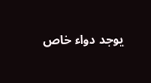يوجد دواء خاص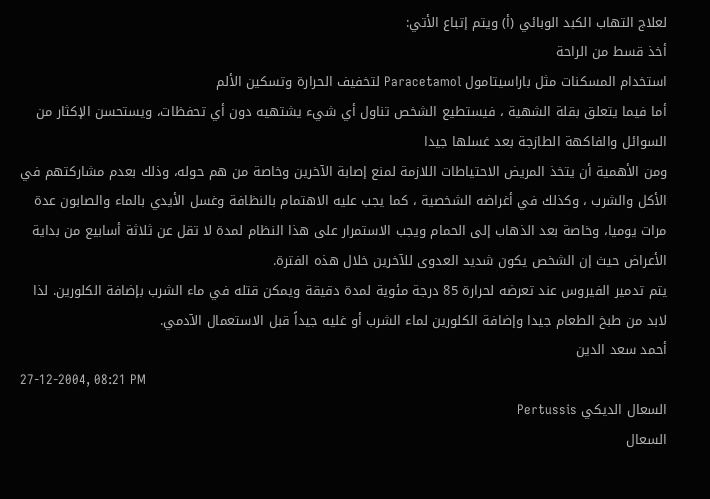لعلاج التهاب الكبد الوبائي (أ) ويتم إتباع الأتي:
أخذ قسط من الراحة
استخدام المسكنات مثل باراسيتامول Paracetamol لتخفيف الحرارة وتسكين الألم
أما فيما يتعلق بقلة الشهية ، فيستطيع الشخص تناول أي شيء يشتهيه دون أي تحفظات، ويستحسن الإكثار من السوائل والفاكهة الطازجة بعد غسلها جيدا
ومن الأهمية أن يتخذ المريض الاحتياطات اللازمة لمنع إصابة الآخرين وخاصة من هم حوله، وذلك بعدم مشاركتهم في الأكل والشرب ، وكذلك في أغراضه الشخصية ، كما يجب عليه الاهتمام بالنظافة وغسل الأيدي بالماء والصابون عدة مرات يوميا، وخاصة بعد الذهاب إلى الحمام ويجب الاستمرار على هذا النظام لمدة لا تقل عن ثلاثة أسابيع من بداية الأعراض حيث إن الشخص يكون شديد العدوى للآخرين خلال هذه الفترة.
يتم تدمير الفيروس عند تعرضه لحرارة 85 درجة مئوية لمدة دقيقة ويمكن قتله في ماء الشرب بإضافة الكلورين. لذا لابد من طبخ الطعام جيدا وإضافة الكلورين لماء الشرب أو غليه جيداً قبل الاستعمال الآدمي.
أحمد سعد الدين
27-12-2004, 08:21 PM
السعال الديكي Pertussis
السعال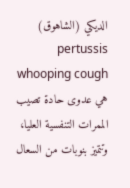الديكي (الشاهوق) pertussis whooping cough هي عدوى حادة تصيب الممرات التنفسية العليا، وتتميز بنوبات من السعال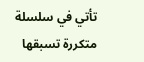تأتي في سلسلة متكررة تسبقها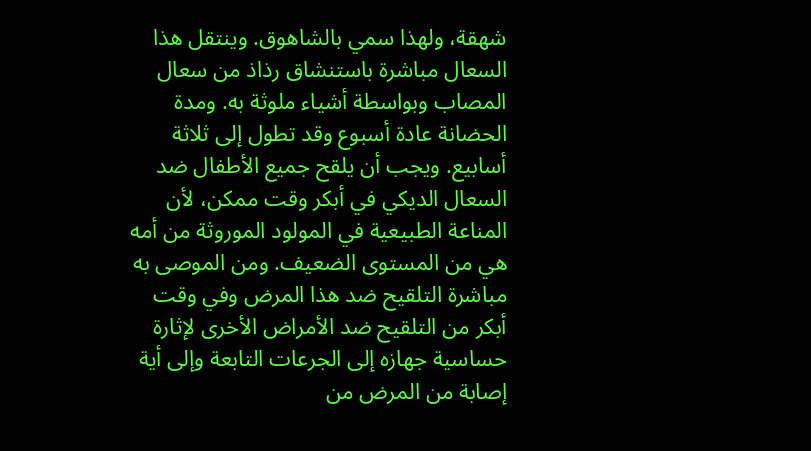شهقة، ولهذا سمي بالشاهوق. وينتقل هذا السعال مباشرة باستنشاق رذاذ من سعال المصاب وبواسطة أشياء ملوثة به. ومدة الحضانة عادة أسبوع وقد تطول إلى ثلاثة أسابيع. ويجب أن يلقح جميع الأطفال ضد السعال الديكي في أبكر وقت ممكن، لأن المناعة الطبيعية في المولود الموروثة من أمه هي من المستوى الضعيف. ومن الموصى به مباشرة التلقيح ضد هذا المرض وفي وقت أبكر من التلقيح ضد الأمراض الأخرى لإثارة حساسية جهازه إلى الجرعات التابعة وإلى أية إصابة من المرض من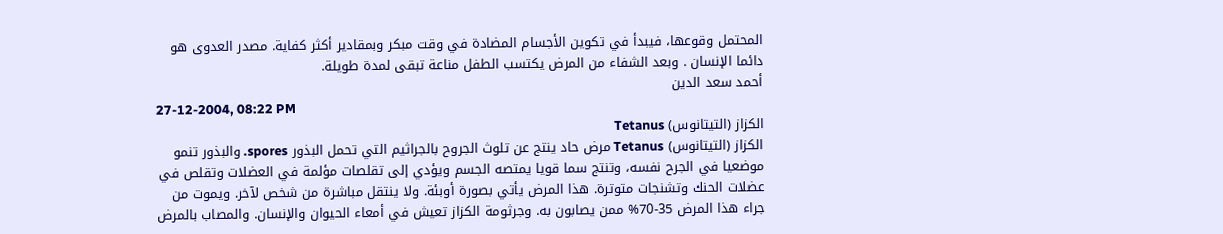المحتمل وقوعها، فيبدأ في تكوين الأجسام المضادة في وقت مبكر وبمقادير أكثر كفاية. مصدر العدوى هو دائما الإنسان . وبعد الشفاء من المرض يكتسب الطفل مناعة تبقى لمدة طويلة.
أحمد سعد الدين
27-12-2004, 08:22 PM
الكزاز (التيتانوس) Tetanus
الكزاز (التيتانوس) Tetanus مرض حاد ينتج عن تلوث الجروح بالجراثيم التي تحمل البذور spores. والبذور تنمو موضعيا في الجرح نفسه، وتنتج سما قويا يمتصه الجسم ويؤدي إلى تقلصات مؤلمة في العضلات وتقلص في عضلات الحنك وتشنجات متوترة. هذا المرض يأتي بصورة أوبئة. ولا ينتقل مباشرة من شخص لآخر. ويموت من جراء هذا المرض 35-70% ممن يصابون به. وجرثومة الكزاز تعيش في أمعاء الحيوان والإنسان. والمصاب بالمرض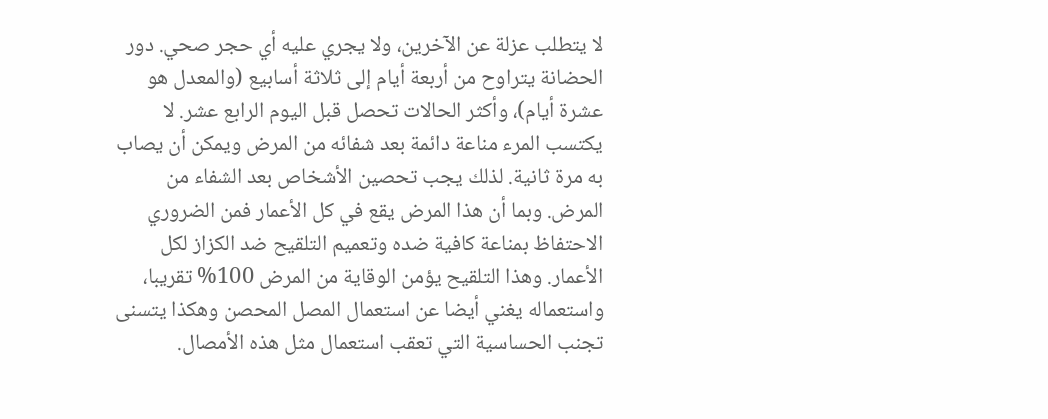لا يتطلب عزلة عن الآخرين، ولا يجري عليه أي حجر صحي. دور الحضانة يتراوح من أربعة أيام إلى ثلاثة أسابيع (والمعدل هو عشرة أيام)، وأكثر الحالات تحصل قبل اليوم الرابع عشر. لا يكتسب المرء مناعة دائمة بعد شفائه من المرض ويمكن أن يصاب به مرة ثانية. لذلك يجب تحصين الأشخاص بعد الشفاء من المرض. وبما أن هذا المرض يقع في كل الأعمار فمن الضروري الاحتفاظ بمناعة كافية ضده وتعميم التلقيح ضد الكزاز لكل الأعمار. وهذا التلقيح يؤمن الوقاية من المرض 100% تقريبا، واستعماله يغني أيضا عن استعمال المصل المحصن وهكذا يتسنى تجنب الحساسية التي تعقب استعمال مثل هذه الأمصال.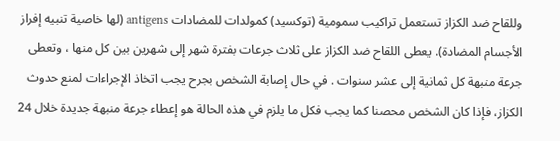وللقاح ضد الكزاز تستعمل تراكيب سمومية (توكسيد) كمولدات للمضادات antigens (لها خاصية تنبيه إفراز الأجسام المضادة). يعطى اللقاح ضد الكزاز على ثلاث جرعات بفترة شهر إلى شهرين بين كل منها ، وتعطى جرعة منبهة كل ثمانية إلى عشر سنوات . في حال إصابة الشخص بجرح يجب اتخاذ الإجراءات لمنع حدوث الكزاز، فإذا كان الشخص محصنا كما يجب فكل ما يلزم في هذه الحالة هو إعطاء جرعة منبهة جديدة خلال 24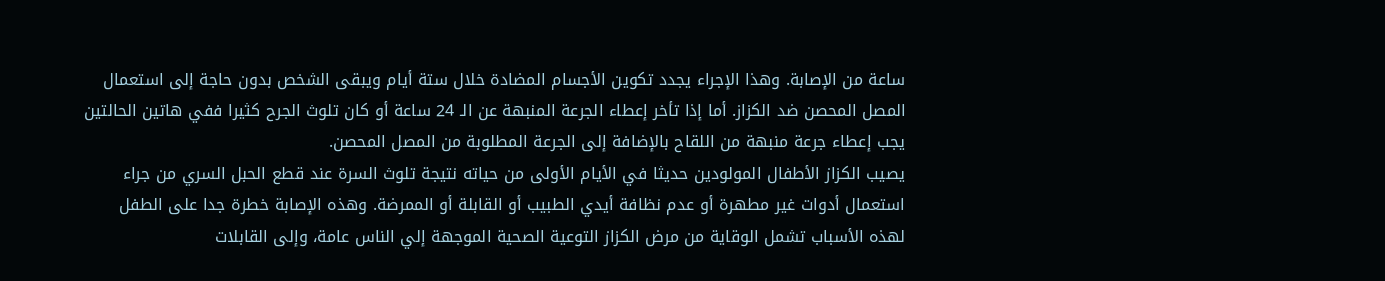ساعة من الإصابة. وهذا الإجراء يجدد تكوين الأجسام المضادة خلال ستة أيام ويبقى الشخص بدون حاجة إلى استعمال المصل المحصن ضد الكزاز. أما إذا تأخر إعطاء الجرعة المنبهة عن الـ 24 ساعة أو كان تلوث الجرح كثيرا ففي هاتين الحالتين يجب إعطاء جرعة منبهة من اللقاح بالإضافة إلى الجرعة المطلوبة من المصل المحصن.
يصيب الكزاز الأطفال المولودين حديثا في الأيام الأولى من حياته نتيجة تلوث السرة عند قطع الحبل السري من جراء استعمال أدوات غير مطهرة أو عدم نظافة أيدي الطبيب أو القابلة أو الممرضة. وهذه الإصابة خطرة جدا على الطفل لهذه الأسباب تشمل الوقاية من مرض الكزاز التوعية الصحية الموجهة إلي الناس عامة، وإلى القابلات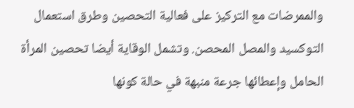والممرضات مع التركيز على فعالية التحصين وطرق استعمال التوكسيد والمصل المحصن. وتشمل الوقاية أيضا تحصين المرأة الحامل وإعطائها جرعة منبهة في حالة كونها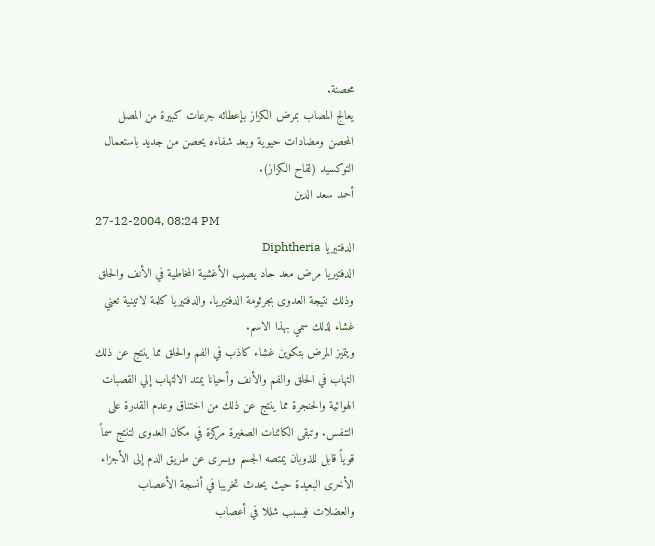محصنة.
يعالج المصاب بمرض الكزاز بإعطائه جرعات كبيرة من المصل المحصن ومضادات حيوية وبعد شفاءه يحصن من جديد باستعمال التوكسيد (لقاح الكزاز).
أحمد سعد الدين
27-12-2004, 08:24 PM
الدفتيريا Diphtheria
الدفتيريا مرض معد حاد يصيب الأغشية المخاطية في الأنف والحلق وذلك نتيجة العدوى بجرثومة الدفتيريا. والدفتيريا كلمة لاتينية تعني غشاء لذلك سمي بهذا الاسم.
ويتميز المرض بتكوين غشاء كاذب في الفم والحلق مما ينتج عن ذلك التهاب في الحلق والفم والأنف وأحيانا يمتد الالتهاب إلي القصبات الهوائية والحنجرة مما ينتج عن ذلك من اختناق وعدم القدرة على التنفس. وتبقى الكائنات الصغيرة مركزة في مكان العدوى لتنتج سماً قوياً قابل للذوبان يمتصه الجسم ويسرى عن طريق الدم إلى الأجزاء الأخرى البعيدة حيث يحدث تخريبا في أنسجة الأعصاب والعضلات فيسبب شللا في أعصاب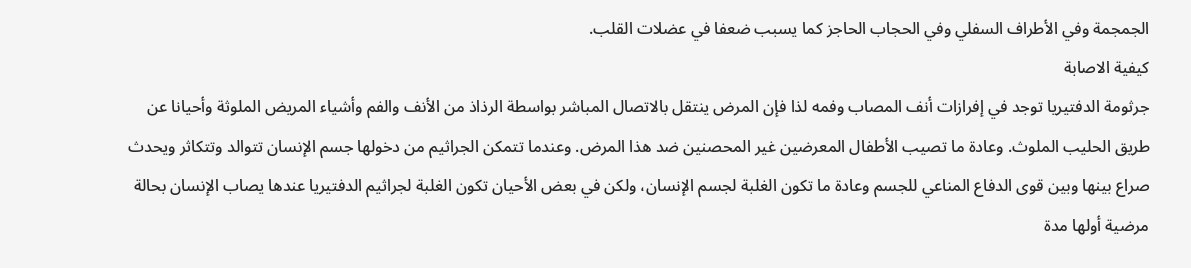الجمجمة وفي الأطراف السفلي وفي الحجاب الحاجز كما يسبب ضعفا في عضلات القلب.
كيفية الاصابة
جرثومة الدفتيريا توجد في إفرازات أنف المصاب وفمه لذا فإن المرض ينتقل بالاتصال المباشر بواسطة الرذاذ من الأنف والفم وأشياء المريض الملوثة وأحيانا عن طريق الحليب الملوث. وعادة ما تصيب الأطفال المعرضين غير المحصنين ضد هذا المرض. وعندما تتمكن الجراثيم من دخولها جسم الإنسان تتوالد وتتكاثر ويحدث صراع بينها وبين قوى الدفاع المناعي للجسم وعادة ما تكون الغلبة لجسم الإنسان، ولكن في بعض الأحيان تكون الغلبة لجراثيم الدفتيريا عندها يصاب الإنسان بحالة مرضية أولها مدة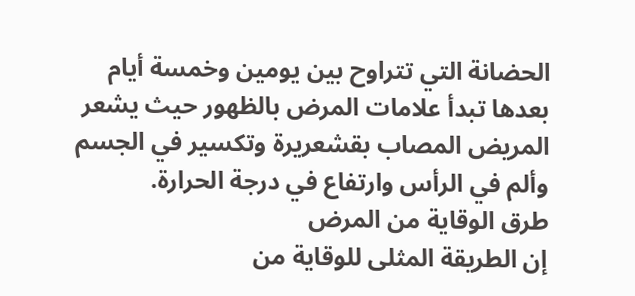الحضانة التي تتراوح بين يومين وخمسة أيام بعدها تبدأ علامات المرض بالظهور حيث يشعر المريض المصاب بقشعريرة وتكسير في الجسم وألم في الرأس وارتفاع في درجة الحرارة.
طرق الوقاية من المرض
إن الطريقة المثلى للوقاية من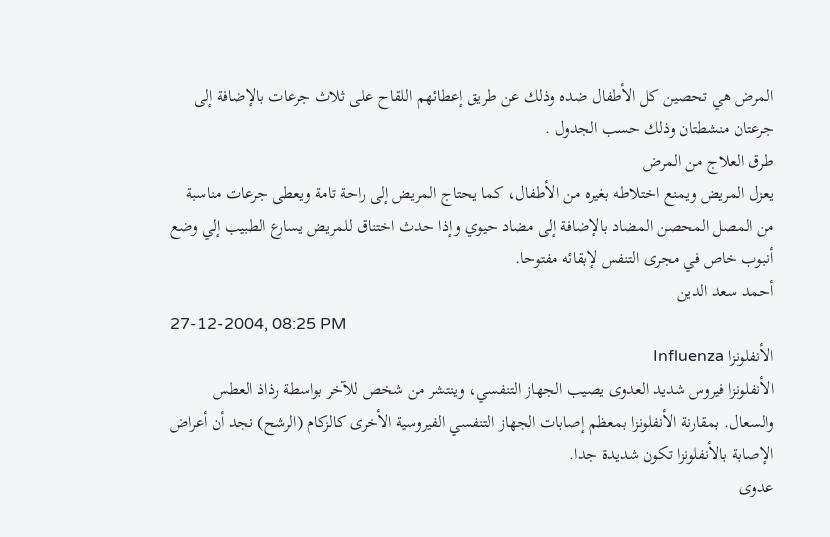المرض هي تحصين كل الأطفال ضده وذلك عن طريق إعطائهم اللقاح على ثلاث جرعات بالإضافة إلى جرعتان منشطتان وذلك حسب الجدول .
طرق العلاج من المرض
يعزل المريض ويمنع اختلاطه بغيره من الأطفال، كما يحتاج المريض إلى راحة تامة ويعطى جرعات مناسبة من المصل المحصن المضاد بالإضافة إلى مضاد حيوي وإذا حدث اختناق للمريض يسارع الطبيب إلي وضع أنبوب خاص في مجرى التنفس لإبقائه مفتوحا.
أحمد سعد الدين
27-12-2004, 08:25 PM
الأنفلونزا Influenza
الأنفلونزا فيروس شديد العدوى يصيب الجهاز التنفسي، وينتشر من شخص للآخر بواسطة رذاذ العطس والسعال. بمقارنة الأنفلونزا بمعظم إصابات الجهاز التنفسي الفيروسية الأخرى كالزكام (الرشح) نجد أن أعراض الإصابة بالأنفلونزا تكون شديدة جدا.
عدوى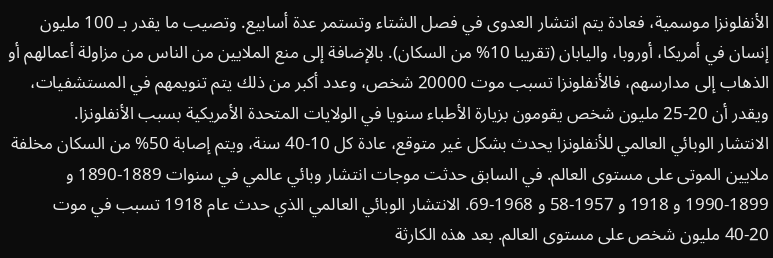الأنفلونزا موسمية، فعادة يتم انتشار العدوى في فصل الشتاء وتستمر عدة أسابيع. وتصيب ما يقدر بـ 100 مليون إنسان في أمريكا، أوروبا، واليابان (تقريبا 10% من السكان). بالإضافة إلى منع الملايين من الناس من مزاولة أعمالهم أو الذهاب إلى مدارسهم، فالأنفلونزا تسبب موت 20000 شخص، وعدد أكبر من ذلك يتم تنويمهم في المستشفيات، ويقدر أن 20-25 مليون شخص يقومون بزيارة الأطباء سنويا في الولايات المتحدة الأمريكية بسبب الأنفلونزا.
الانتشار الوبائي العالمي للأنفلونزا يحدث بشكل غير متوقع، عادة كل 10-40 سنة، ويتم إصابة 50% من السكان مخلفة ملايين الموتى على مستوى العالم. في السابق حدثت موجات انتشار وبائي عالمي في سنوات 1889-1890 و 1899-1990 و 1918 و 1957-58 و 1968-69. الانتشار الوبائي العالمي الذي حدث عام 1918 تسبب في موت 20-40 مليون شخص على مستوى العالم. بعد هذه الكارثة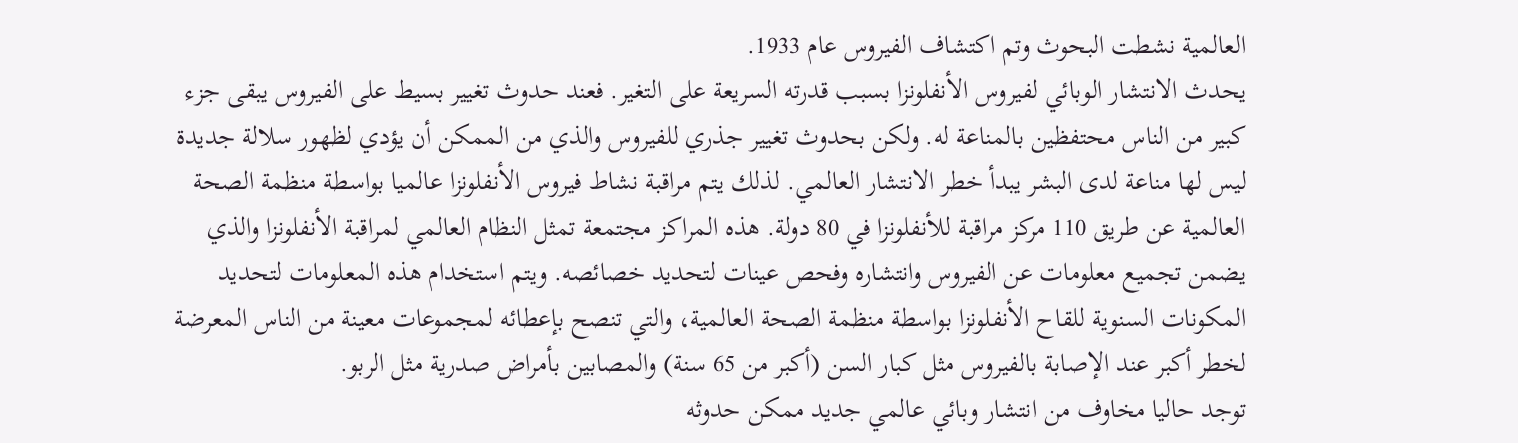العالمية نشطت البحوث وتم اكتشاف الفيروس عام 1933.
يحدث الانتشار الوبائي لفيروس الأنفلونزا بسبب قدرته السريعة على التغير. فعند حدوث تغيير بسيط على الفيروس يبقى جزء كبير من الناس محتفظين بالمناعة له. ولكن بحدوث تغيير جذري للفيروس والذي من الممكن أن يؤدي لظهور سلالة جديدة ليس لها مناعة لدى البشر يبدأ خطر الانتشار العالمي. لذلك يتم مراقبة نشاط فيروس الأنفلونزا عالميا بواسطة منظمة الصحة العالمية عن طريق 110 مركز مراقبة للأنفلونزا في 80 دولة. هذه المراكز مجتمعة تمثل النظام العالمي لمراقبة الأنفلونزا والذي يضمن تجميع معلومات عن الفيروس وانتشاره وفحص عينات لتحديد خصائصه. ويتم استخدام هذه المعلومات لتحديد المكونات السنوية للقاح الأنفلونزا بواسطة منظمة الصحة العالمية، والتي تنصح بإعطائه لمجموعات معينة من الناس المعرضة لخطر أكبر عند الإصابة بالفيروس مثل كبار السن (أكبر من 65 سنة) والمصابين بأمراض صدرية مثل الربو.
توجد حاليا مخاوف من انتشار وبائي عالمي جديد ممكن حدوثه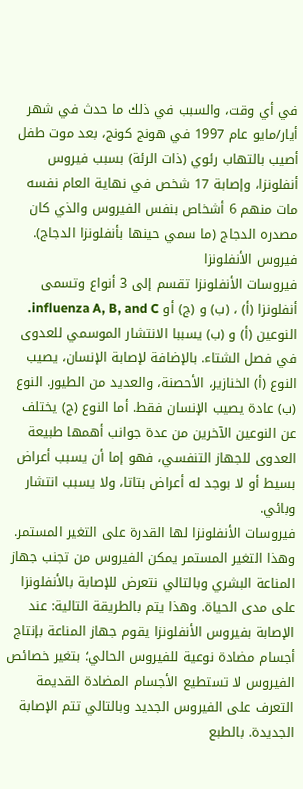في أي وقت، والسبب في ذلك ما حدث في شهر أيار/مايو عام 1997 في هونج كونج، بعد موت طفل أصيب بالتهاب رئوي (ذات الرئة) بسبب فيروس أنفلونزا، وإصابة 17 شخص في نهاية العام نفسه مات منهم 6 أشخاص بنفس الفيروس والذي كان مصدره الدجاج (ما سمي حينها بأنفلونزا الدجاج).
فيروس الأنفلونزا
فيروسات الأنفلونزا تقسم إلى 3 أنواع وتسمى أنفلونزا (أ) ، (ب) و (ج) أو influenza A, B, and C. النوعين (أ) و (ب) يسببا الانتشار الموسمي للعدوى في فصل الشتاء. بالإضافة لإصابة الإنسان، يصيب النوع (أ) الخنازير، الأحصنة، والعديد من الطيور. النوع (ب) عادة يصيب الإنسان فقط. أما النوع (ج) يختلف عن النوعين الآخرين من عدة جوانب أهمها طبيعة العدوى للجهاز التنفسي، فهو إما أن يسبب أعراض بسيط أو لا بوجد له أعراض بتاتا، ولا يسبب انتشار وبائي.
فيروسات الأنفلونزا لها القدرة على التغير المستمر. وهذا التغير المستمر يمكن الفيروس من تجنب جهاز المناعة البشري وبالتالي نتعرض للإصابة بالأنفلونزا على مدى الحياة. وهذا يتم بالطريقة التالية: عند الإصابة بفيروس الأنفلونزا يقوم جهاز المناعة بإنتاج أجسام مضادة نوعية للفيروس الحالي؛ بتغير خصائص الفيروس لا تستطيع الأجسام المضادة القديمة التعرف على الفيروس الجديد وبالتالي تتم الإصابة الجديدة. بالطبع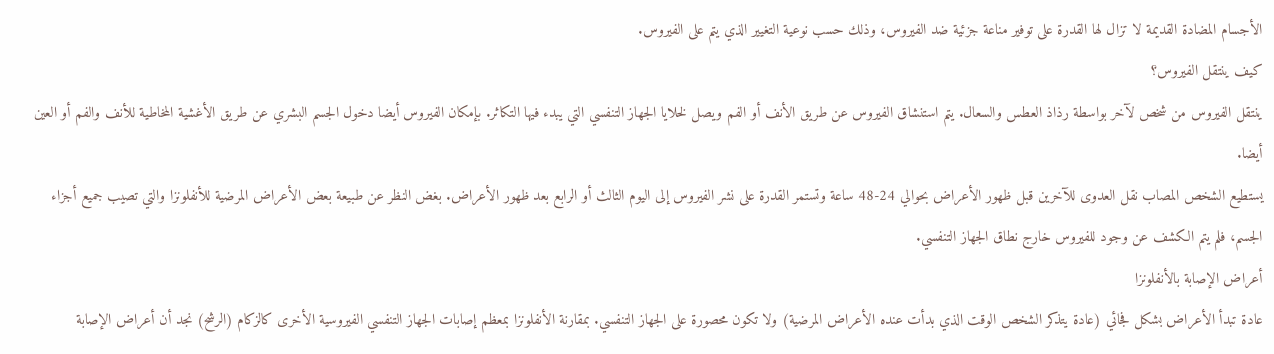الأجسام المضادة القديمة لا تزال لها القدرة على توفير مناعة جزئية ضد الفيروس، وذلك حسب نوعية التغيير الذي يتم على الفيروس.
كيف ينتقل الفيروس؟
ينتقل الفيروس من شخص لآخر بواسطة رذاذ العطس والسعال. يتم استنشاق الفيروس عن طريق الأنف أو الفم ويصل لخلايا الجهاز التنفسي التي يبدء فيها التكاثر. بإمكان الفيروس أيضا دخول الجسم البشري عن طريق الأغشية المخاطية للأنف والفم أو العين أيضا.
يستطيع الشخص المصاب نقل العدوى للآخرين قبل ظهور الأعراض بحوالي 24-48 ساعة وتستمر القدرة على نشر الفيروس إلى اليوم الثالث أو الرابع بعد ظهور الأعراض. بغض النظر عن طبيعة بعض الأعراض المرضية للأنفلونزا والتي تصيب جميع أجزاء الجسم، فلم يتم الكشف عن وجود للفيروس خارج نطاق الجهاز التنفسي.
أعراض الإصابة بالأنفلونزا
عادة تبدأ الأعراض بشكل فجائي (عادة يتذكر الشخص الوقت الذي بدأت عنده الأعراض المرضية) ولا تكون محصورة على الجهاز التنفسي. بمقارنة الأنفلونزا بمعظم إصابات الجهاز التنفسي الفيروسية الأخرى كالزكام (الرشح) نجد أن أعراض الإصابة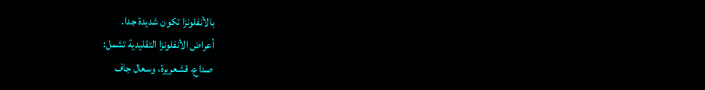بالأنفلونزا تكون شديدة جدا.
أعراض الأنفلونزا التقليدية تشمل:
صداع، قشعريرة، وسعال جاف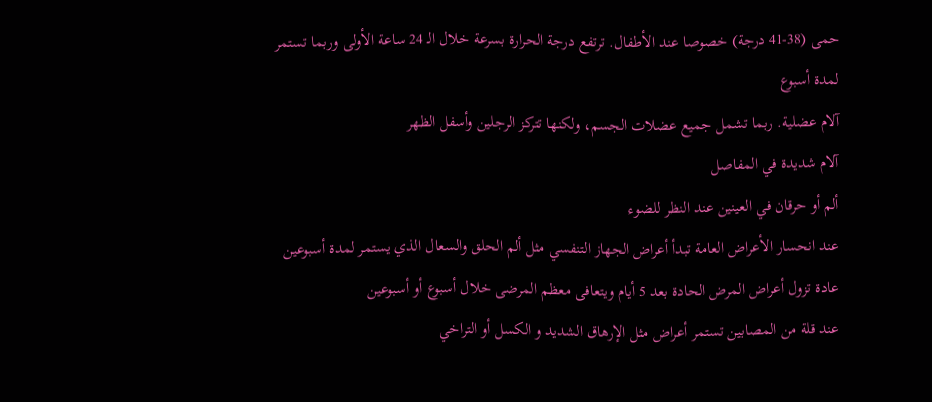حمى (38-41 درجة) خصوصا عند الأطفال. ترتفع درجة الحرارة بسرعة خلال الـ 24 ساعة الأولى وربما تستمر لمدة أسبوع
آلام عضلية. ربما تشمل جميع عضلات الجسم، ولكنها تتركز الرجلين وأسفل الظهر
آلام شديدة في المفاصل
ألم أو حرقان في العينين عند النظر للضوء
عند انحسار الأعراض العامة تبدأ أعراض الجهاز التنفسي مثل ألم الحلق والسعال الذي يستمر لمدة أسبوعين
عادة تزول أعراض المرض الحادة بعد 5 أيام ويتعافى معظم المرضى خلال أسبوع أو أسبوعين
عند قلة من المصابين تستمر أعراض مثل الإرهاق الشديد و الكسل أو التراخي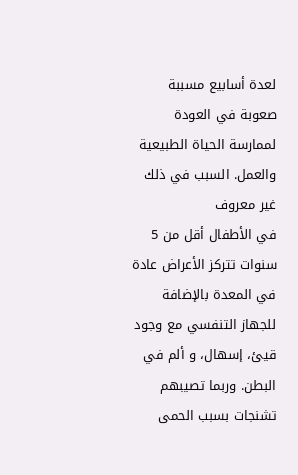لعدة أسابيع مسببة صعوبة في العودة لممارسة الحياة الطبيعية والعمل. السبب في ذلك غير معروف
في الأطفال أقل من 5 سنوات تتركز الأعراض عادة في المعدة بالإضافة للجهاز التنفسي مع وجود قيئ، إسهال، و ألم في البطن. وربما تصيبهم تشنجات بسبب الحمى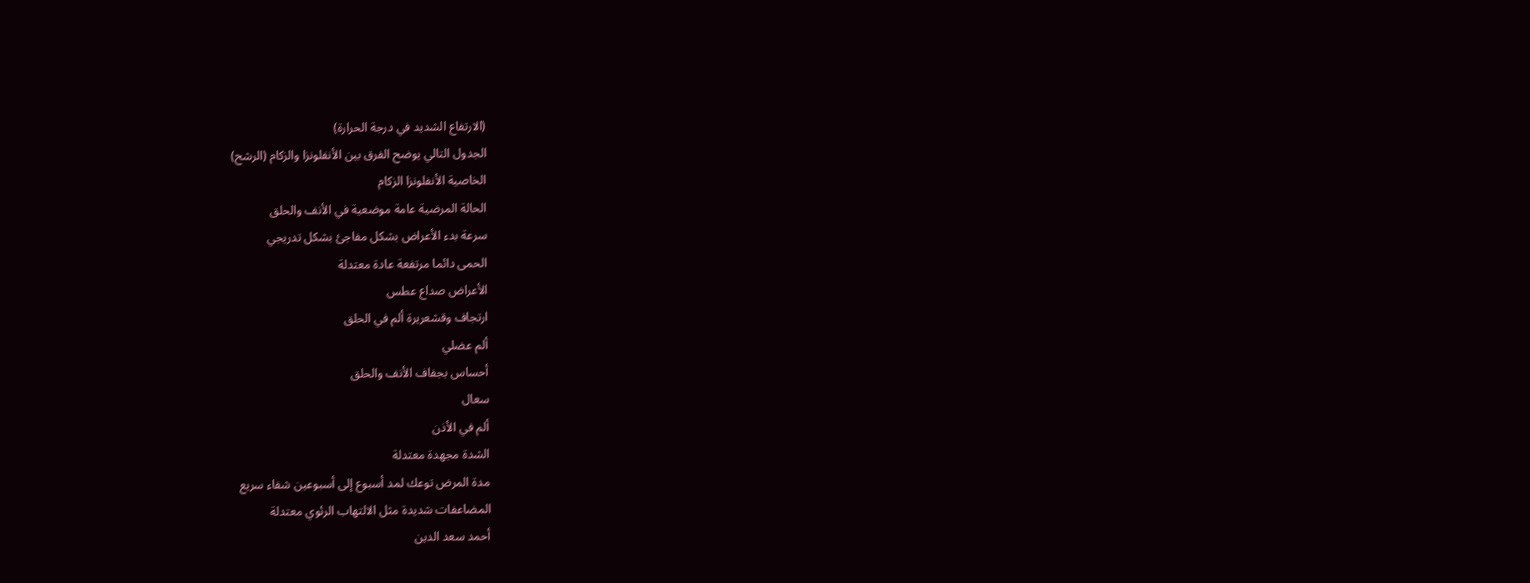(الارتفاع الشديد في درجة الحرارة)
الجدول التالي يوضح الفرق بين الأنفلونزا والزكام (الرشح)
الخاصية الأنفلونزا الزكام
الحالة المرضية عامة موضعية في الأنف والحلق
سرعة بدء الأعراض بشكل مفاجئ بشكل تدريجي
الحمى دائما مرتفعة عادة معتدلة
الأعراض صداع عطس
ارتجاف وقشعريرة ألم في الحلق
ألم عضلي
أحساس بجفاف الأنف والحلق
سعال
ألم في الأذن
الشدة مجهدة معتدلة
مدة المرض توعك لمد أسبوع إلى أسبوعين شفاء سريع
المضاعفات شديدة مثل الالتهاب الرئوي معتدلة
أحمد سعد الدين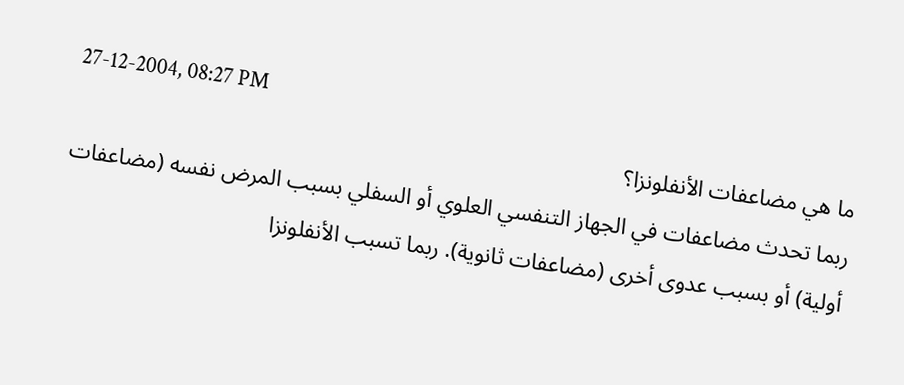27-12-2004, 08:27 PM
ما هي مضاعفات الأنفلونزا؟
ربما تحدث مضاعفات في الجهاز التنفسي العلوي أو السفلي بسبب المرض نفسه (مضاعفات أولية) أو بسبب عدوى أخرى (مضاعفات ثانوية). ربما تسبب الأنفلونزا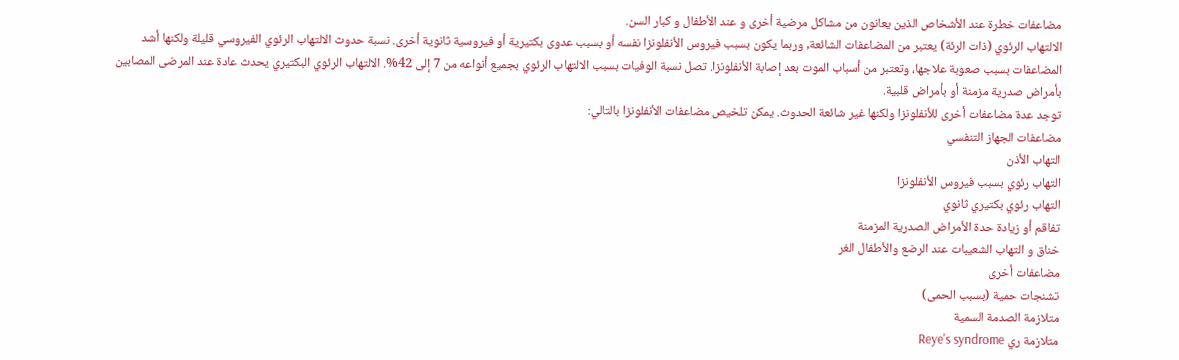مضاعفات خطرة عند الأشخاص الذين يعانون من مشاكل مرضية أخرى و عند الأطفال و كبار السن.
الالتهاب الرئوي (ذات الرئة) يعتبر من المضاعفات الشائعة, وربما يكون بسبب فيروس الأنفلونزا نفسه أو بسبب عدوى بكتيرية أو فيروسية ثانوية أخرى. نسبة حدوث الالتهاب الرئوي الفيروسي قليلة ولكنها أشد المضاعفات بسبب صعوبة علاجها، وتعتبر من أسباب الموت بعد إصابة الأنفلونزا. تصل نسبة الوفيات بسبب الالتهاب الرئوي بجميع أنواعه من 7 إلى 42%. الالتهاب الرئوي البكتيري يحدث عادة عند المرضى المصابين بأمراض صدرية مزمنة أو بأمراض قلبية.
توجد عدة مضاعفات أخرى للأنفلونزا ولكنها غير شائعة الحدوث. يمكن تلخيص مضاعفات الأنفلونزا بالتالي:
مضاعفات الجهاز التنفسي
التهاب الأذن
التهاب رئوي بسبب فيروس الأنفلونزا
التهاب رئوي بكتيري ثانوي
تفاقم أو زيادة حدة الأمراض الصدرية المزمنة
خناق و التهاب الشعيبات عند الرضع والأطفال الغر
مضاعفات أخرى
تشنجات حمية (بسبب الحمى)
متلازمة الصدمة السمية
متلازمة ري Reye's syndrome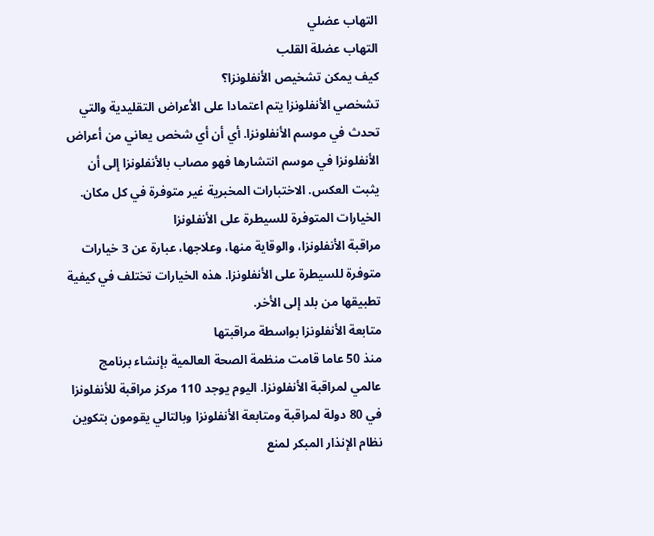التهاب عضلي
التهاب عضلة القلب
كيف يمكن تشخيص الأنفلونزا؟
تشخصي الأنفلونزا يتم اعتمادا على الأعراض التقليدية والتي تحدث في موسم الأنفلونزا. أي أن أي شخص يعاني من أعراض الأنفلونزا في موسم انتشارها فهو مصاب بالأنفلونزا إلى أن يثبت العكس. الاختبارات المخبرية غير متوفرة في كل مكان.
الخيارات المتوفرة للسيطرة على الأنفلونزا
مراقبة الأنفلونزا، والوقاية منها، وعلاجها، عبارة عن 3 خيارات متوفرة للسيطرة على الأنفلونزا. هذه الخيارات تختلف في كيفية تطبيقها من بلد إلى الأخر.
متابعة الأنفلونزا بواسطة مراقبتها
منذ 50 عاما قامت منظمة الصحة العالمية بإنشاء برنامج عالمي لمراقبة الأنفلونزا. اليوم يوجد 110 مركز مراقبة للأنفلونزا في 80 دولة لمراقبة ومتابعة الأنفلونزا وبالتالي يقومون بتكوين نظام الإنذار المبكر لمنع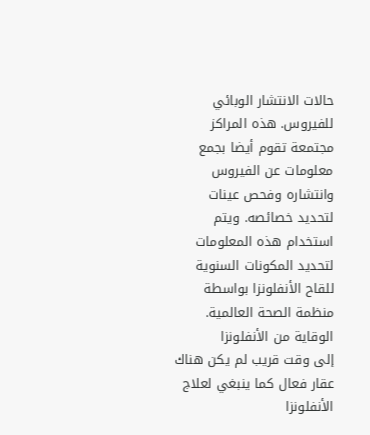حالات الانتشار الوبائي للفيروس. هذه المراكز مجتمعة تقوم أيضا بجمع معلومات عن الفيروس وانتشاره وفحص عينات لتحديد خصائصه. ويتم استخدام هذه المعلومات لتحديد المكونات السنوية للقاح الأنفلونزا بواسطة منظمة الصحة العالمية.
الوقاية من الأنفلونزا
إلى وقت قريب لم يكن هناك عقار فعال كما ينبغي لعلاج الأنفلونزا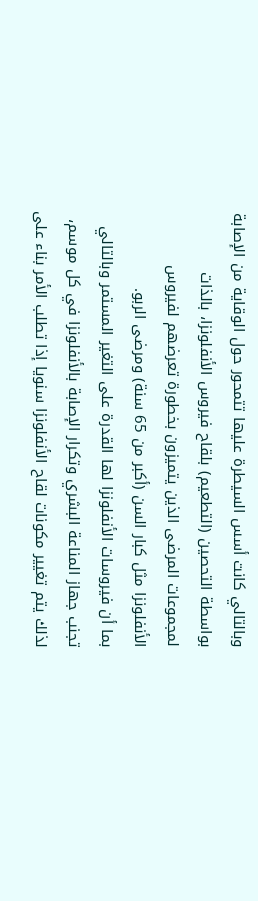وبالتالي كانت أسس السيطرة عليها تتمحور حول الوقاية من الإصابة بواسطة التحصين (التطعيم) بلقاح فيروس الأنفلونزا، بالذات لمجموعات المرضى الذين يتميزون بخطورة تعرضهم لفيروس الأنفلونزا مثل كبار السن (أكبر من 65 سنة) ومرضى الربو.
بما أن فيروسات الأنفلونزا لها القدرة على التغير المستمر وبالتالي تجنب جهاز المناعة البشري وتكرار الإصابة بالأنفلونزا في كل موسم، لذلك يتم تغيير مكونات لقاح الأنفلونزا سنويا إذا تطلب الأمر بناء على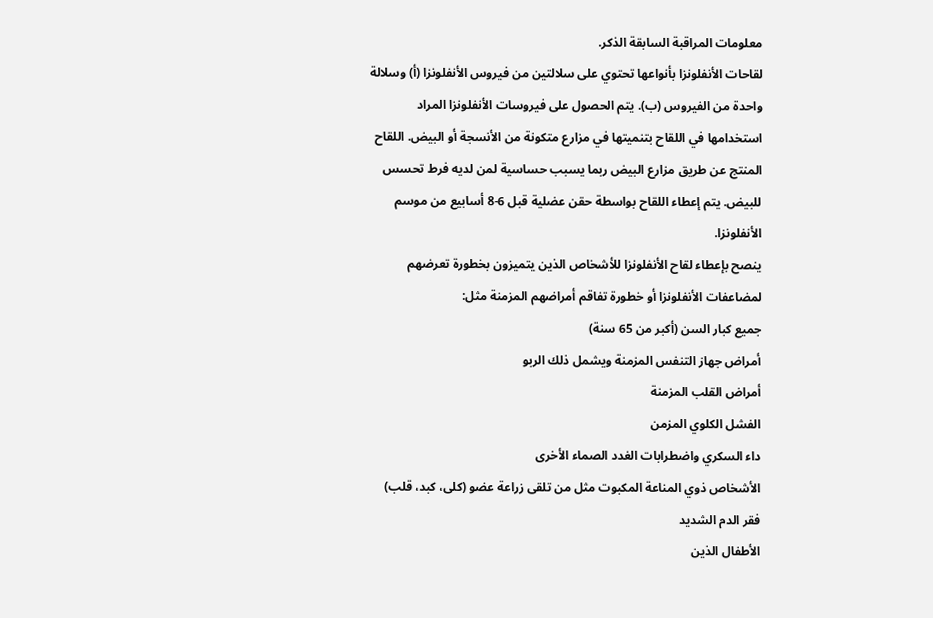معلومات المراقبة السابقة الذكر.
لقاحات الأنفلونزا بأنواعها تحتوي على سلالتين من فيروس الأنفلونزا (أ) وسلالة واحدة من الفيروس (ب). يتم الحصول على فيروسات الأنفلونزا المراد استخدامها في اللقاح بتنميتها في مزارع متكونة من الأنسجة أو البيض. اللقاح المنتج عن طريق مزارع البيض ربما يسبب حساسية لمن لديه فرط تحسس للبيض. يتم إعطاء اللقاح بواسطة حقن عضلية قبل 6-8 أسابيع من موسم الأنفلونزا.
ينصح بإعطاء لقاح الأنفلونزا للأشخاص الذين يتميزون بخطورة تعرضهم لمضاعفات الأنفلونزا أو خطورة تفاقم أمراضهم المزمنة مثل:
جميع كبار السن (أكبر من 65 سنة)
أمراض جهاز التنفس المزمنة ويشمل ذلك الربو
أمراض القلب المزمنة
الفشل الكلوي المزمن
داء السكري واضطرابات الغدد الصماء الأخرى
الأشخاص ذوي المناعة المكبوت مثل من تلقى زراعة عضو (كلى، كبد، قلب)
فقر الدم الشديد
الأطفال الذين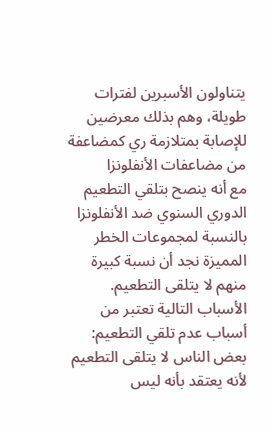يتناولون الأسبرين لفترات طويلة، وهم بذلك معرضين للإصابة بمتلازمة ري كمضاعفة من مضاعفات الأنفلونزا
مع أنه ينصح بتلقي التطعيم الدوري السنوي ضد الأنفلونزا بالنسبة لمجموعات الخطر المميزة نجد أن نسبة كبيرة منهم لا يتلقى التطعيم. الأسباب التالية تعتبر من أسباب عدم تلقي التطعيم:
بعض الناس لا يتلقى التطعيم لأنه يعتقد بأنه ليس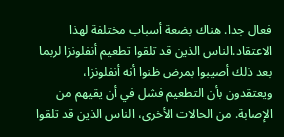فعال جدا. هناك بضعة أسباب مختلفة لهذا الاعتقاد.الناس الذين قد تلقوا تطعيم أنفلونزا لربما بعد ذلك أصيبوا بمرض ظنوا أنه أنفلونزا، ويعتقدون بأن التطعيم فشل في أن يقيهم من الإصابة. من الحالات الأخرى، الناس الذين قد تلقوا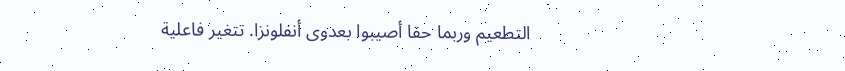التطعيم وربما حقا أصيبوا بعدوى أنفلونزا. تتغير فاعلية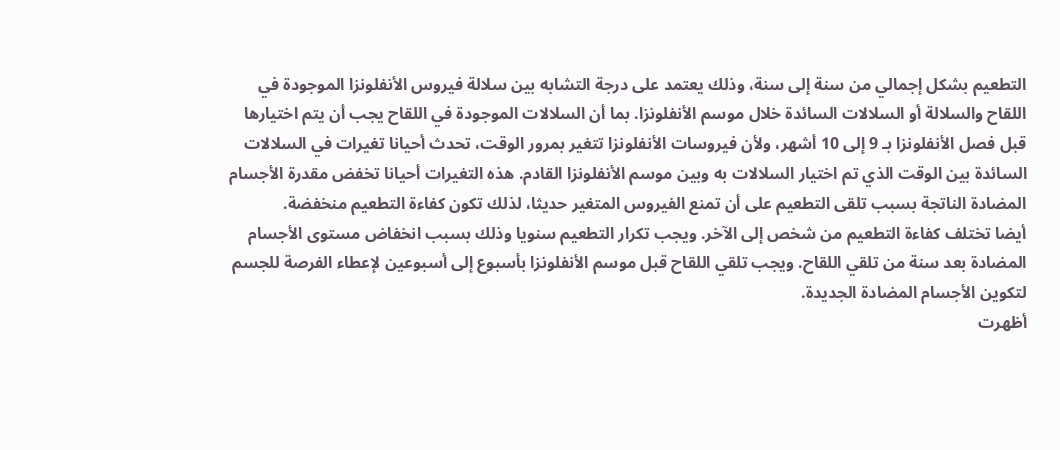التطعيم بشكل إجمالي من سنة إلى سنة، وذلك يعتمد على درجة التشابه بين سلالة فيروس الأنفلونزا الموجودة في اللقاح والسلالة أو السلالات السائدة خلال موسم الأنفلونزا. بما أن السلالات الموجودة في اللقاح يجب أن يتم اختيارها قبل فصل الأنفلونزا بـ 9 إلى 10 أشهر، ولأن فيروسات الأنفلونزا تتغير بمرور الوقت، تحدث أحيانا تغيرات في السلالات السائدة بين الوقت الذي تم اختيار السلالات به وبين موسم الأنفلونزا القادم. هذه التغيرات أحيانا تخفض مقدرة الأجسام المضادة الناتجة بسبب تلقى التطعيم على أن تمنع الفيروس المتغير حديثا، لذلك تكون كفاءة التطعيم منخفضة.
أيضا تختلف كفاءة التطعيم من شخص إلى الآخر. ويجب تكرار التطعيم سنويا وذلك بسبب انخفاض مستوى الأجسام المضادة بعد سنة من تلقي اللقاح. ويجب تلقي اللقاح قبل موسم الأنفلونزا بأسبوع إلى أسبوعين لإعطاء الفرصة للجسم لتكوين الأجسام المضادة الجديدة.
أظهرت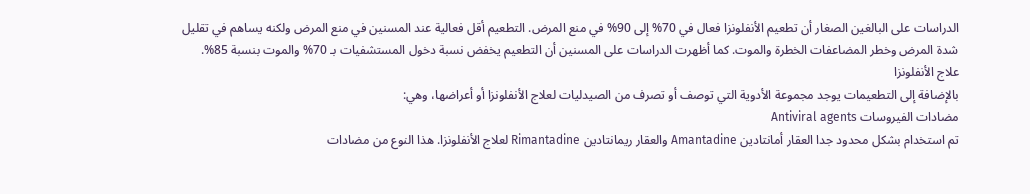الدراسات على البالغين الصغار أن تطعيم الأنفلونزا فعال في 70% إلى 90% في منع المرض. التطعيم أقل فعالية عند المسنين في منع المرض ولكنه يساهم في تقليل شدة المرض وخطر المضاعفات الخطرة والموت. كما أظهرت الدراسات على المسنين أن التطعيم يخفض نسبة دخول المستشفيات بـ 70% والموت بنسبة 85%.
علاج الأنفلونزا
بالإضافة إلى التطعيمات يوجد مجموعة الأدوية التي توصف أو تصرف من الصيدليات لعلاج الأنفلونزا أو أعراضها، وهي:
مضادات الفيروسات Antiviral agents
تم استخدام بشكل محدود جدا العقار أمانتادين Amantadine والعقار ريمانتادين Rimantadine لعلاج الأنفلونزا. هذا النوع من مضادات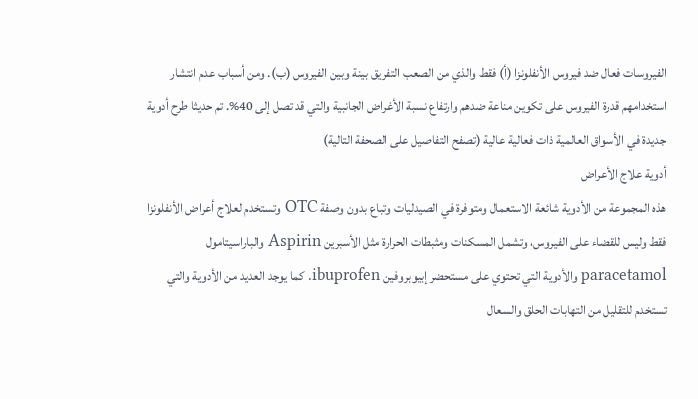الفيروسات فعال ضد فيروس الأنفلونزا (أ) فقط والذي من الصعب التفريق بينة وبين الفيروس (ب). ومن أسباب عدم انتشار استخدامهم قدرة الفيروس على تكوين مناعة ضدهم وارتفاع نسبة الأغراض الجانبية والتي قد تصل إلى 40%. تم حديثا طرح أدوية جديدة في الأسواق العالمية ذات فعالية عالية (تصفح التفاصيل على الصحفة التالية)
أدوية علاج الأعراض
هذه المجموعة من الأدوية شائعة الاستعمال ومتوفرة في الصيدليات وتباع بدون وصفة OTC وتستخدم لعلاج أعراض الأنفلونزا فقط وليس للقضاء على الفيروس، وتشمل المسكنات ومثبطات الحرارة مثل الأسبرين Aspirin والباراسيتامول paracetamol والأدوية التي تحتوي على مستحضر إبيوبروفين ibuprofen. كما يوجد العديد من الأدوية والتي تستخدم للتقليل من التهابات الحلق والسعال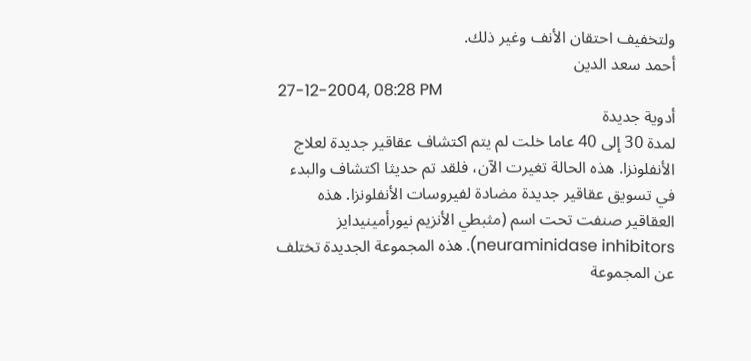ولتخفيف احتقان الأنف وغير ذلك.
أحمد سعد الدين
27-12-2004, 08:28 PM
أدوية جديدة
لمدة 30 إلى 40 عاما خلت لم يتم اكتشاف عقاقير جديدة لعلاج الأنفلونزا. هذه الحالة تغيرت الآن، فلقد تم حديثا اكتشاف والبدء في تسويق عقاقير جديدة مضادة لفيروسات الأنفلونزا. هذه العقاقير صنفت تحت اسم (مثبطي الأنزيم نيورأمينيدايز neuraminidase inhibitors). هذه المجموعة الجديدة تختلف عن المجموعة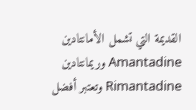القديمة التي تشمل الأمانتادين Amantadine وريمانتادين Rimantadine وتعتبر أفضل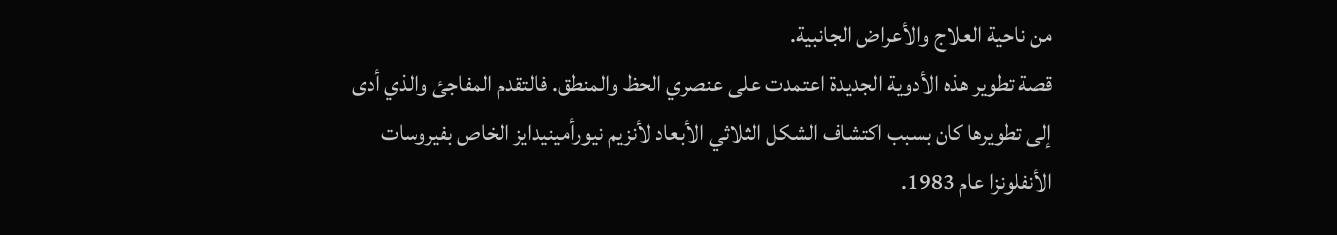من ناحية العلاج والأعراض الجانبية.
قصة تطوير هذه الأدوية الجديدة اعتمدت على عنصري الحظ والمنطق. فالتقدم المفاجئ والذي أدى إلى تطويرها كان بسبب اكتشاف الشكل الثلاثي الأبعاد لأنزيم نيورأمينيدايز الخاص بفيروسات الأنفلونزا عام 1983.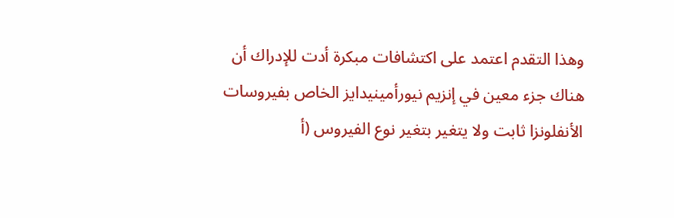وهذا التقدم اعتمد على اكتشافات مبكرة أدت للإدراك أن هناك جزء معين في إنزيم نيورأمينيدايز الخاص بفيروسات الأنفلونزا ثابت ولا يتغير بتغير نوع الفيروس (أ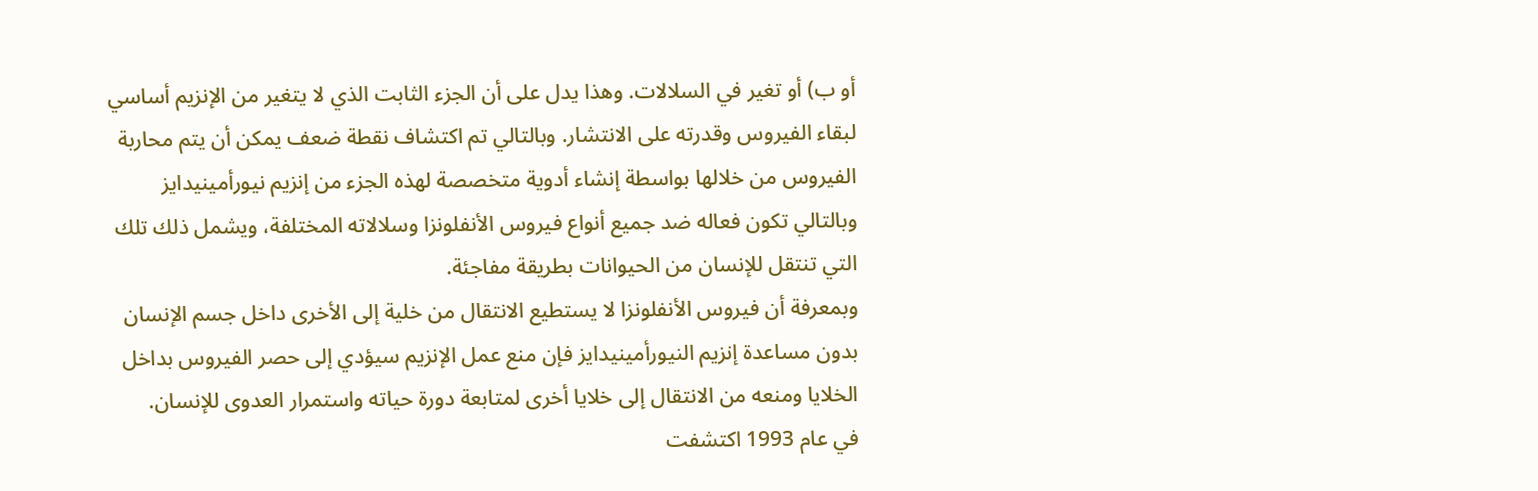أو ب) أو تغير في السلالات. وهذا يدل على أن الجزء الثابت الذي لا يتغير من الإنزيم أساسي لبقاء الفيروس وقدرته على الانتشار. وبالتالي تم اكتشاف نقطة ضعف يمكن أن يتم محاربة الفيروس من خلالها بواسطة إنشاء أدوية متخصصة لهذه الجزء من إنزيم نيورأمينيدايز وبالتالي تكون فعاله ضد جميع أنواع فيروس الأنفلونزا وسلالاته المختلفة، ويشمل ذلك تلك التي تنتقل للإنسان من الحيوانات بطريقة مفاجئة.
وبمعرفة أن فيروس الأنفلونزا لا يستطيع الانتقال من خلية إلى الأخرى داخل جسم الإنسان بدون مساعدة إنزيم النيورأمينيدايز فإن منع عمل الإنزيم سيؤدي إلى حصر الفيروس بداخل الخلايا ومنعه من الانتقال إلى خلايا أخرى لمتابعة دورة حياته واستمرار العدوى للإنسان.
في عام 1993 اكتشفت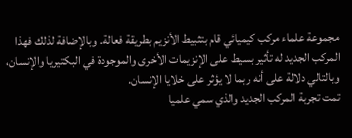مجموعة علماء مركب كيميائي قام بتثبيط الأنزيم بطريقة فعالة. وبالإضافة لذلك فهذا المركب الجديد له تأثير بسيط على الإنزيمات الأخرى والموجودة في البكتيريا والإنسان، وبالتالي دلالة على أنه ربما لا يؤثر على خلايا الإنسان.
تمت تجربة المركب الجديد والذي سمي علميا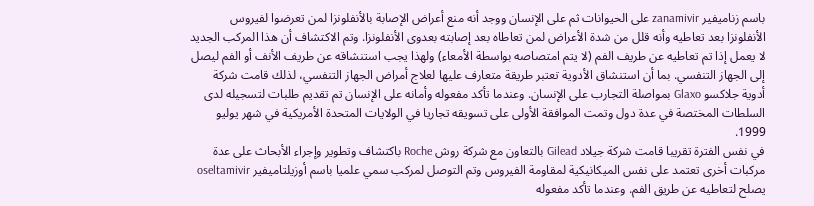باسم زناميفير zanamivir على الحيوانات ثم على الإنسان ووجد أنه منع أعراض الإصابة بالأنفلونزا لمن تعرضوا لفيروس الأنفلونزا بعد تعاطيه وأنه قلل من شدة الأعراض لمن تعاطاه بعد إصابته بعدوى الأنفلونزا. وتم الاكتشاف أن هذا المركب الجديد لا يعمل إذا تم تعاطيه عن طريف الفم (لا يتم امتصاصه بواسطة الأمعاء) ولهذا يجب استنشاقه عن طريف الأنف أو الفم ليصل إلى الجهاز التنفسي. بما أن استنشاق الأدوية تعتبر طريقة متعارف عليها لعلاج أمراض الجهاز التنفسي، لذلك قامت شركة أدوية جلاكسو Glaxo بمواصلة التجارب على الإنسان. وعندما تأكد مفعوله وأمانه على الإنسان تم تقديم طلبات لتسجيله لدى السلطات المختصة في عدة دول وتمت الموافقة الأولى على تسويقه تجاريا في الولايات المتحدة الأمريكية في شهر يوليو 1999.
في نفس الفترة تقريبا قامت شركة جيلاد Gilead بالتعاون مع شركة روش Roche باكتشاف وتطوير وإجراء الأبحاث على عدة مركبات أخرى تعتمد على نفس الميكانيكية لمقاومة الفيروس وتم التوصل لمركب سمي علميا باسم أوزيلتاميفير oseltamivir يصلح لتعاطيه عن طريق الفم. وعندما تأكد مفعوله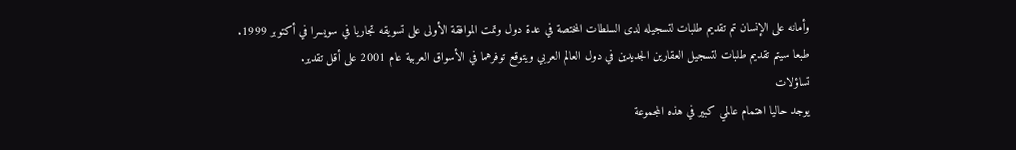وأمانه على الإنسان تم تقديم طلبات لتسجيله لدى السلطات المختصة في عدة دول وتمت الموافقة الأولى على تسويقه تجاريا في سويسرا في أكتوبر 1999.
طبعا سيتم تقديم طلبات لتسجيل العقارين الجديدين في دول العالم العربي ويتوقع توفرهما في الأسواق العربية عام 2001 على أقل تقدير.
تساؤلات
يوجد حاليا اهتمام عالمي كبير في هذه المجموعة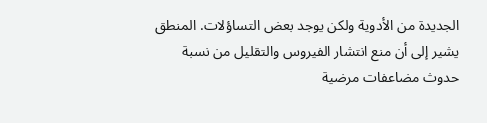الجديدة من الأدوية ولكن يوجد بعض التساؤلات. المنطق يشير إلى أن منع انتشار الفيروس والتقليل من نسبة حدوث مضاعفات مرضية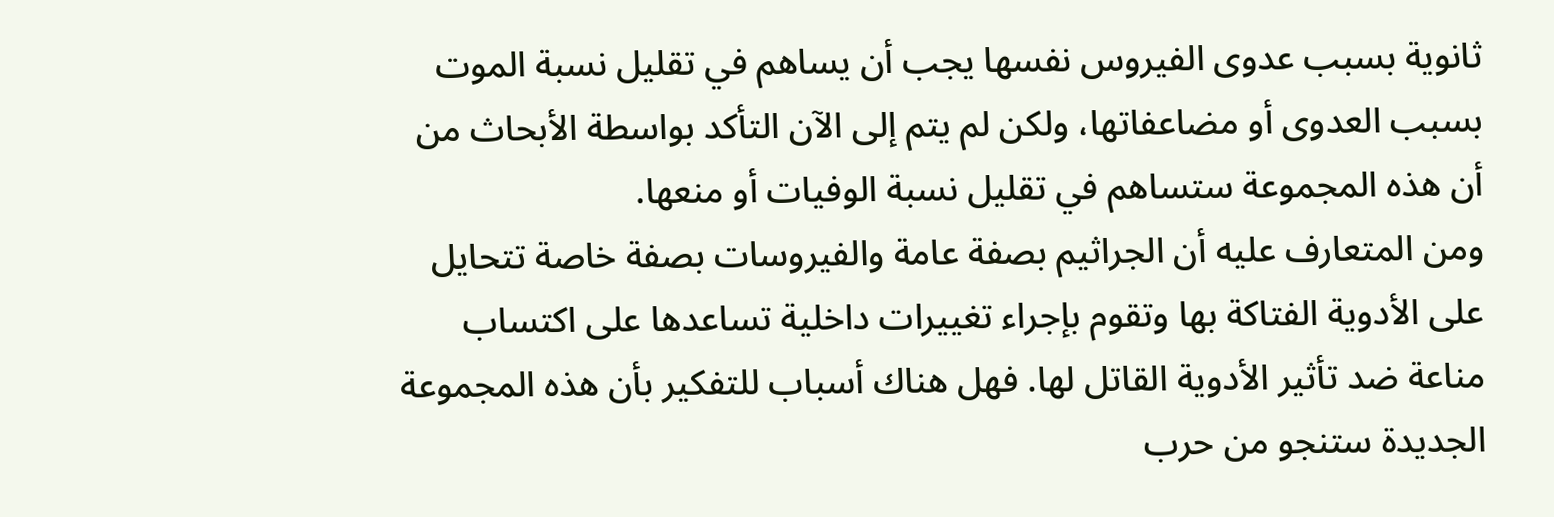ثانوية بسبب عدوى الفيروس نفسها يجب أن يساهم في تقليل نسبة الموت بسبب العدوى أو مضاعفاتها، ولكن لم يتم إلى الآن التأكد بواسطة الأبحاث من أن هذه المجموعة ستساهم في تقليل نسبة الوفيات أو منعها.
ومن المتعارف عليه أن الجراثيم بصفة عامة والفيروسات بصفة خاصة تتحايل على الأدوية الفتاكة بها وتقوم بإجراء تغييرات داخلية تساعدها على اكتساب مناعة ضد تأثير الأدوية القاتل لها. فهل هناك أسباب للتفكير بأن هذه المجموعة الجديدة ستنجو من حرب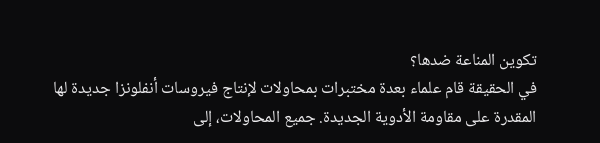تكوين المناعة ضدها؟
في الحقيقة قام علماء بعدة مختبرات بمحاولات لإنتاج فيروسات أنفلونزا جديدة لها المقدرة على مقاومة الأدوية الجديدة. جميع المحاولات، إلى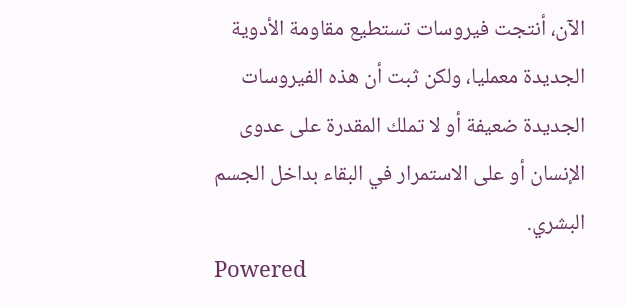الآن، أنتجت فيروسات تستطيع مقاومة الأدوية الجديدة معمليا، ولكن ثبت أن هذه الفيروسات الجديدة ضعيفة أو لا تملك المقدرة على عدوى الإنسان أو على الاستمرار في البقاء بداخل الجسم البشري.
Powered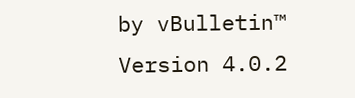by vBulletin™ Version 4.0.2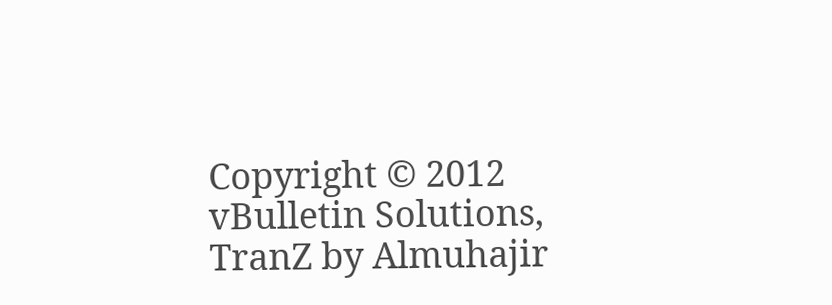Copyright © 2012 vBulletin Solutions, TranZ by Almuhajir